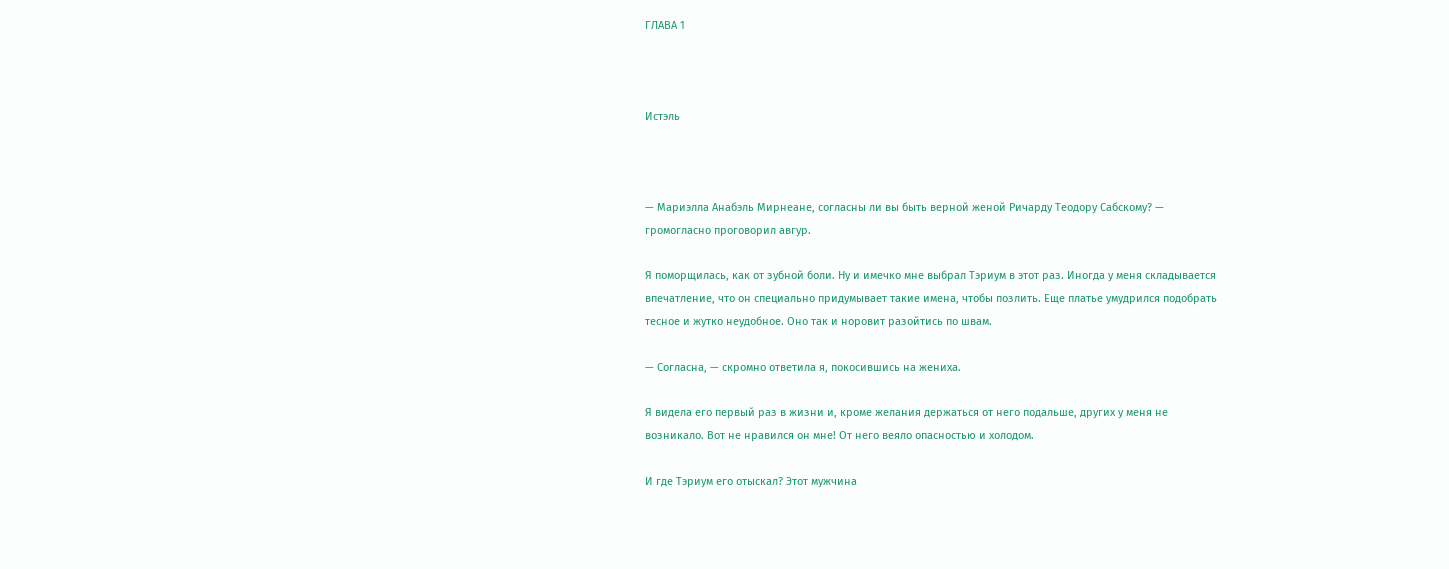ГЛАВА 1



Истэль



— Мариэлла Анабэль Мирнеане, согласны ли вы быть верной женой Ричарду Теодору Сабскому? — громогласно проговорил авгур.

Я поморщилась, как от зубной боли. Ну и имечко мне выбрал Тэриум в этот раз. Иногда у меня складывается впечатление, что он специально придумывает такие имена, чтобы позлить. Еще платье умудрился подобрать тесное и жутко неудобное. Оно так и норовит разойтись по швам.

— Согласна, — скромно ответила я, покосившись на жениха.

Я видела его первый раз в жизни и, кроме желания держаться от него подальше, других у меня не возникало. Вот не нравился он мне! От него веяло опасностью и холодом.

И где Тэриум его отыскал? Этот мужчина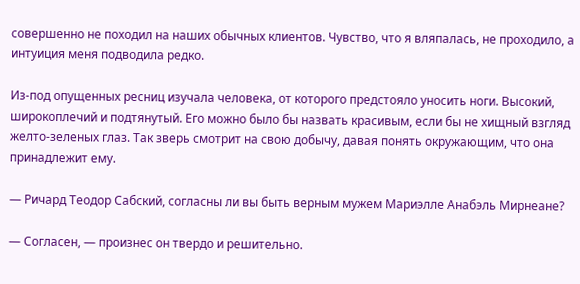совершенно не походил на наших обычных клиентов. Чувство, что я вляпалась, не проходило, а интуиция меня подводила редко.

Из-под опущенных ресниц изучала человека, от которого предстояло уносить ноги. Высокий, широкоплечий и подтянутый. Его можно было бы назвать красивым, если бы не хищный взгляд желто-зеленых глаз. Так зверь смотрит на свою добычу, давая понять окружающим, что она принадлежит ему.

— Ричард Теодор Сабский, согласны ли вы быть верным мужем Мариэлле Анабэль Мирнеане?

— Согласен, — произнес он твердо и решительно.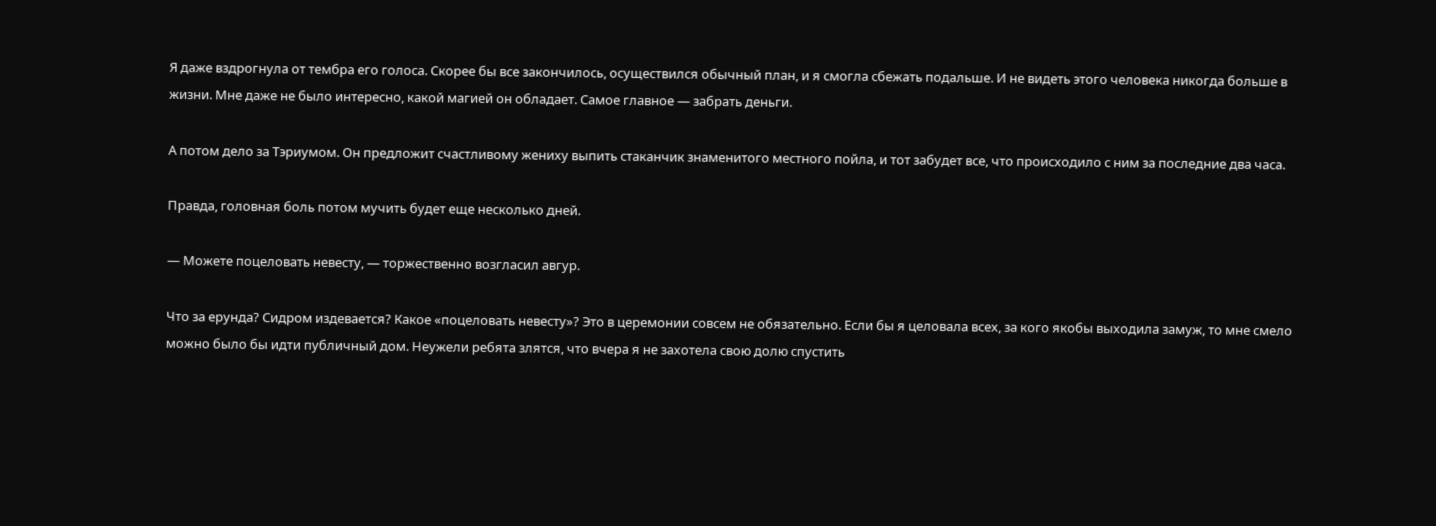Я даже вздрогнула от тембра его голоса. Скорее бы все закончилось, осуществился обычный план, и я смогла сбежать подальше. И не видеть этого человека никогда больше в жизни. Мне даже не было интересно, какой магией он обладает. Самое главное — забрать деньги.

А потом дело за Тэриумом. Он предложит счастливому жениху выпить стаканчик знаменитого местного пойла, и тот забудет все, что происходило с ним за последние два часа.

Правда, головная боль потом мучить будет еще несколько дней.

— Можете поцеловать невесту, — торжественно возгласил авгур.

Что за ерунда? Сидром издевается? Какое «поцеловать невесту»? Это в церемонии совсем не обязательно. Если бы я целовала всех, за кого якобы выходила замуж, то мне смело можно было бы идти публичный дом. Неужели ребята злятся, что вчера я не захотела свою долю спустить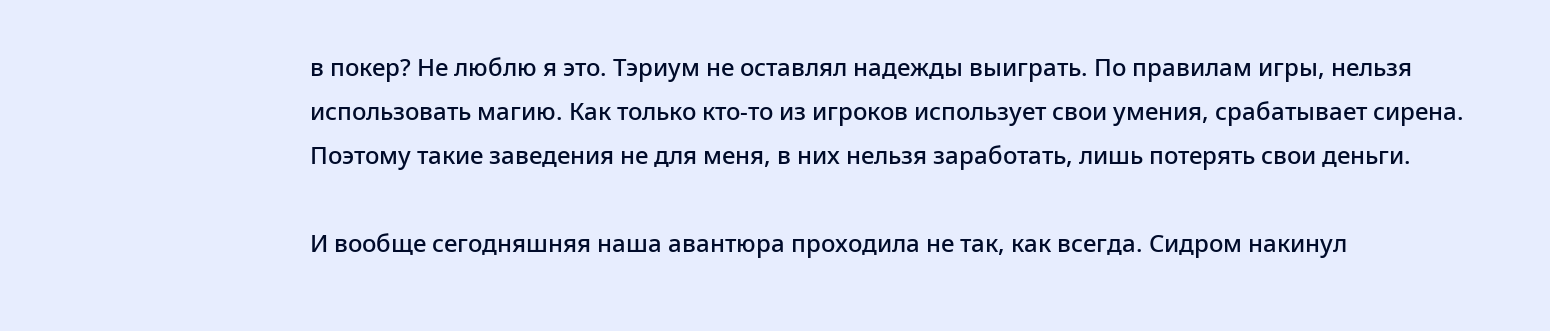в покер? Не люблю я это. Тэриум не оставлял надежды выиграть. По правилам игры, нельзя использовать магию. Как только кто-то из игроков использует свои умения, срабатывает сирена. Поэтому такие заведения не для меня, в них нельзя заработать, лишь потерять свои деньги.

И вообще сегодняшняя наша авантюра проходила не так, как всегда. Сидром накинул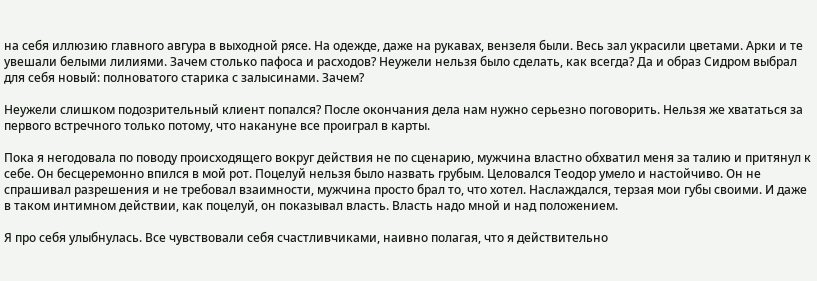на себя иллюзию главного авгура в выходной рясе. На одежде, даже на рукавах, вензеля были. Весь зал украсили цветами. Арки и те увешали белыми лилиями. Зачем столько пафоса и расходов? Неужели нельзя было сделать, как всегда? Да и образ Сидром выбрал для себя новый: полноватого старика с залысинами. Зачем?

Неужели слишком подозрительный клиент попался? После окончания дела нам нужно серьезно поговорить. Нельзя же хвататься за первого встречного только потому, что накануне все проиграл в карты.

Пока я негодовала по поводу происходящего вокруг действия не по сценарию, мужчина властно обхватил меня за талию и притянул к себе. Он бесцеремонно впился в мой рот. Поцелуй нельзя было назвать грубым. Целовался Теодор умело и настойчиво. Он не спрашивал разрешения и не требовал взаимности, мужчина просто брал то, что хотел. Наслаждался, терзая мои губы своими. И даже в таком интимном действии, как поцелуй, он показывал власть. Власть надо мной и над положением.

Я про себя улыбнулась. Все чувствовали себя счастливчиками, наивно полагая, что я действительно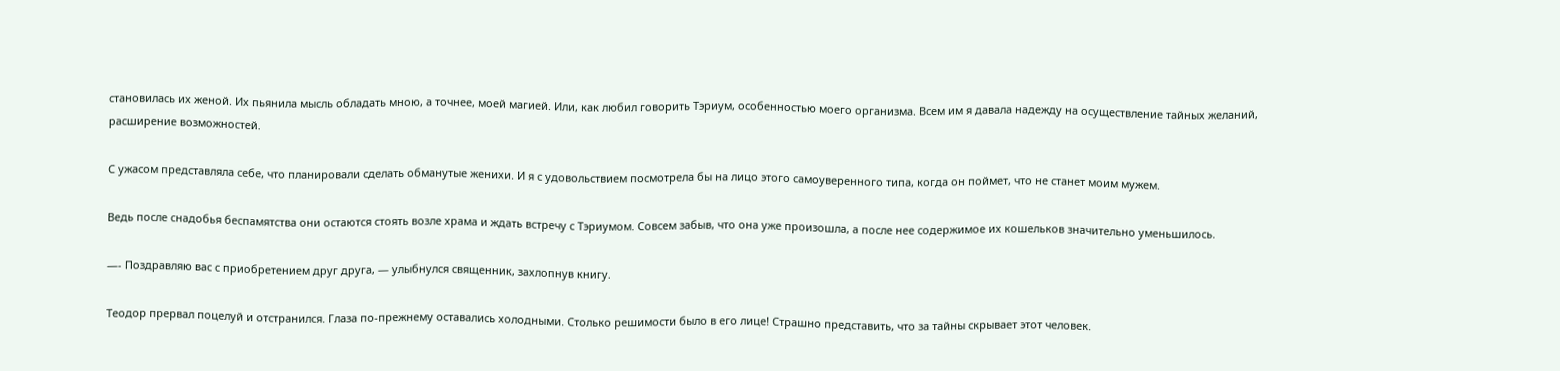становилась их женой. Их пьянила мысль обладать мною, а точнее, моей магией. Или, как любил говорить Тэриум, особенностью моего организма. Всем им я давала надежду на осуществление тайных желаний, расширение возможностей.

С ужасом представляла себе, что планировали сделать обманутые женихи. И я с удовольствием посмотрела бы на лицо этого самоуверенного типа, когда он поймет, что не станет моим мужем.

Ведь после снадобья беспамятства они остаются стоять возле храма и ждать встречу с Тэриумом. Совсем забыв, что она уже произошла, а после нее содержимое их кошельков значительно уменьшилось.

—- Поздравляю вас с приобретением друг друга, — улыбнулся священник, захлопнув книгу.

Теодор прервал поцелуй и отстранился. Глаза по-прежнему оставались холодными. Столько решимости было в его лице! Страшно представить, что за тайны скрывает этот человек.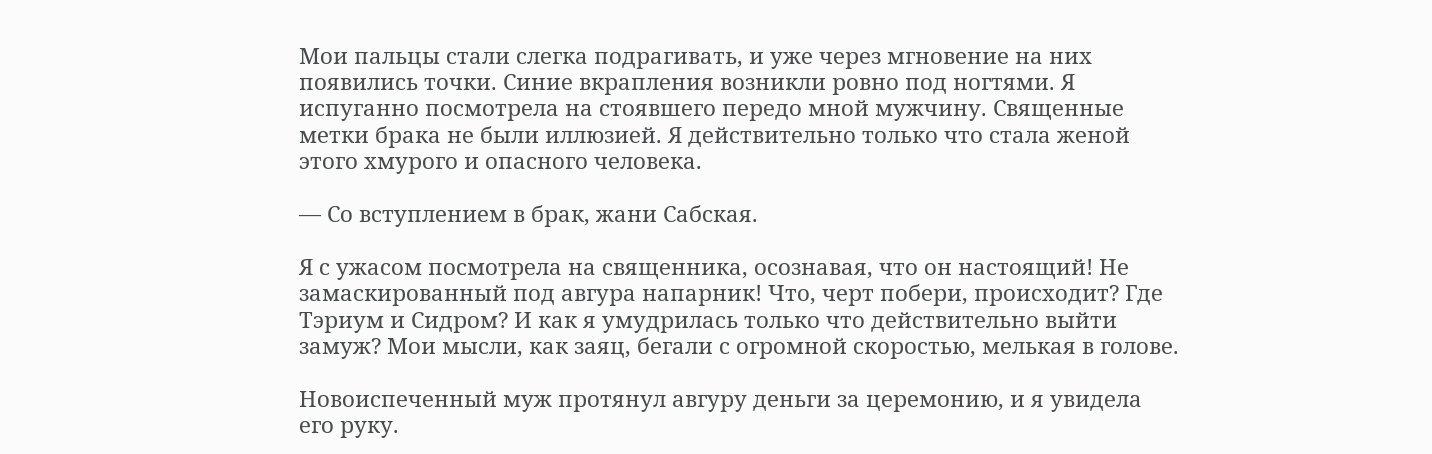Мои пальцы стали слегка подрагивать, и уже через мгновение на них появились точки. Синие вкрапления возникли ровно под ногтями. Я испуганно посмотрела на стоявшего передо мной мужчину. Священные метки брака не были иллюзией. Я действительно только что стала женой этого хмурого и опасного человека.

— Со вступлением в брак, жани Сабская.

Я с ужасом посмотрела на священника, осознавая, что он настоящий! Не замаскированный под авгура напарник! Что, черт побери, происходит? Где Тэриум и Сидром? И как я умудрилась только что действительно выйти замуж? Мои мысли, как заяц, бегали с огромной скоростью, мелькая в голове.

Новоиспеченный муж протянул авгуру деньги за церемонию, и я увидела его руку.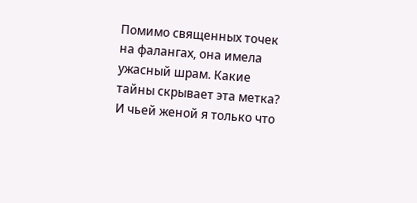Помимо священных точек на фалангах, она имела ужасный шрам. Какие тайны скрывает эта метка? И чьей женой я только что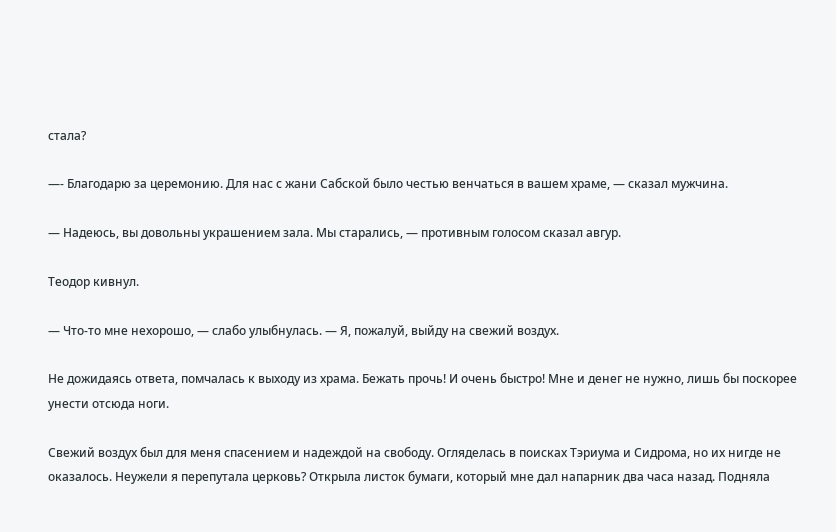стала?

—- Благодарю за церемонию. Для нас с жани Сабской было честью венчаться в вашем храме, — сказал мужчина.

— Надеюсь, вы довольны украшением зала. Мы старались, — противным голосом сказал авгур.

Теодор кивнул.

— Что-то мне нехорошо, — слабо улыбнулась. — Я, пожалуй, выйду на свежий воздух.

Не дожидаясь ответа, помчалась к выходу из храма. Бежать прочь! И очень быстро! Мне и денег не нужно, лишь бы поскорее унести отсюда ноги.

Свежий воздух был для меня спасением и надеждой на свободу. Огляделась в поисках Тэриума и Сидрома, но их нигде не оказалось. Неужели я перепутала церковь? Открыла листок бумаги, который мне дал напарник два часа назад. Подняла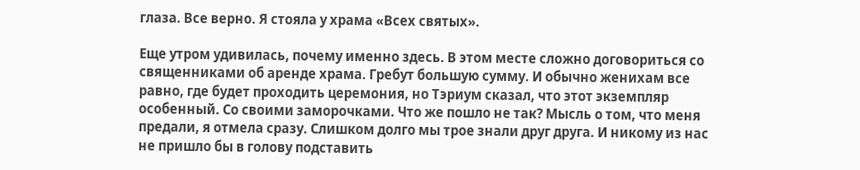глаза. Все верно. Я стояла у храма «Всех святых».

Еще утром удивилась, почему именно здесь. В этом месте сложно договориться со священниками об аренде храма. Гребут большую сумму. И обычно женихам все равно, где будет проходить церемония, но Тэриум сказал, что этот экземпляр особенный. Со своими заморочками. Что же пошло не так? Мысль о том, что меня предали, я отмела сразу. Слишком долго мы трое знали друг друга. И никому из нас не пришло бы в голову подставить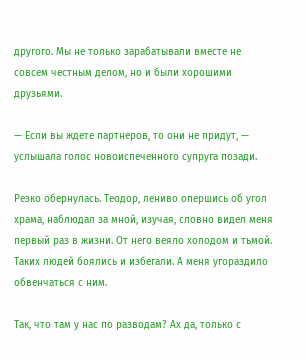другого. Мы не только зарабатывали вместе не совсем честным делом, но и были хорошими друзьями.

— Если вы ждете партнеров, то они не придут, — услышала голос новоиспеченного супруга позади.

Резко обернулась. Теодор, лениво опершись об угол храма, наблюдал за мной, изучая, словно видел меня первый раз в жизни. От него веяло холодом и тьмой. Таких людей боялись и избегали. А меня угораздило обвенчаться с ним.

Так, что там у нас по разводам? Ах да, только с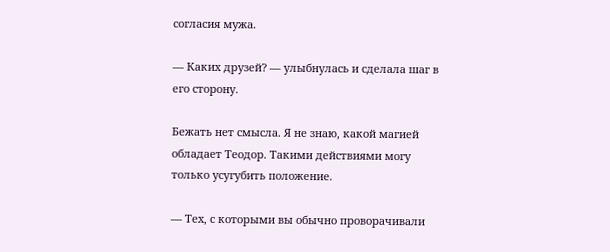согласия мужа.

— Каких друзей? — улыбнулась и сделала шаг в его сторону.

Бежать нет смысла. Я не знаю, какой магией обладает Теодор. Такими действиями могу только усугубить положение.

— Тех, с которыми вы обычно проворачивали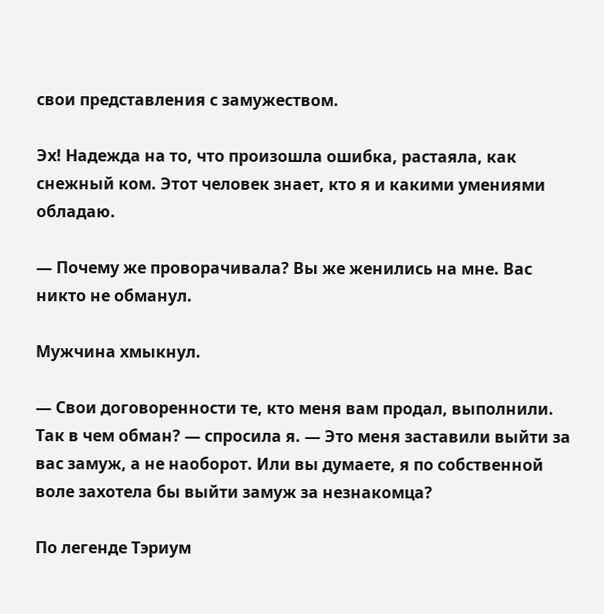свои представления с замужеством.

Эх! Надежда на то, что произошла ошибка, растаяла, как снежный ком. Этот человек знает, кто я и какими умениями обладаю.

— Почему же проворачивала? Вы же женились на мне. Вас никто не обманул.

Мужчина хмыкнул.

— Свои договоренности те, кто меня вам продал, выполнили. Так в чем обман? — спросила я. — Это меня заставили выйти за вас замуж, а не наоборот. Или вы думаете, я по собственной воле захотела бы выйти замуж за незнакомца?

По легенде Тэриум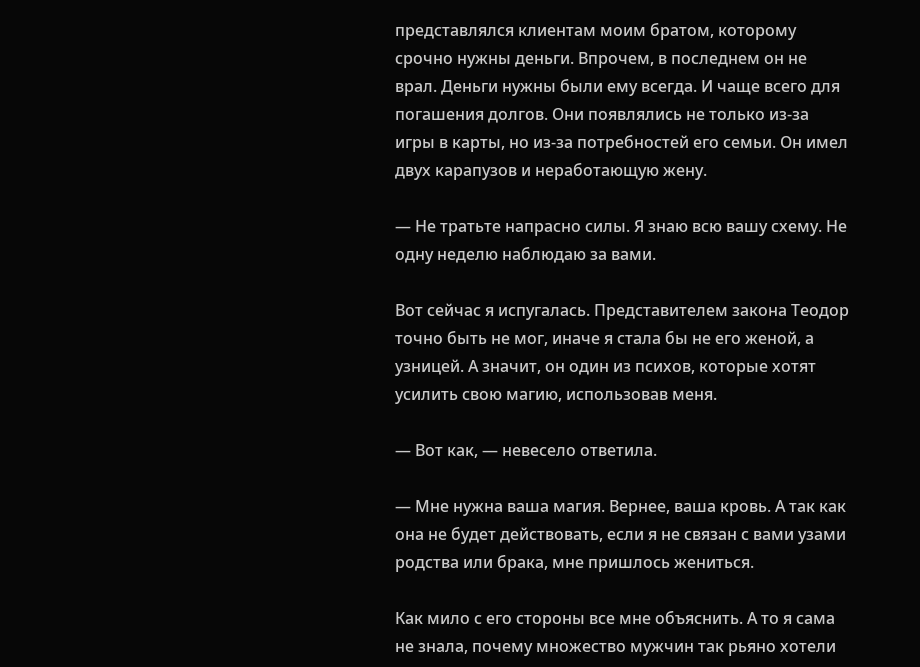представлялся клиентам моим братом, которому срочно нужны деньги. Впрочем, в последнем он не врал. Деньги нужны были ему всегда. И чаще всего для погашения долгов. Они появлялись не только из-за игры в карты, но из-за потребностей его семьи. Он имел двух карапузов и неработающую жену.

— Не тратьте напрасно силы. Я знаю всю вашу схему. Не одну неделю наблюдаю за вами.

Вот сейчас я испугалась. Представителем закона Теодор точно быть не мог, иначе я стала бы не его женой, а узницей. А значит, он один из психов, которые хотят усилить свою магию, использовав меня.

— Вот как, — невесело ответила.

— Мне нужна ваша магия. Вернее, ваша кровь. А так как она не будет действовать, если я не связан с вами узами родства или брака, мне пришлось жениться.

Как мило с его стороны все мне объяснить. А то я сама не знала, почему множество мужчин так рьяно хотели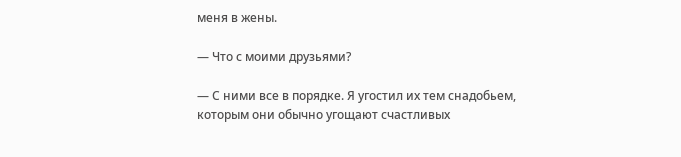меня в жены.

— Что с моими друзьями?

— С ними все в порядке. Я угостил их тем снадобьем, которым они обычно угощают счастливых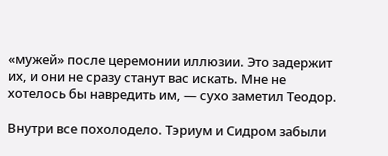«мужей» после церемонии иллюзии. Это задержит их, и они не сразу станут вас искать. Мне не хотелось бы навредить им, — сухо заметил Теодор.

Внутри все похолодело. Тэриум и Сидром забыли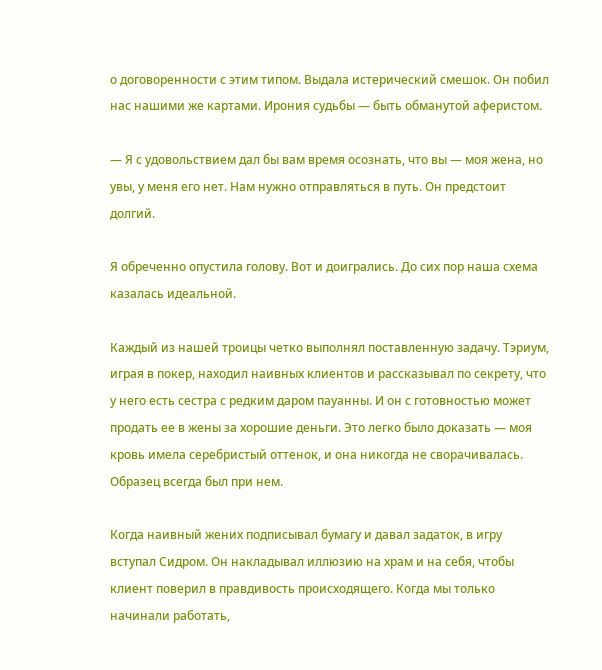о договоренности с этим типом. Выдала истерический смешок. Он побил нас нашими же картами. Ирония судьбы — быть обманутой аферистом.

— Я с удовольствием дал бы вам время осознать, что вы — моя жена, но увы, у меня его нет. Нам нужно отправляться в путь. Он предстоит долгий.

Я обреченно опустила голову. Вот и доигрались. До сих пор наша схема казалась идеальной.

Каждый из нашей троицы четко выполнял поставленную задачу. Тэриум, играя в покер, находил наивных клиентов и рассказывал по секрету, что у него есть сестра с редким даром пауанны. И он с готовностью может продать ее в жены за хорошие деньги. Это легко было доказать — моя кровь имела серебристый оттенок, и она никогда не сворачивалась. Образец всегда был при нем.

Когда наивный жених подписывал бумагу и давал задаток, в игру вступал Сидром. Он накладывал иллюзию на храм и на себя, чтобы клиент поверил в правдивость происходящего. Когда мы только начинали работать,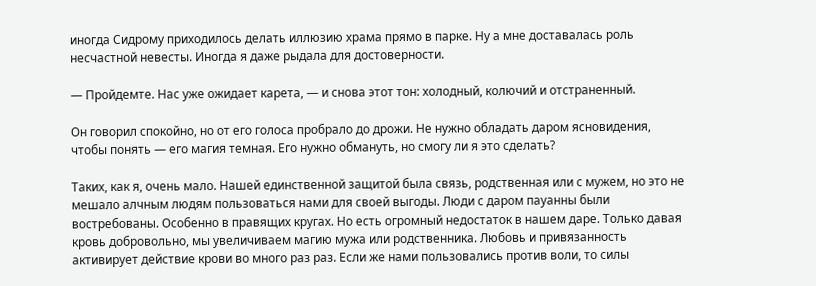иногда Сидрому приходилось делать иллюзию храма прямо в парке. Ну а мне доставалась роль несчастной невесты. Иногда я даже рыдала для достоверности.

— Пройдемте. Нас уже ожидает карета, — и снова этот тон: холодный, колючий и отстраненный.

Он говорил спокойно, но от его голоса пробрало до дрожи. Не нужно обладать даром ясновидения, чтобы понять — его магия темная. Его нужно обмануть, но смогу ли я это сделать?

Таких, как я, очень мало. Нашей единственной защитой была связь, родственная или с мужем, но это не мешало алчным людям пользоваться нами для своей выгоды. Люди с даром пауанны были востребованы. Особенно в правящих кругах. Но есть огромный недостаток в нашем даре. Только давая кровь добровольно, мы увеличиваем магию мужа или родственника. Любовь и привязанность активирует действие крови во много раз раз. Если же нами пользовались против воли, то силы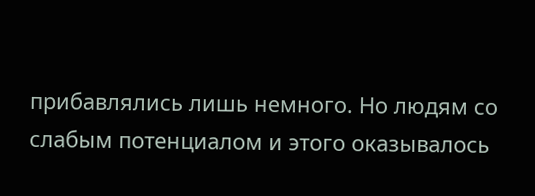прибавлялись лишь немного. Но людям со слабым потенциалом и этого оказывалось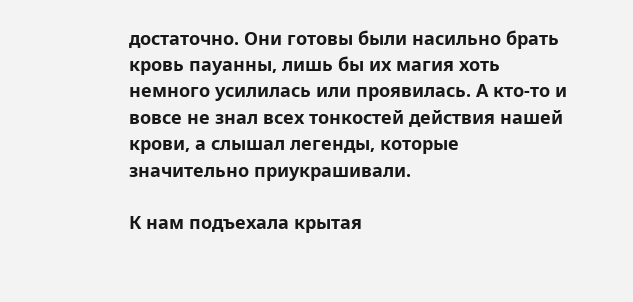достаточно. Они готовы были насильно брать кровь пауанны, лишь бы их магия хоть немного усилилась или проявилась. А кто-то и вовсе не знал всех тонкостей действия нашей крови, а слышал легенды, которые значительно приукрашивали.

К нам подъехала крытая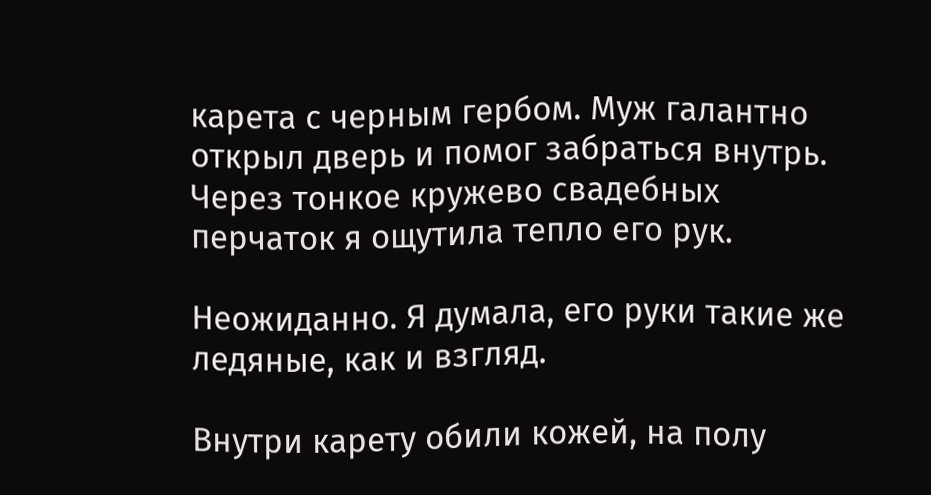карета с черным гербом. Муж галантно открыл дверь и помог забраться внутрь. Через тонкое кружево свадебных перчаток я ощутила тепло его рук.

Неожиданно. Я думала, его руки такие же ледяные, как и взгляд.

Внутри карету обили кожей, на полу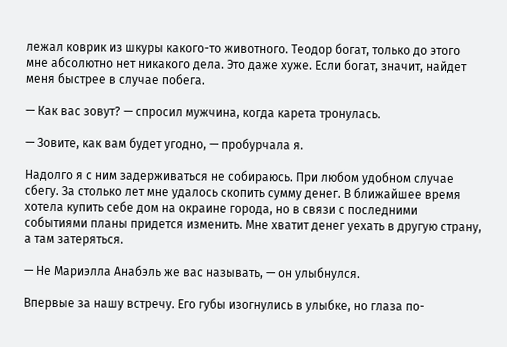лежал коврик из шкуры какого-то животного. Теодор богат, только до этого мне абсолютно нет никакого дела. Это даже хуже. Если богат, значит, найдет меня быстрее в случае побега.

— Как вас зовут? — спросил мужчина, когда карета тронулась.

— Зовите, как вам будет угодно, — пробурчала я.

Надолго я с ним задерживаться не собираюсь. При любом удобном случае сбегу. За столько лет мне удалось скопить сумму денег. В ближайшее время хотела купить себе дом на окраине города, но в связи с последними событиями планы придется изменить. Мне хватит денег уехать в другую страну, а там затеряться.

— Не Мариэлла Анабэль же вас называть, — он улыбнулся.

Впервые за нашу встречу. Его губы изогнулись в улыбке, но глаза по-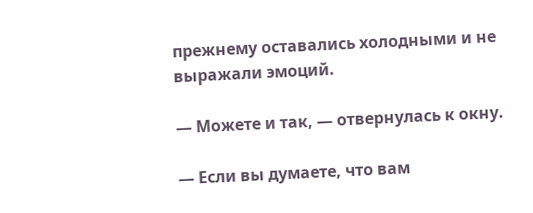прежнему оставались холодными и не выражали эмоций.

— Можете и так, — отвернулась к окну.

— Если вы думаете, что вам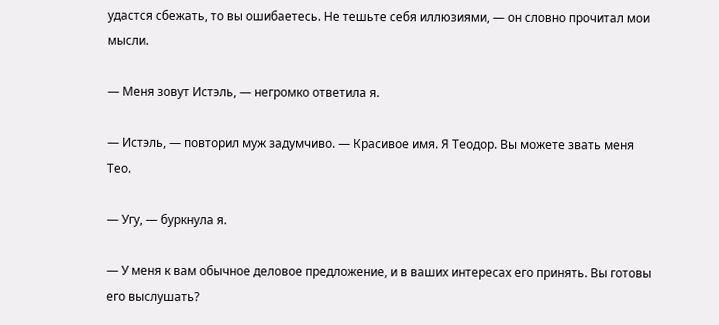удастся сбежать, то вы ошибаетесь. Не тешьте себя иллюзиями, — он словно прочитал мои мысли.

— Меня зовут Истэль, — негромко ответила я.

— Истэль, — повторил муж задумчиво. — Красивое имя. Я Теодор. Вы можете звать меня Тео.

— Угу, — буркнула я.

— У меня к вам обычное деловое предложение, и в ваших интересах его принять. Вы готовы его выслушать?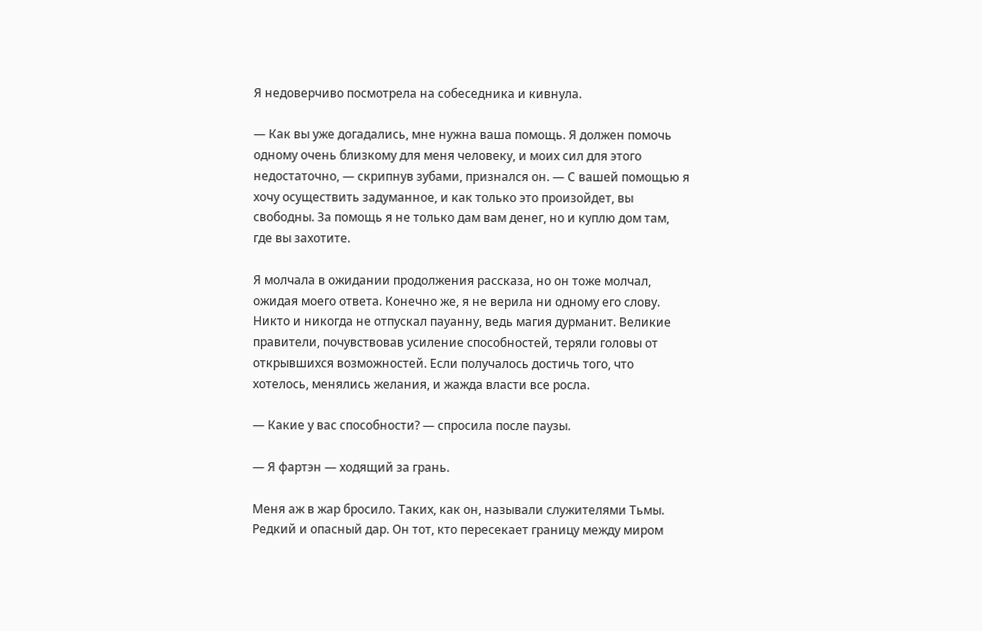Я недоверчиво посмотрела на собеседника и кивнула.

— Как вы уже догадались, мне нужна ваша помощь. Я должен помочь одному очень близкому для меня человеку, и моих сил для этого недостаточно, — скрипнув зубами, признался он. — С вашей помощью я хочу осуществить задуманное, и как только это произойдет, вы свободны. За помощь я не только дам вам денег, но и куплю дом там, где вы захотите.

Я молчала в ожидании продолжения рассказа, но он тоже молчал, ожидая моего ответа. Конечно же, я не верила ни одному его слову. Никто и никогда не отпускал пауанну, ведь магия дурманит. Великие правители, почувствовав усиление способностей, теряли головы от открывшихся возможностей. Если получалось достичь того, что хотелось, менялись желания, и жажда власти все росла.

— Какие у вас способности? — спросила после паузы.

— Я фартэн — ходящий за грань.

Меня аж в жар бросило. Таких, как он, называли служителями Тьмы. Редкий и опасный дар. Он тот, кто пересекает границу между миром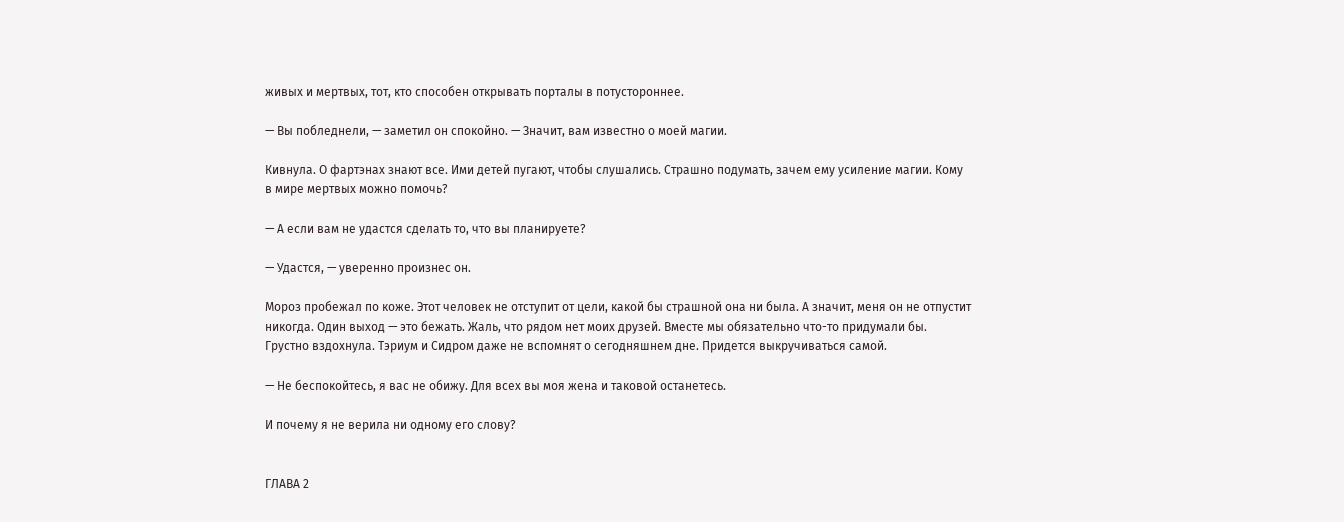живых и мертвых, тот, кто способен открывать порталы в потустороннее.

— Вы побледнели, — заметил он спокойно. — Значит, вам известно о моей магии.

Кивнула. О фартэнах знают все. Ими детей пугают, чтобы слушались. Страшно подумать, зачем ему усиление магии. Кому в мире мертвых можно помочь?

— А если вам не удастся сделать то, что вы планируете?

— Удастся, — уверенно произнес он.

Мороз пробежал по коже. Этот человек не отступит от цели, какой бы страшной она ни была. А значит, меня он не отпустит никогда. Один выход — это бежать. Жаль, что рядом нет моих друзей. Вместе мы обязательно что-то придумали бы. Грустно вздохнула. Тэриум и Сидром даже не вспомнят о сегодняшнем дне. Придется выкручиваться самой.

— Не беспокойтесь, я вас не обижу. Для всех вы моя жена и таковой останетесь.

И почему я не верила ни одному его слову?


ГЛАВА 2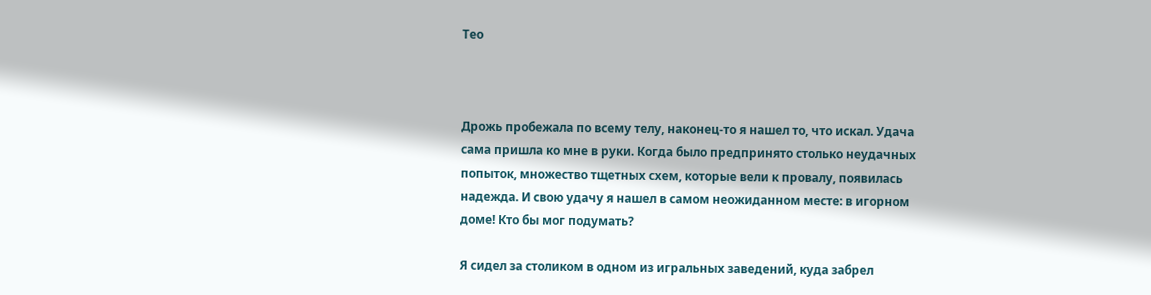Тео



Дрожь пробежала по всему телу, наконец-то я нашел то, что искал. Удача сама пришла ко мне в руки. Когда было предпринято столько неудачных попыток, множество тщетных схем, которые вели к провалу, появилась надежда. И свою удачу я нашел в самом неожиданном месте: в игорном доме! Кто бы мог подумать?

Я сидел за столиком в одном из игральных заведений, куда забрел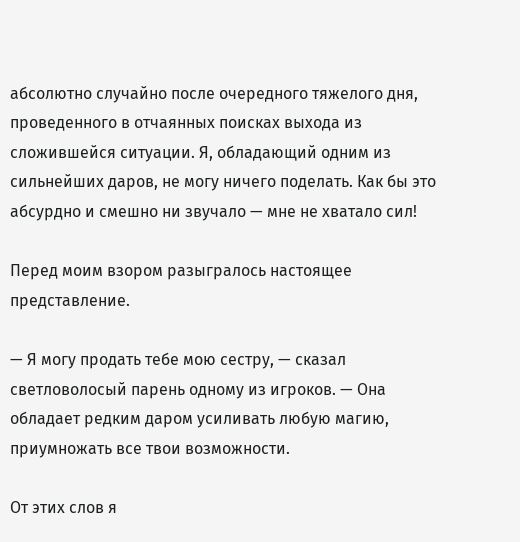абсолютно случайно после очередного тяжелого дня, проведенного в отчаянных поисках выхода из сложившейся ситуации. Я, обладающий одним из сильнейших даров, не могу ничего поделать. Как бы это абсурдно и смешно ни звучало — мне не хватало сил!

Перед моим взором разыгралось настоящее представление.

— Я могу продать тебе мою сестру, — сказал светловолосый парень одному из игроков. — Она обладает редким даром усиливать любую магию, приумножать все твои возможности.

От этих слов я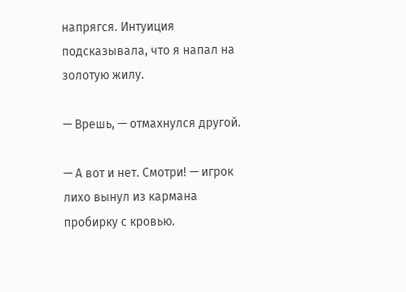напрягся. Интуиция подсказывала, что я напал на золотую жилу.

— Врешь, — отмахнулся другой.

— А вот и нет. Смотри! — игрок лихо вынул из кармана пробирку с кровью.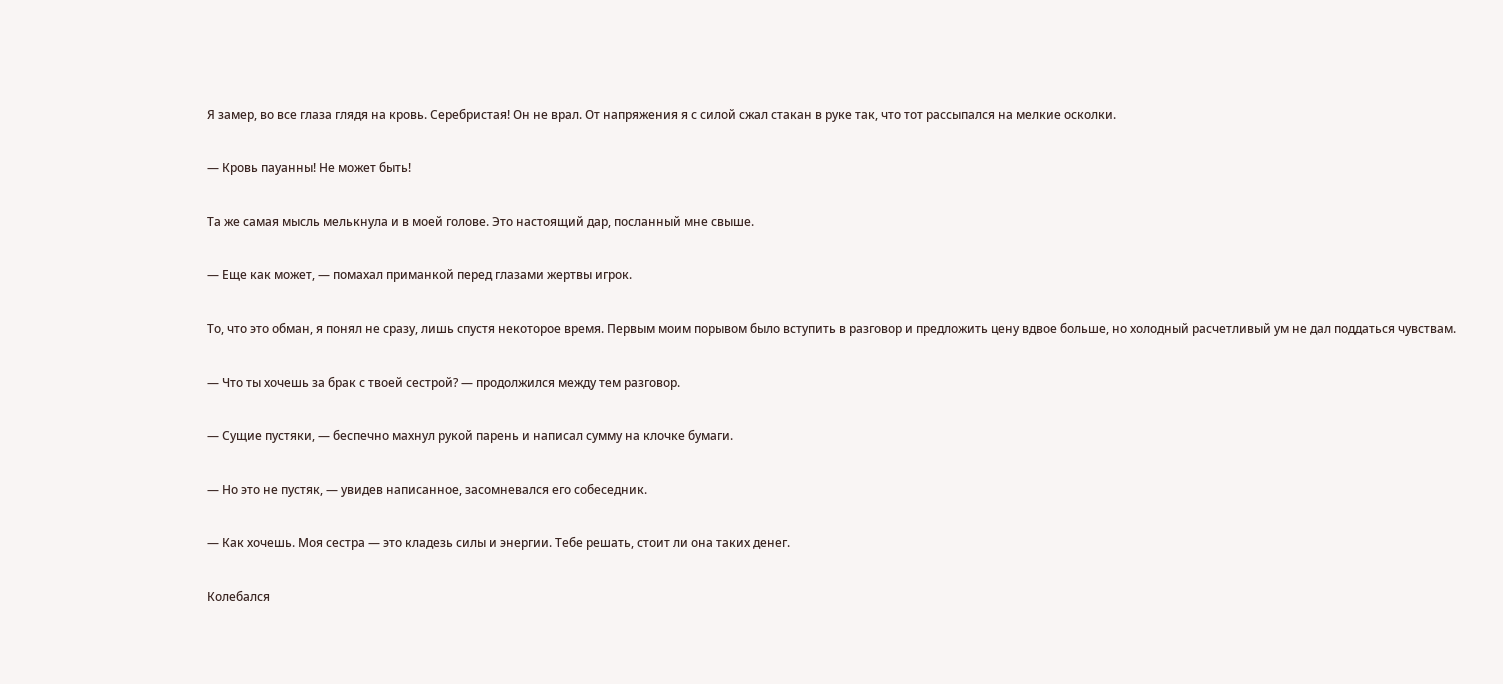Я замер, во все глаза глядя на кровь. Серебристая! Он не врал. От напряжения я с силой сжал стакан в руке так, что тот рассыпался на мелкие осколки.

— Кровь пауанны! Не может быть!

Та же самая мысль мелькнула и в моей голове. Это настоящий дар, посланный мне свыше.

— Еще как может, — помахал приманкой перед глазами жертвы игрок.

То, что это обман, я понял не сразу, лишь спустя некоторое время. Первым моим порывом было вступить в разговор и предложить цену вдвое больше, но холодный расчетливый ум не дал поддаться чувствам.

— Что ты хочешь за брак с твоей сестрой? — продолжился между тем разговор.

— Сущие пустяки, — беспечно махнул рукой парень и написал сумму на клочке бумаги.

— Но это не пустяк, — увидев написанное, засомневался его собеседник.

— Как хочешь. Моя сестра — это кладезь силы и энергии. Тебе решать, стоит ли она таких денег.

Колебался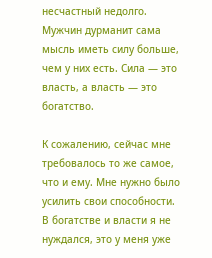несчастный недолго. Мужчин дурманит сама мысль иметь силу больше, чем у них есть. Сила — это власть, а власть — это богатство.

К сожалению, сейчас мне требовалось то же самое, что и ему. Мне нужно было усилить свои способности. В богатстве и власти я не нуждался, это у меня уже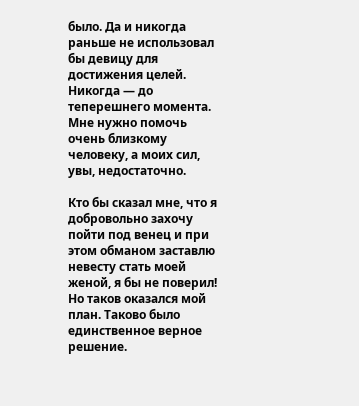было. Да и никогда раньше не использовал бы девицу для достижения целей. Никогда — до теперешнего момента. Мне нужно помочь очень близкому человеку, а моих сил, увы, недостаточно.

Кто бы сказал мне, что я добровольно захочу пойти под венец и при этом обманом заставлю невесту стать моей женой, я бы не поверил! Но таков оказался мой план. Таково было единственное верное решение.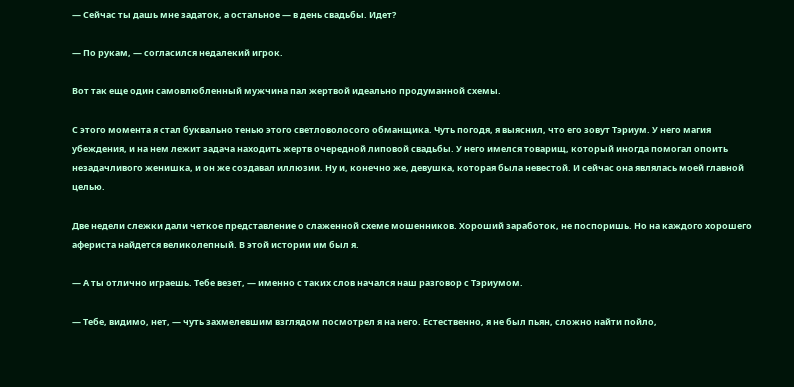— Сейчас ты дашь мне задаток, а остальное — в день свадьбы. Идет?

— По рукам, — согласился недалекий игрок.

Вот так еще один самовлюбленный мужчина пал жертвой идеально продуманной схемы.

С этого момента я стал буквально тенью этого светловолосого обманщика. Чуть погодя, я выяснил, что его зовут Тэриум. У него магия убеждения, и на нем лежит задача находить жертв очередной липовой свадьбы. У него имелся товарищ, который иногда помогал опоить незадачливого женишка, и он же создавал иллюзии. Ну и, конечно же, девушка, которая была невестой. И сейчас она являлась моей главной целью.

Две недели слежки дали четкое представление о слаженной схеме мошенников. Хороший заработок, не поспоришь. Но на каждого хорошего афериста найдется великолепный. В этой истории им был я.

— А ты отлично играешь. Тебе везет, — именно с таких слов начался наш разговор с Тэриумом.

— Тебе, видимо, нет, — чуть захмелевшим взглядом посмотрел я на него. Естественно, я не был пьян, сложно найти пойло,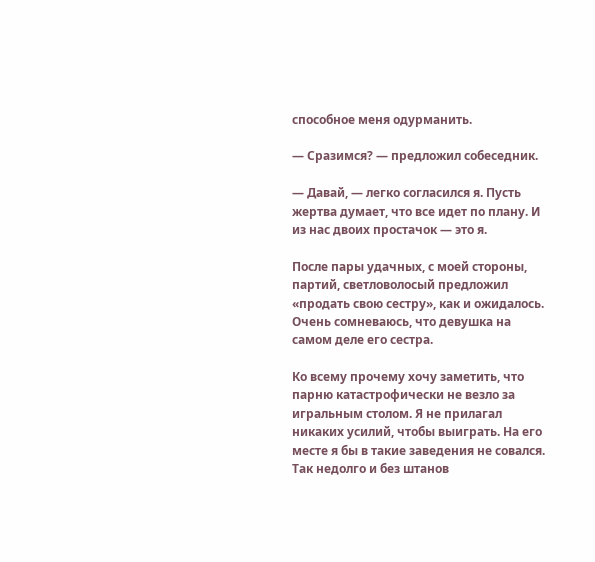способное меня одурманить.

— Сразимся? — предложил собеседник.

— Давай, — легко согласился я. Пусть жертва думает, что все идет по плану. И из нас двоих простачок — это я.

После пары удачных, с моей стороны, партий, светловолосый предложил «продать свою сестру», как и ожидалось. Очень сомневаюсь, что девушка на самом деле его сестра.

Ко всему прочему хочу заметить, что парню катастрофически не везло за игральным столом. Я не прилагал никаких усилий, чтобы выиграть. На его месте я бы в такие заведения не совался. Так недолго и без штанов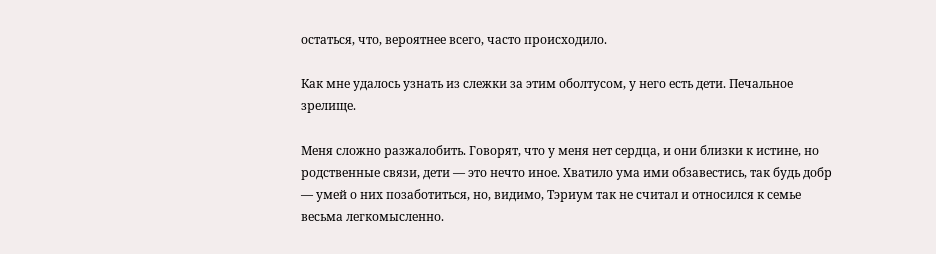остаться, что, вероятнее всего, часто происходило.

Как мне удалось узнать из слежки за этим оболтусом, у него есть дети. Печальное зрелище.

Меня сложно разжалобить. Говорят, что у меня нет сердца, и они близки к истине, но родственные связи, дети — это нечто иное. Хватило ума ими обзавестись, так будь добр — умей о них позаботиться, но, видимо, Тэриум так не считал и относился к семье весьма легкомысленно.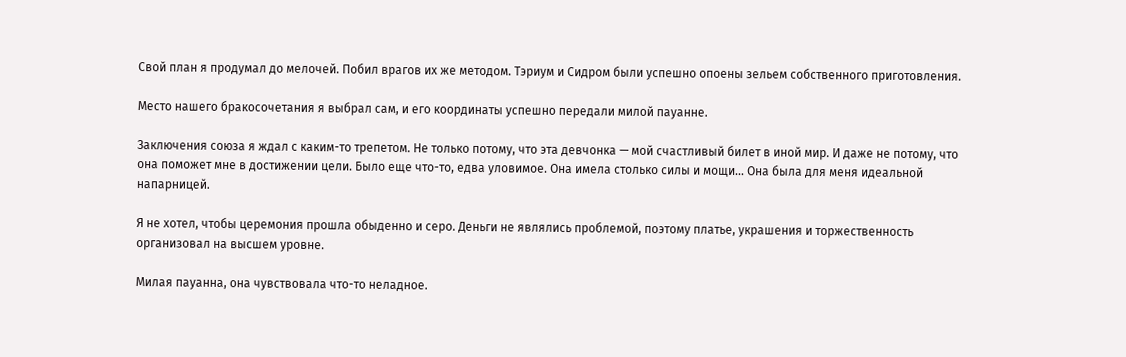Свой план я продумал до мелочей. Побил врагов их же методом. Тэриум и Сидром были успешно опоены зельем собственного приготовления.

Место нашего бракосочетания я выбрал сам, и его координаты успешно передали милой пауанне.

Заключения союза я ждал с каким-то трепетом. Не только потому, что эта девчонка — мой счастливый билет в иной мир. И даже не потому, что она поможет мне в достижении цели. Было еще что-то, едва уловимое. Она имела столько силы и мощи… Она была для меня идеальной напарницей.

Я не хотел, чтобы церемония прошла обыденно и серо. Деньги не являлись проблемой, поэтому платье, украшения и торжественность организовал на высшем уровне.

Милая пауанна, она чувствовала что-то неладное.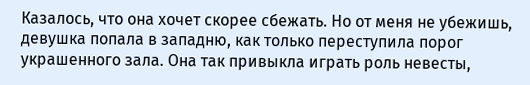Казалось, что она хочет скорее сбежать. Но от меня не убежишь, девушка попала в западню, как только переступила порог украшенного зала. Она так привыкла играть роль невесты,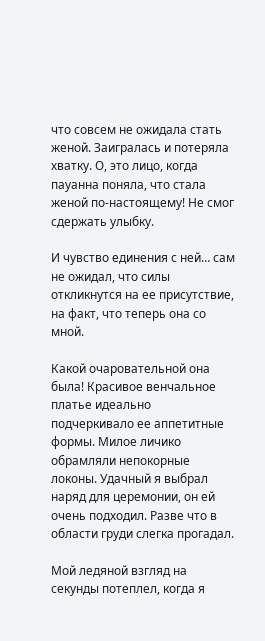что совсем не ожидала стать женой. Заигралась и потеряла хватку. О, это лицо, когда пауанна поняла, что стала женой по-настоящему! Не смог сдержать улыбку.

И чувство единения с ней… сам не ожидал, что силы откликнутся на ее присутствие, на факт, что теперь она со мной.

Какой очаровательной она была! Красивое венчальное платье идеально подчеркивало ее аппетитные формы. Милое личико обрамляли непокорные локоны. Удачный я выбрал наряд для церемонии, он ей очень подходил. Разве что в области груди слегка прогадал.

Мой ледяной взгляд на секунды потеплел, когда я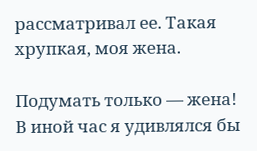рассматривал ее. Такая хрупкая, моя жена.

Подумать только — жена! В иной час я удивлялся бы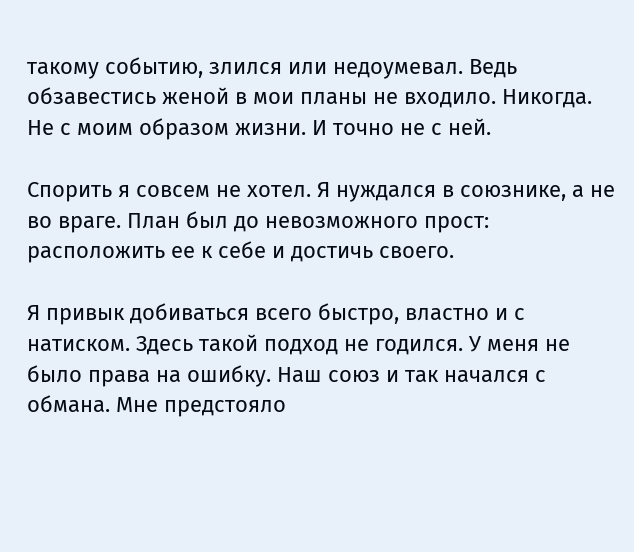такому событию, злился или недоумевал. Ведь обзавестись женой в мои планы не входило. Никогда. Не с моим образом жизни. И точно не с ней.

Спорить я совсем не хотел. Я нуждался в союзнике, а не во враге. План был до невозможного прост: расположить ее к себе и достичь своего.

Я привык добиваться всего быстро, властно и с натиском. Здесь такой подход не годился. У меня не было права на ошибку. Наш союз и так начался с обмана. Мне предстояло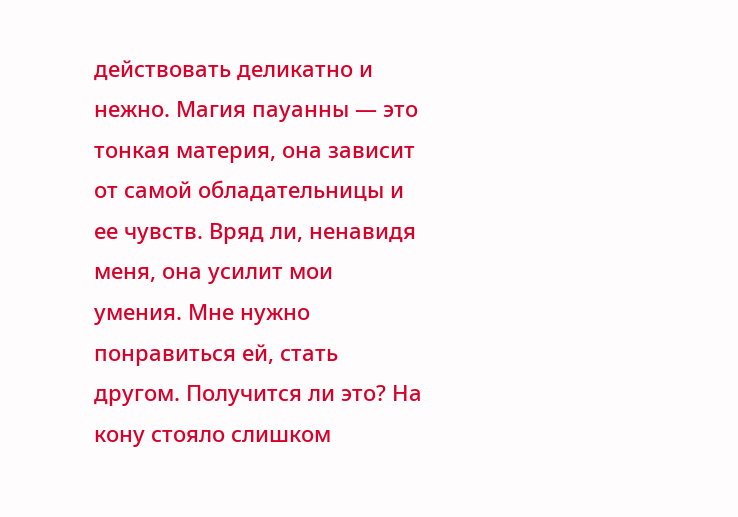действовать деликатно и нежно. Магия пауанны — это тонкая материя, она зависит от самой обладательницы и ее чувств. Вряд ли, ненавидя меня, она усилит мои умения. Мне нужно понравиться ей, стать другом. Получится ли это? На кону стояло слишком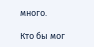много.

Кто бы мог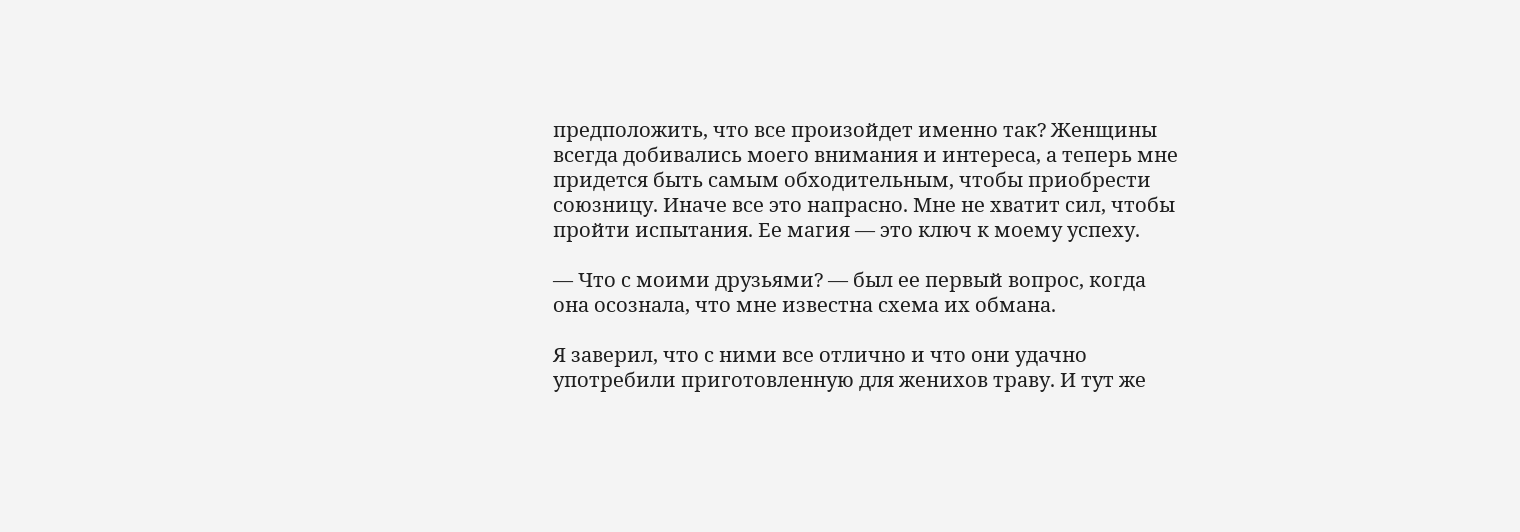предположить, что все произойдет именно так? Женщины всегда добивались моего внимания и интереса, а теперь мне придется быть самым обходительным, чтобы приобрести союзницу. Иначе все это напрасно. Мне не хватит сил, чтобы пройти испытания. Ее магия — это ключ к моему успеху.

— Что с моими друзьями? — был ее первый вопрос, когда она осознала, что мне известна схема их обмана.

Я заверил, что с ними все отлично и что они удачно употребили приготовленную для женихов траву. И тут же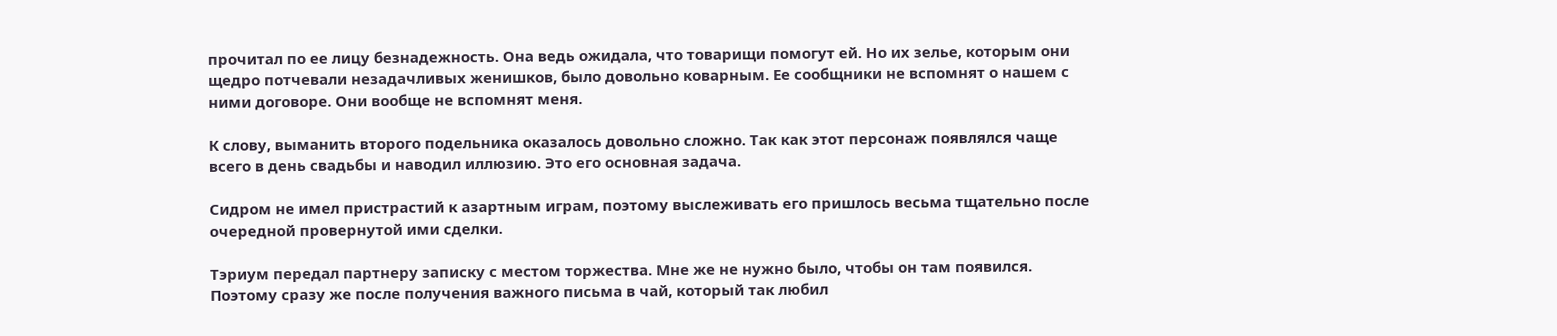прочитал по ее лицу безнадежность. Она ведь ожидала, что товарищи помогут ей. Но их зелье, которым они щедро потчевали незадачливых женишков, было довольно коварным. Ее сообщники не вспомнят о нашем с ними договоре. Они вообще не вспомнят меня.

К слову, выманить второго подельника оказалось довольно сложно. Так как этот персонаж появлялся чаще всего в день свадьбы и наводил иллюзию. Это его основная задача.

Сидром не имел пристрастий к азартным играм, поэтому выслеживать его пришлось весьма тщательно после очередной провернутой ими сделки.

Тэриум передал партнеру записку с местом торжества. Мне же не нужно было, чтобы он там появился. Поэтому сразу же после получения важного письма в чай, который так любил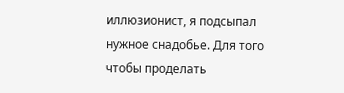иллюзионист, я подсыпал нужное снадобье. Для того чтобы проделать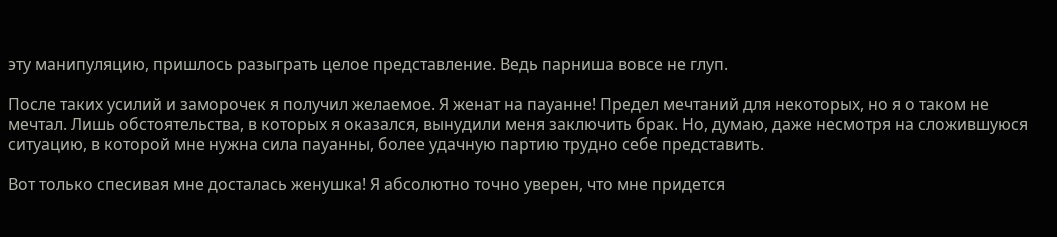эту манипуляцию, пришлось разыграть целое представление. Ведь парниша вовсе не глуп.

После таких усилий и заморочек я получил желаемое. Я женат на пауанне! Предел мечтаний для некоторых, но я о таком не мечтал. Лишь обстоятельства, в которых я оказался, вынудили меня заключить брак. Но, думаю, даже несмотря на сложившуюся ситуацию, в которой мне нужна сила пауанны, более удачную партию трудно себе представить.

Вот только спесивая мне досталась женушка! Я абсолютно точно уверен, что мне придется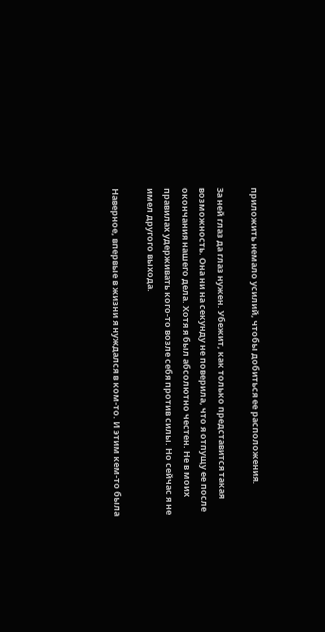приложить немало усилий, чтобы добиться ее расположения.

За ней глаз да глаз нужен. Убежит, как только представится такая возможность. Она ни на секунду не поверила, что я отпущу ее после окончания нашего дела. Хотя я был абсолютно честен. Не в моих правилах удерживать кого-то возле себя против силы. Но сейчас я не имел другого выхода.

Наверное, впервые в жизни я нуждался в ком-то. И этим кем-то была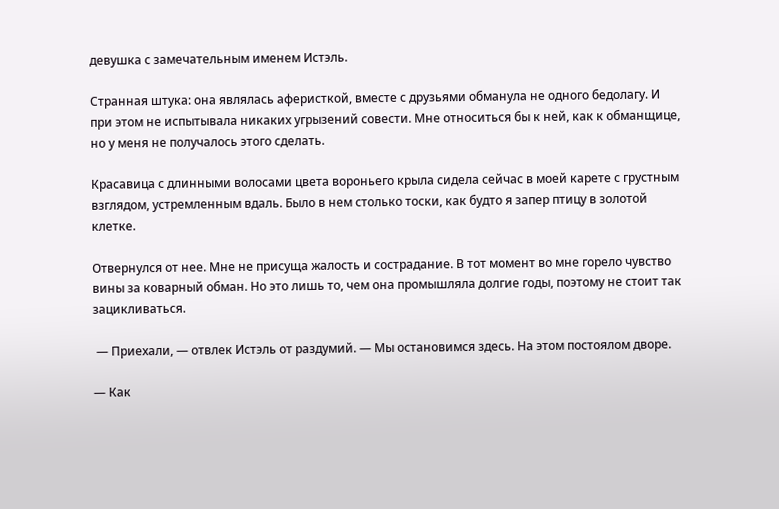девушка с замечательным именем Истэль.

Странная штука: она являлась аферисткой, вместе с друзьями обманула не одного бедолагу. И при этом не испытывала никаких угрызений совести. Мне относиться бы к ней, как к обманщице, но у меня не получалось этого сделать.

Красавица с длинными волосами цвета вороньего крыла сидела сейчас в моей карете с грустным взглядом, устремленным вдаль. Было в нем столько тоски, как будто я запер птицу в золотой клетке.

Отвернулся от нее. Мне не присуща жалость и сострадание. В тот момент во мне горело чувство вины за коварный обман. Но это лишь то, чем она промышляла долгие годы, поэтому не стоит так зацикливаться.

 — Приехали, — отвлек Истэль от раздумий. — Мы остановимся здесь. На этом постоялом дворе.

— Как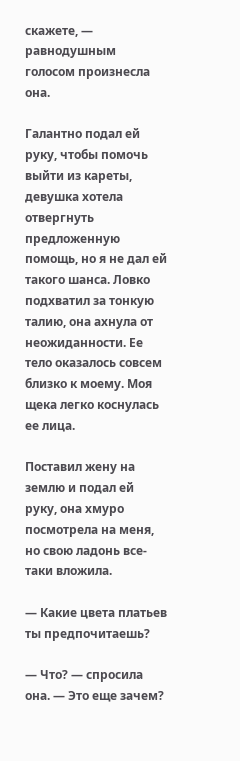скажете, — равнодушным голосом произнесла она.

Галантно подал ей руку, чтобы помочь выйти из кареты, девушка хотела отвергнуть предложенную помощь, но я не дал ей такого шанса. Ловко подхватил за тонкую талию, она ахнула от неожиданности. Ее тело оказалось совсем близко к моему. Моя щека легко коснулась ее лица.

Поставил жену на землю и подал ей руку, она хмуро посмотрела на меня, но свою ладонь все-таки вложила.

— Какие цвета платьев ты предпочитаешь?

— Что? — спросила она. — Это еще зачем?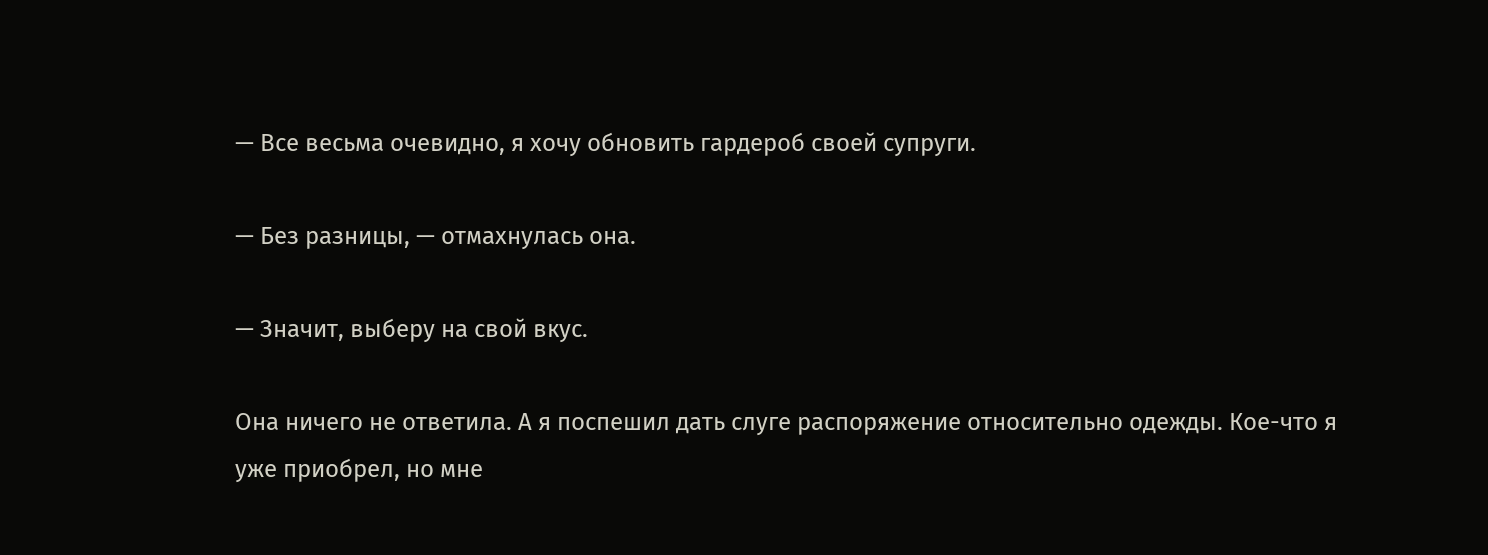— Все весьма очевидно, я хочу обновить гардероб своей супруги.

— Без разницы, — отмахнулась она.

— Значит, выберу на свой вкус.

Она ничего не ответила. А я поспешил дать слуге распоряжение относительно одежды. Кое-что я уже приобрел, но мне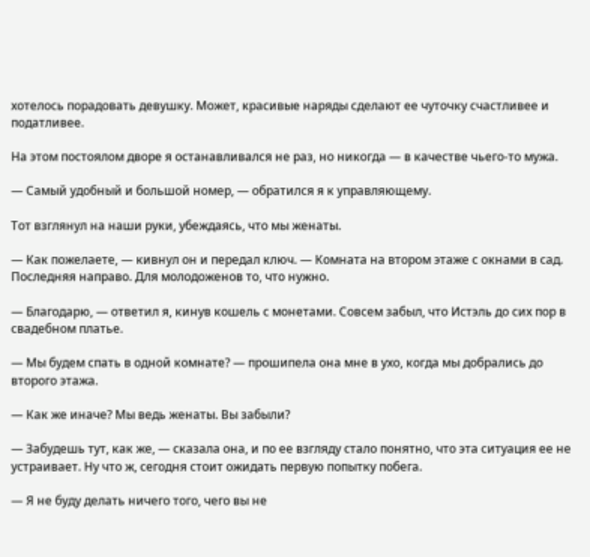хотелось порадовать девушку. Может, красивые наряды сделают ее чуточку счастливее и податливее.

На этом постоялом дворе я останавливался не раз, но никогда — в качестве чьего-то мужа.

— Самый удобный и большой номер, — обратился я к управляющему.

Тот взглянул на наши руки, убеждаясь, что мы женаты.

— Как пожелаете, — кивнул он и передал ключ. — Комната на втором этаже с окнами в сад. Последняя направо. Для молодоженов то, что нужно.

— Благодарю, — ответил я, кинув кошель с монетами. Совсем забыл, что Истэль до сих пор в свадебном платье.

— Мы будем спать в одной комнате? — прошипела она мне в ухо, когда мы добрались до второго этажа.

— Как же иначе? Мы ведь женаты. Вы забыли?

— Забудешь тут, как же, — сказала она, и по ее взгляду стало понятно, что эта ситуация ее не устраивает. Ну что ж, сегодня стоит ожидать первую попытку побега.

— Я не буду делать ничего того, чего вы не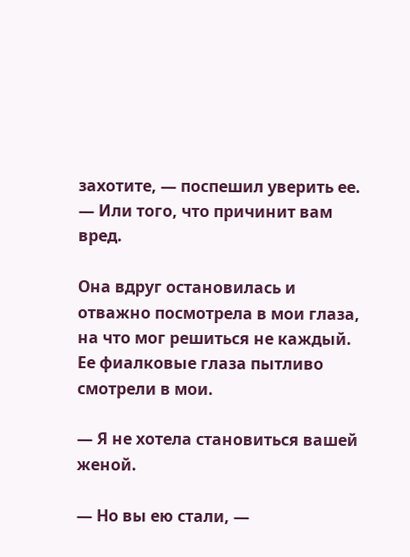захотите, — поспешил уверить ее. — Или того, что причинит вам вред.

Она вдруг остановилась и отважно посмотрела в мои глаза, на что мог решиться не каждый. Ее фиалковые глаза пытливо смотрели в мои.

— Я не хотела становиться вашей женой.

— Но вы ею стали, —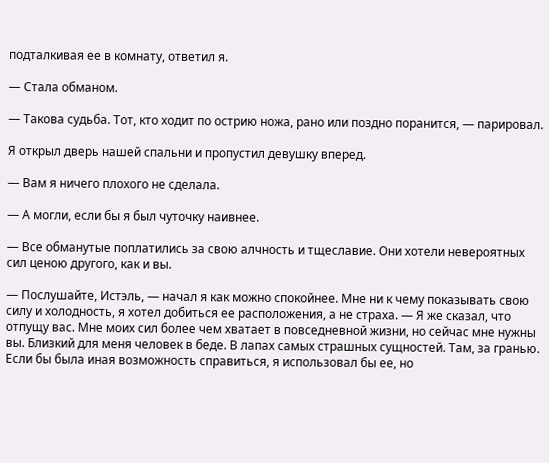подталкивая ее в комнату, ответил я.

— Стала обманом.

— Такова судьба. Тот, кто ходит по острию ножа, рано или поздно поранится, — парировал.

Я открыл дверь нашей спальни и пропустил девушку вперед.

— Вам я ничего плохого не сделала.

— А могли, если бы я был чуточку наивнее.

— Все обманутые поплатились за свою алчность и тщеславие. Они хотели невероятных сил ценою другого, как и вы.

— Послушайте, Истэль, — начал я как можно спокойнее. Мне ни к чему показывать свою силу и холодность, я хотел добиться ее расположения, а не страха. — Я же сказал, что отпущу вас. Мне моих сил более чем хватает в повседневной жизни, но сейчас мне нужны вы. Близкий для меня человек в беде. В лапах самых страшных сущностей. Там, за гранью. Если бы была иная возможность справиться, я использовал бы ее, но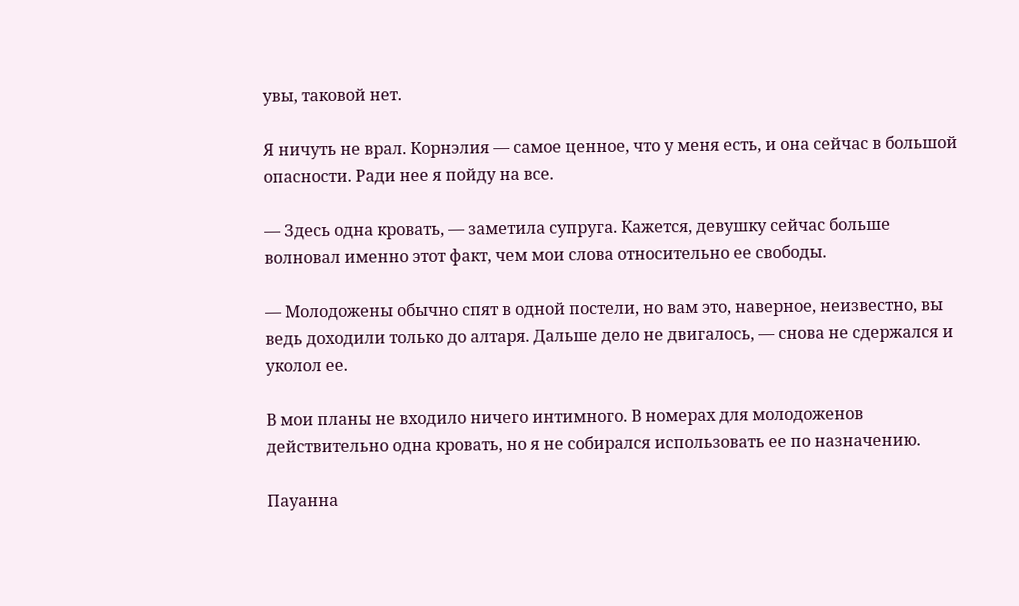увы, таковой нет.

Я ничуть не врал. Корнэлия — самое ценное, что у меня есть, и она сейчас в большой опасности. Ради нее я пойду на все.

— Здесь одна кровать, — заметила супруга. Кажется, девушку сейчас больше волновал именно этот факт, чем мои слова относительно ее свободы.

— Молодожены обычно спят в одной постели, но вам это, наверное, неизвестно, вы ведь доходили только до алтаря. Дальше дело не двигалось, — снова не сдержался и уколол ее.

В мои планы не входило ничего интимного. В номерах для молодоженов действительно одна кровать, но я не собирался использовать ее по назначению.

Пауанна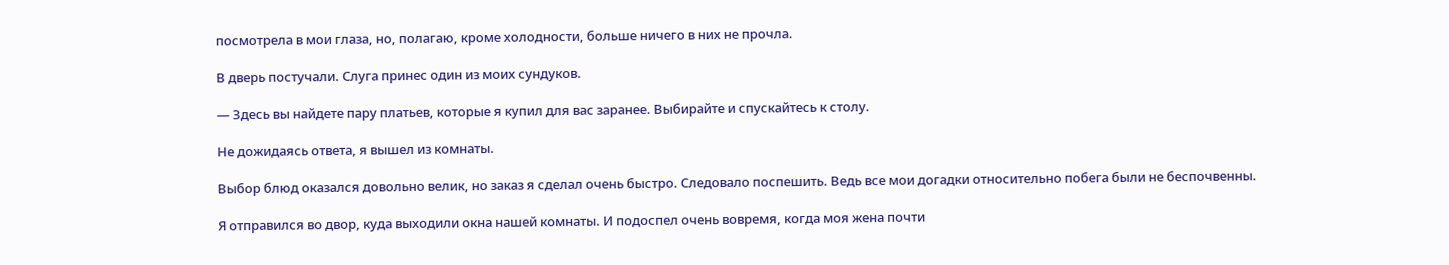посмотрела в мои глаза, но, полагаю, кроме холодности, больше ничего в них не прочла.

В дверь постучали. Слуга принес один из моих сундуков.

— Здесь вы найдете пару платьев, которые я купил для вас заранее. Выбирайте и спускайтесь к столу.

Не дожидаясь ответа, я вышел из комнаты.

Выбор блюд оказался довольно велик, но заказ я сделал очень быстро. Следовало поспешить. Ведь все мои догадки относительно побега были не беспочвенны.

Я отправился во двор, куда выходили окна нашей комнаты. И подоспел очень вовремя, когда моя жена почти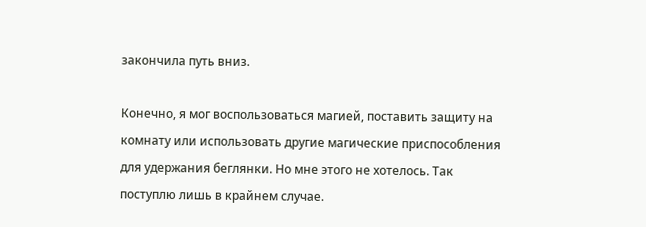закончила путь вниз.

Конечно, я мог воспользоваться магией, поставить защиту на комнату или использовать другие магические приспособления для удержания беглянки. Но мне этого не хотелось. Так поступлю лишь в крайнем случае.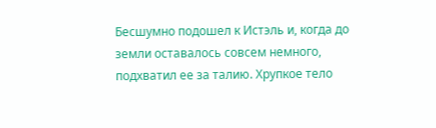Бесшумно подошел к Истэль и, когда до земли оставалось совсем немного, подхватил ее за талию. Хрупкое тело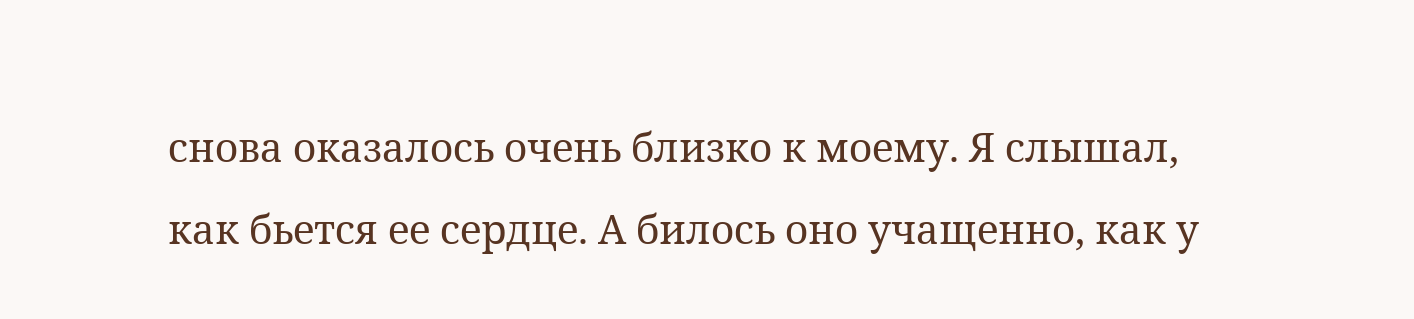снова оказалось очень близко к моему. Я слышал, как бьется ее сердце. А билось оно учащенно, как у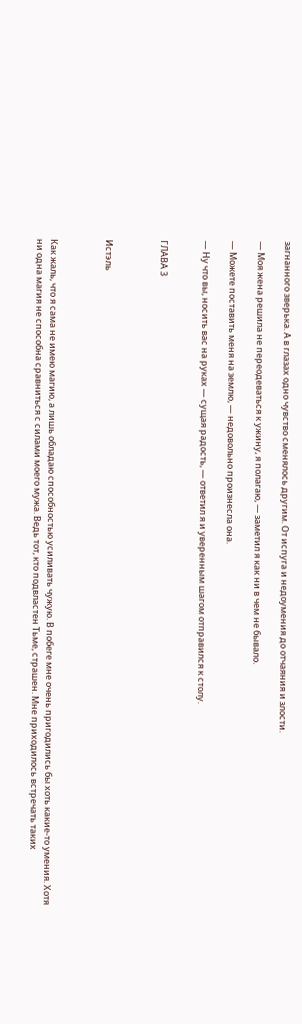загнанного зверька. А в глазах одно чувство сменялось другим. От испуга и недоумения до отчаяния и злости.

— Моя жена решила не переодеваться к ужину, я полагаю, — заметил я как ни в чем не бывало.

— Можете поставить меня на землю, — недовольно произнесла она.

— Ну что вы, носить вас на руках — сущая радость, — ответил я и уверенным шагом отправился к столу.


ГЛАВА 3



Истэль



Как жаль, что я сама не имею магию, а лишь обладаю способностью усиливать чужую. В побеге мне очень пригодились бы хоть какие-то умения. Хотя ни одна магия не способна сравниться с силами моего мужа. Ведь тот, кто подвластен Тьме, страшен. Мне приходилось встречать таких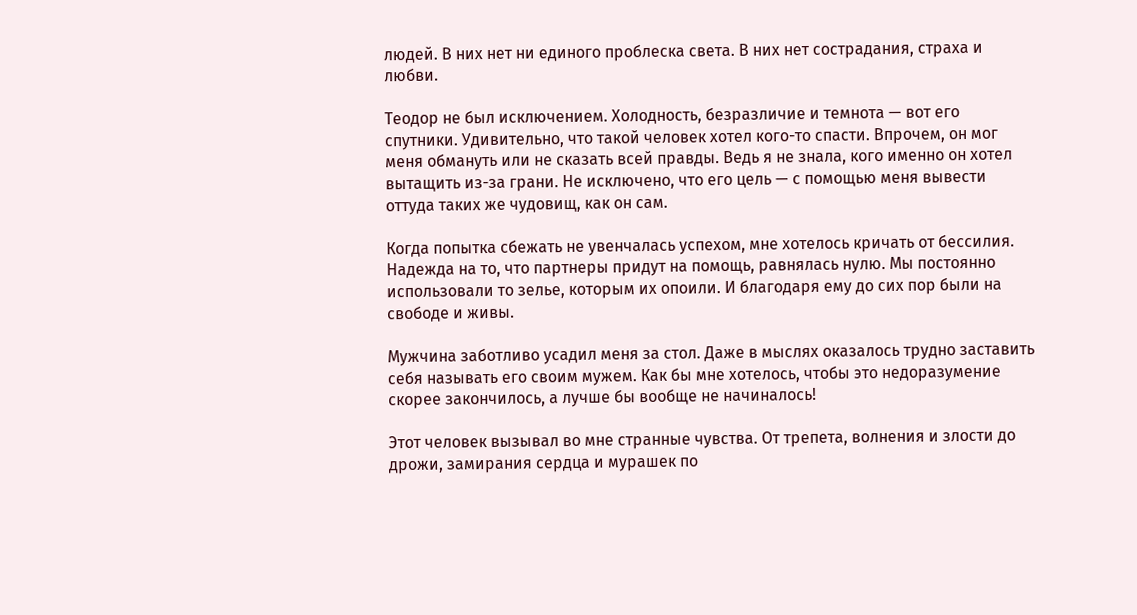людей. В них нет ни единого проблеска света. В них нет сострадания, страха и любви.

Теодор не был исключением. Холодность, безразличие и темнота — вот его спутники. Удивительно, что такой человек хотел кого-то спасти. Впрочем, он мог меня обмануть или не сказать всей правды. Ведь я не знала, кого именно он хотел вытащить из-за грани. Не исключено, что его цель — с помощью меня вывести оттуда таких же чудовищ, как он сам.

Когда попытка сбежать не увенчалась успехом, мне хотелось кричать от бессилия. Надежда на то, что партнеры придут на помощь, равнялась нулю. Мы постоянно использовали то зелье, которым их опоили. И благодаря ему до сих пор были на свободе и живы.

Мужчина заботливо усадил меня за стол. Даже в мыслях оказалось трудно заставить себя называть его своим мужем. Как бы мне хотелось, чтобы это недоразумение скорее закончилось, а лучше бы вообще не начиналось!

Этот человек вызывал во мне странные чувства. От трепета, волнения и злости до дрожи, замирания сердца и мурашек по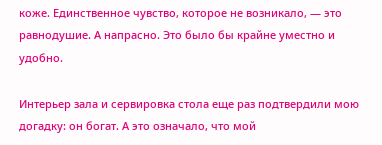коже. Единственное чувство, которое не возникало, — это равнодушие. А напрасно. Это было бы крайне уместно и удобно.

Интерьер зала и сервировка стола еще раз подтвердили мою догадку: он богат. А это означало, что мой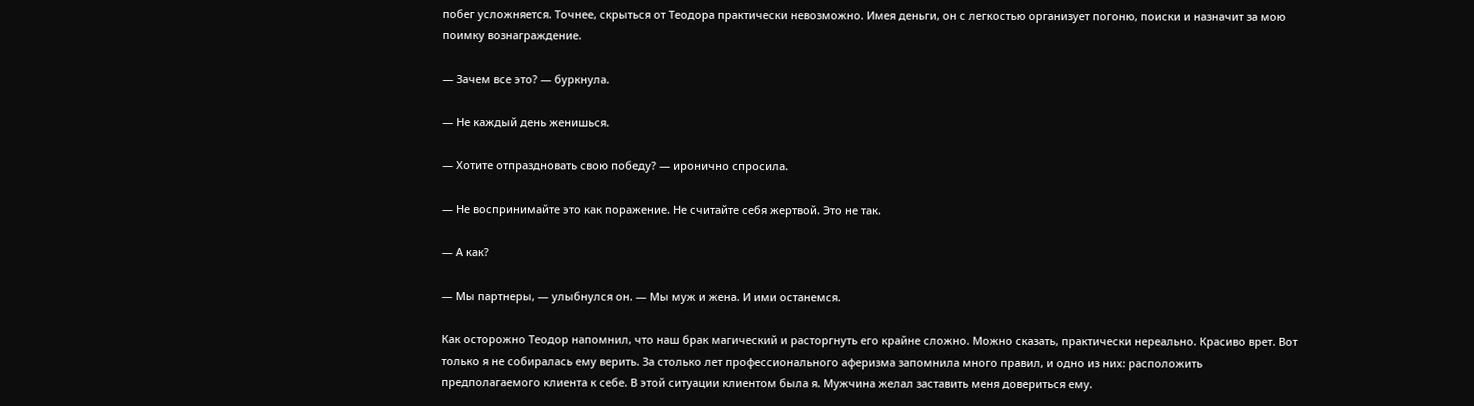побег усложняется. Точнее, скрыться от Теодора практически невозможно. Имея деньги, он с легкостью организует погоню, поиски и назначит за мою поимку вознаграждение.

— Зачем все это? — буркнула.

— Не каждый день женишься.

— Хотите отпраздновать свою победу? — иронично спросила.

— Не воспринимайте это как поражение. Не считайте себя жертвой. Это не так.

— А как?

— Мы партнеры, — улыбнулся он. — Мы муж и жена. И ими останемся.

Как осторожно Теодор напомнил, что наш брак магический и расторгнуть его крайне сложно. Можно сказать, практически нереально. Красиво врет. Вот только я не собиралась ему верить. За столько лет профессионального аферизма запомнила много правил, и одно из них: расположить предполагаемого клиента к себе. В этой ситуации клиентом была я. Мужчина желал заставить меня довериться ему.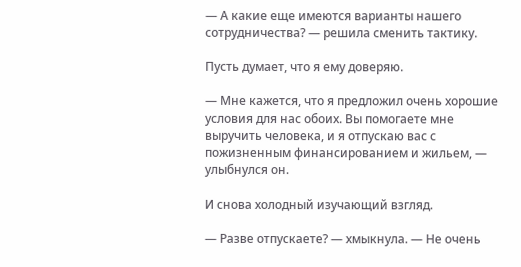— А какие еще имеются варианты нашего сотрудничества? — решила сменить тактику.

Пусть думает, что я ему доверяю.

— Мне кажется, что я предложил очень хорошие условия для нас обоих. Вы помогаете мне выручить человека, и я отпускаю вас с пожизненным финансированием и жильем, — улыбнулся он.

И снова холодный изучающий взгляд.

— Разве отпускаете? — хмыкнула. — Не очень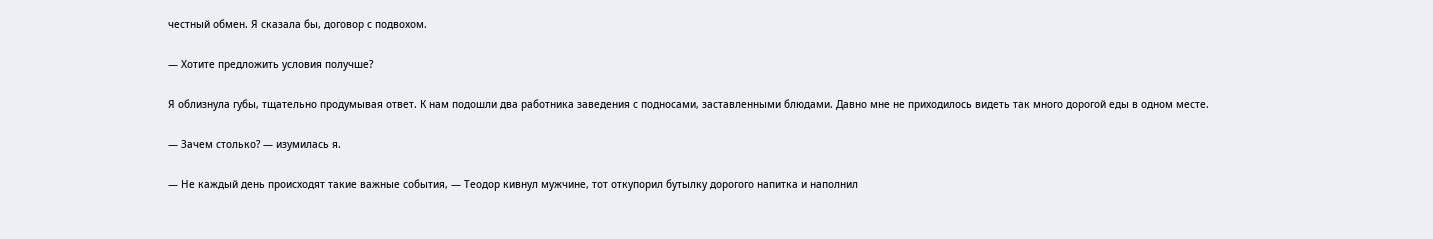честный обмен. Я сказала бы, договор с подвохом.

— Хотите предложить условия получше?

Я облизнула губы, тщательно продумывая ответ. К нам подошли два работника заведения с подносами, заставленными блюдами. Давно мне не приходилось видеть так много дорогой еды в одном месте.

— Зачем столько? — изумилась я.

— Не каждый день происходят такие важные события, — Теодор кивнул мужчине, тот откупорил бутылку дорогого напитка и наполнил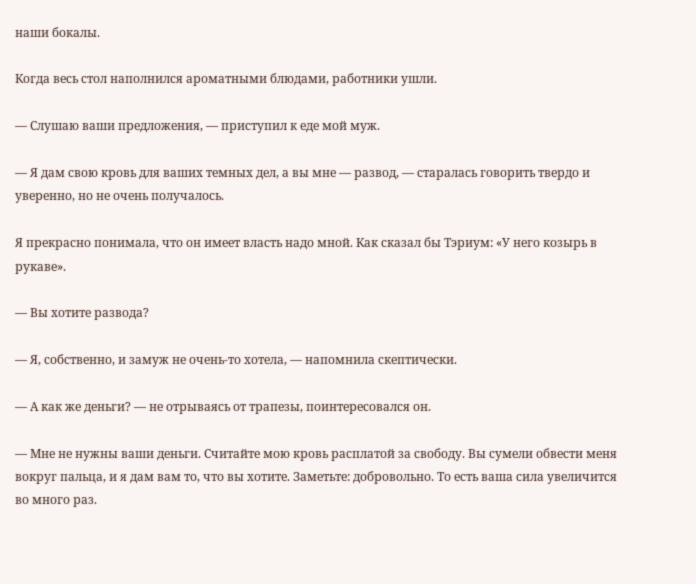наши бокалы.

Когда весь стол наполнился ароматными блюдами, работники ушли.

— Слушаю ваши предложения, — приступил к еде мой муж.

— Я дам свою кровь для ваших темных дел, а вы мне — развод, — старалась говорить твердо и уверенно, но не очень получалось.

Я прекрасно понимала, что он имеет власть надо мной. Как сказал бы Тэриум: «У него козырь в рукаве».

— Вы хотите развода?

— Я, собственно, и замуж не очень-то хотела, — напомнила скептически.

— А как же деньги? — не отрываясь от трапезы, поинтересовался он.

— Мне не нужны ваши деньги. Считайте мою кровь расплатой за свободу. Вы сумели обвести меня вокруг пальца, и я дам вам то, что вы хотите. Заметьте: добровольно. То есть ваша сила увеличится во много раз.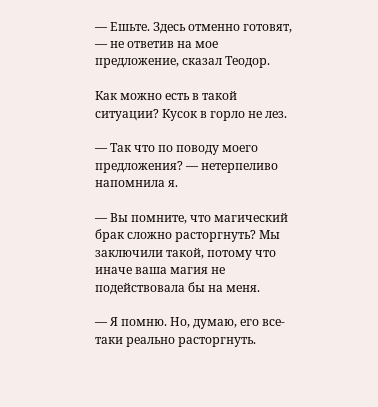— Ешьте. Здесь отменно готовят, — не ответив на мое предложение, сказал Теодор.

Как можно есть в такой ситуации? Кусок в горло не лез.

— Так что по поводу моего предложения? — нетерпеливо напомнила я.

— Вы помните, что магический брак сложно расторгнуть? Мы заключили такой, потому что иначе ваша магия не подействовала бы на меня.

— Я помню. Но, думаю, его все-таки реально расторгнуть.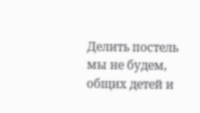Делить постель мы не будем, общих детей и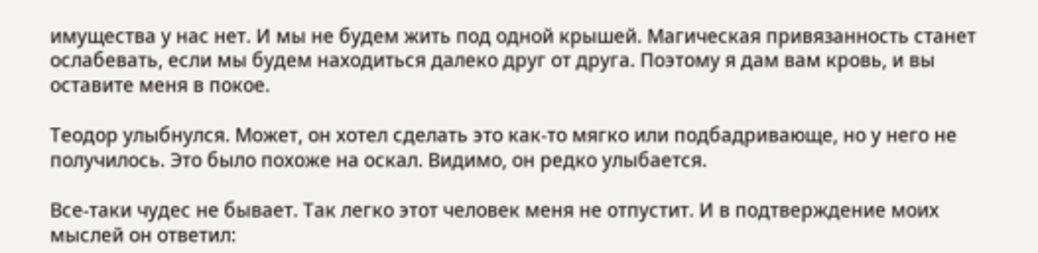имущества у нас нет. И мы не будем жить под одной крышей. Магическая привязанность станет ослабевать, если мы будем находиться далеко друг от друга. Поэтому я дам вам кровь, и вы оставите меня в покое.

Теодор улыбнулся. Может, он хотел сделать это как-то мягко или подбадривающе, но у него не получилось. Это было похоже на оскал. Видимо, он редко улыбается.

Все-таки чудес не бывает. Так легко этот человек меня не отпустит. И в подтверждение моих мыслей он ответил: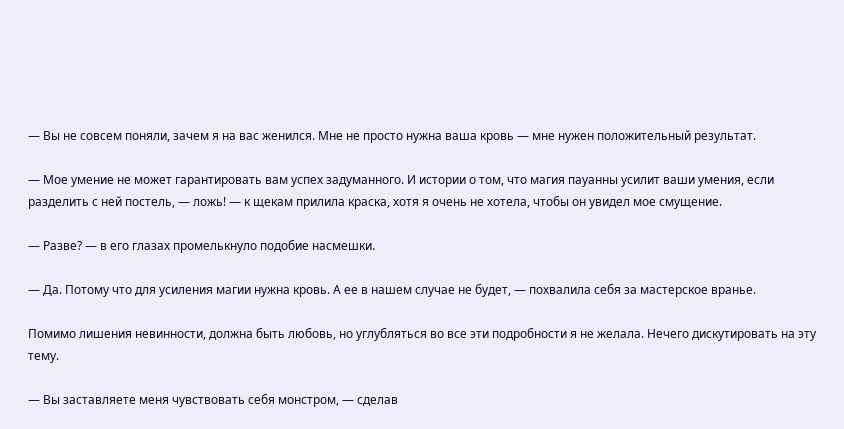— Вы не совсем поняли, зачем я на вас женился. Мне не просто нужна ваша кровь — мне нужен положительный результат.

— Мое умение не может гарантировать вам успех задуманного. И истории о том, что магия пауанны усилит ваши умения, если разделить с ней постель, — ложь! — к щекам прилила краска, хотя я очень не хотела, чтобы он увидел мое смущение.

— Разве? — в его глазах промелькнуло подобие насмешки.

— Да. Потому что для усиления магии нужна кровь. А ее в нашем случае не будет, — похвалила себя за мастерское вранье.

Помимо лишения невинности, должна быть любовь, но углубляться во все эти подробности я не желала. Нечего дискутировать на эту тему.

— Вы заставляете меня чувствовать себя монстром, — сделав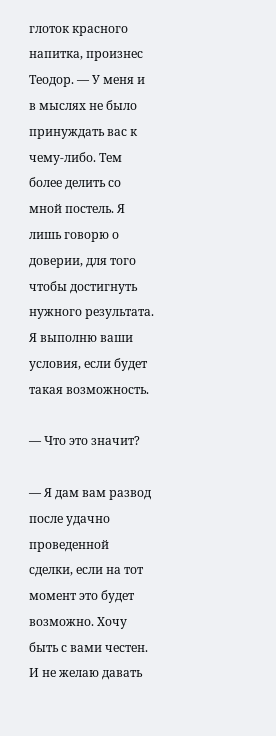глоток красного напитка, произнес Теодор. — У меня и в мыслях не было принуждать вас к чему-либо. Тем более делить со мной постель. Я лишь говорю о доверии, для того чтобы достигнуть нужного результата. Я выполню ваши условия, если будет такая возможность.

— Что это значит?

— Я дам вам развод после удачно проведенной сделки, если на тот момент это будет возможно. Хочу быть с вами честен. И не желаю давать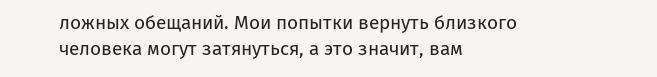ложных обещаний. Мои попытки вернуть близкого человека могут затянуться, а это значит, вам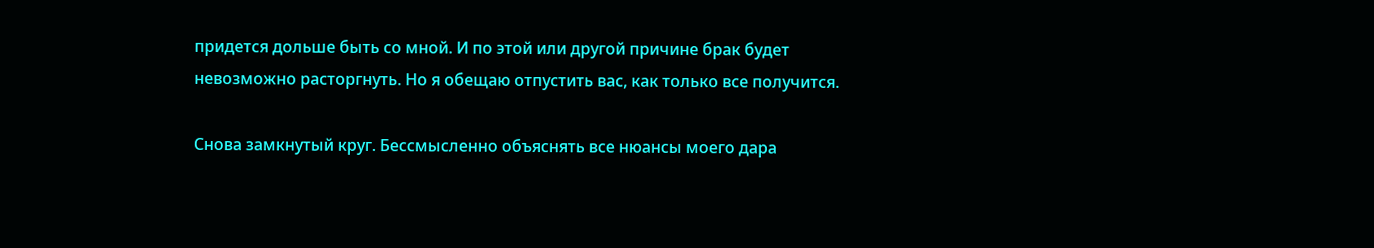придется дольше быть со мной. И по этой или другой причине брак будет невозможно расторгнуть. Но я обещаю отпустить вас, как только все получится.

Снова замкнутый круг. Бессмысленно объяснять все нюансы моего дара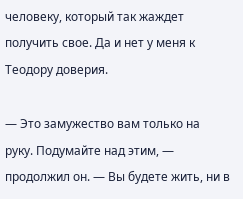человеку, который так жаждет получить свое. Да и нет у меня к Теодору доверия.

— Это замужество вам только на руку. Подумайте над этим, — продолжил он. — Вы будете жить, ни в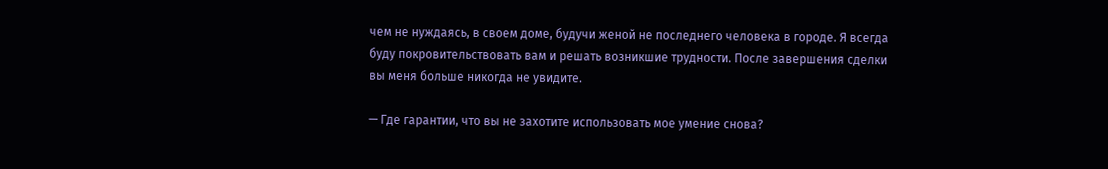чем не нуждаясь, в своем доме, будучи женой не последнего человека в городе. Я всегда буду покровительствовать вам и решать возникшие трудности. После завершения сделки вы меня больше никогда не увидите.

— Где гарантии, что вы не захотите использовать мое умение снова?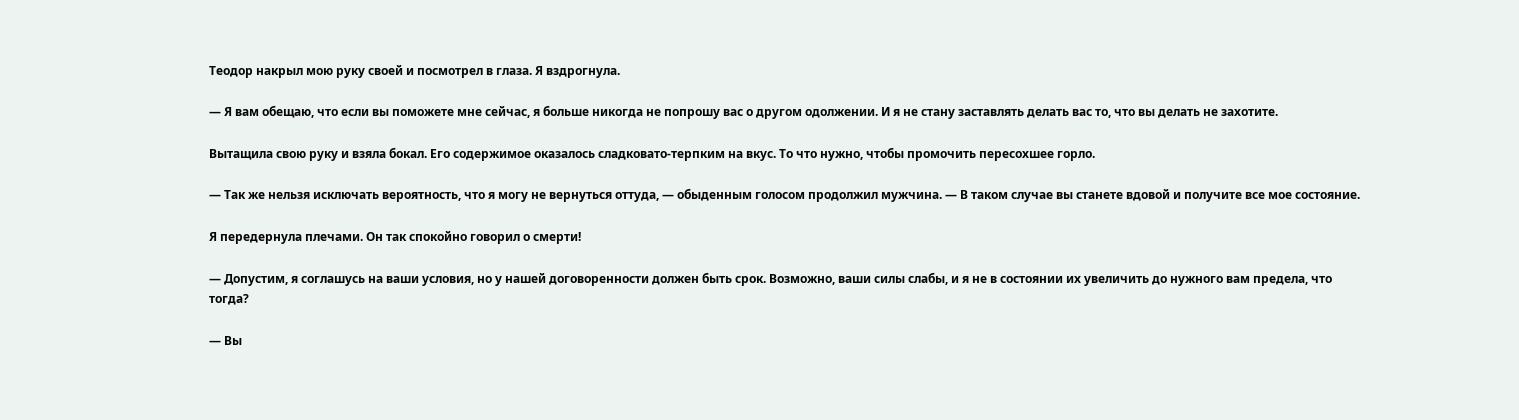Теодор накрыл мою руку своей и посмотрел в глаза. Я вздрогнула.

— Я вам обещаю, что если вы поможете мне сейчас, я больше никогда не попрошу вас о другом одолжении. И я не стану заставлять делать вас то, что вы делать не захотите.

Вытащила свою руку и взяла бокал. Его содержимое оказалось сладковато-терпким на вкус. То что нужно, чтобы промочить пересохшее горло.

— Так же нельзя исключать вероятность, что я могу не вернуться оттуда, — обыденным голосом продолжил мужчина. — В таком случае вы станете вдовой и получите все мое состояние.

Я передернула плечами. Он так спокойно говорил о смерти!

— Допустим, я соглашусь на ваши условия, но у нашей договоренности должен быть срок. Возможно, ваши силы слабы, и я не в состоянии их увеличить до нужного вам предела, что тогда?

— Вы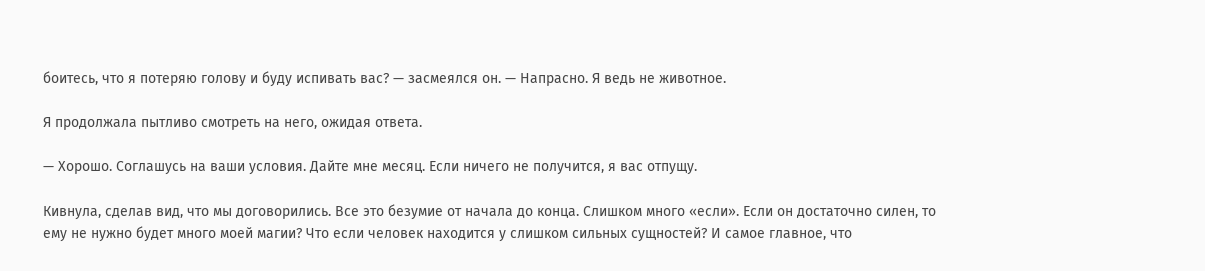боитесь, что я потеряю голову и буду испивать вас? — засмеялся он. — Напрасно. Я ведь не животное.

Я продолжала пытливо смотреть на него, ожидая ответа.

— Хорошо. Соглашусь на ваши условия. Дайте мне месяц. Если ничего не получится, я вас отпущу.

Кивнула, сделав вид, что мы договорились. Все это безумие от начала до конца. Слишком много «если». Если он достаточно силен, то ему не нужно будет много моей магии? Что если человек находится у слишком сильных сущностей? И самое главное, что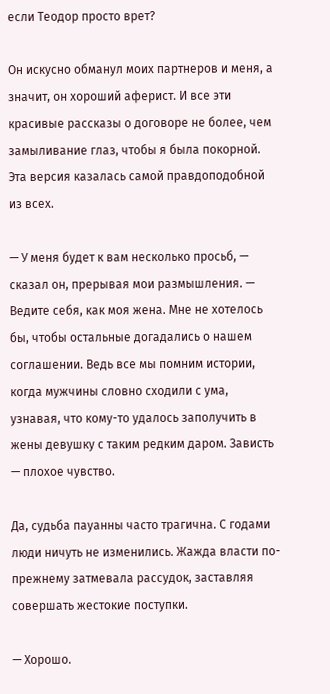если Теодор просто врет?

Он искусно обманул моих партнеров и меня, а значит, он хороший аферист. И все эти красивые рассказы о договоре не более, чем замыливание глаз, чтобы я была покорной. Эта версия казалась самой правдоподобной из всех.

— У меня будет к вам несколько просьб, — сказал он, прерывая мои размышления. — Ведите себя, как моя жена. Мне не хотелось бы, чтобы остальные догадались о нашем соглашении. Ведь все мы помним истории, когда мужчины словно сходили с ума, узнавая, что кому-то удалось заполучить в жены девушку с таким редким даром. Зависть — плохое чувство.

Да, судьба пауанны часто трагична. С годами люди ничуть не изменились. Жажда власти по-прежнему затмевала рассудок, заставляя совершать жестокие поступки.

— Хорошо.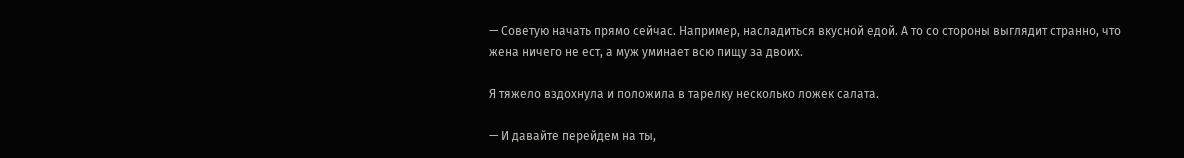— Советую начать прямо сейчас. Например, насладиться вкусной едой. А то со стороны выглядит странно, что жена ничего не ест, а муж уминает всю пищу за двоих.

Я тяжело вздохнула и положила в тарелку несколько ложек салата.

— И давайте перейдем на ты,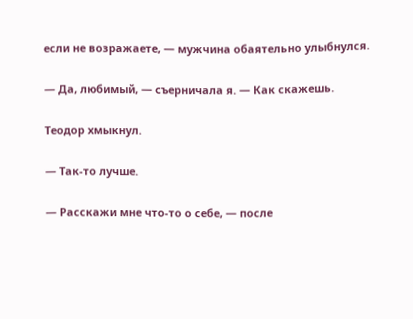если не возражаете, — мужчина обаятельно улыбнулся.

— Да, любимый, — съерничала я. — Как скажешь.

Теодор хмыкнул.

— Так-то лучше.

— Расскажи мне что-то о себе, — после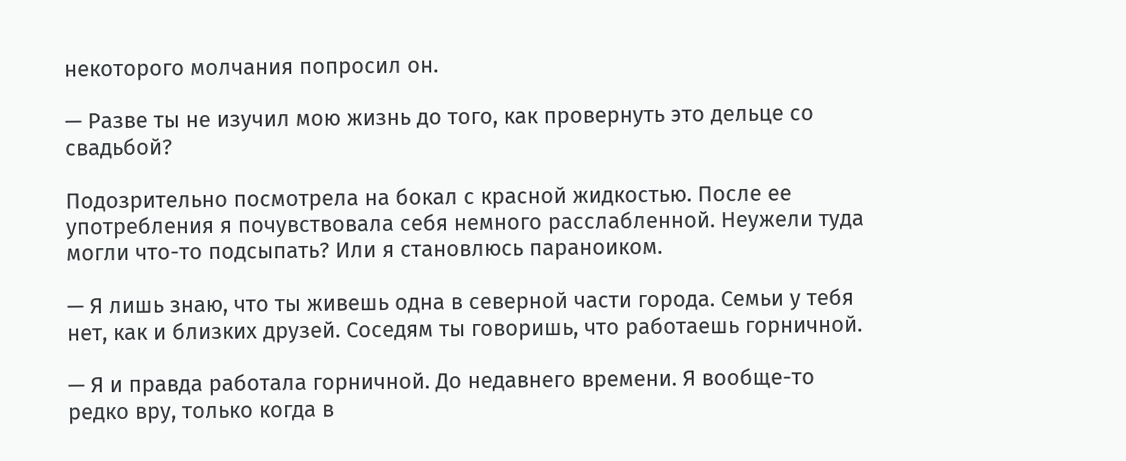некоторого молчания попросил он.

— Разве ты не изучил мою жизнь до того, как провернуть это дельце со свадьбой?

Подозрительно посмотрела на бокал с красной жидкостью. После ее употребления я почувствовала себя немного расслабленной. Неужели туда могли что-то подсыпать? Или я становлюсь параноиком.

— Я лишь знаю, что ты живешь одна в северной части города. Семьи у тебя нет, как и близких друзей. Соседям ты говоришь, что работаешь горничной.

— Я и правда работала горничной. До недавнего времени. Я вообще-то редко вру, только когда в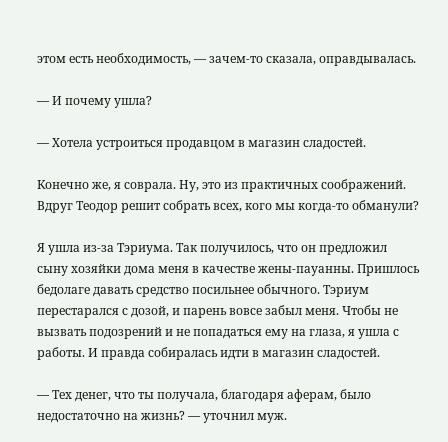этом есть необходимость, — зачем-то сказала, оправдывалась.

— И почему ушла?

— Хотела устроиться продавцом в магазин сладостей.

Конечно же, я соврала. Ну, это из практичных соображений. Вдруг Теодор решит собрать всех, кого мы когда-то обманули?

Я ушла из-за Тэриума. Так получилось, что он предложил сыну хозяйки дома меня в качестве жены-пауанны. Пришлось бедолаге давать средство посильнее обычного. Тэриум перестарался с дозой, и парень вовсе забыл меня. Чтобы не вызвать подозрений и не попадаться ему на глаза, я ушла с работы. И правда собиралась идти в магазин сладостей.

— Тех денег, что ты получала, благодаря аферам, было недостаточно на жизнь? — уточнил муж.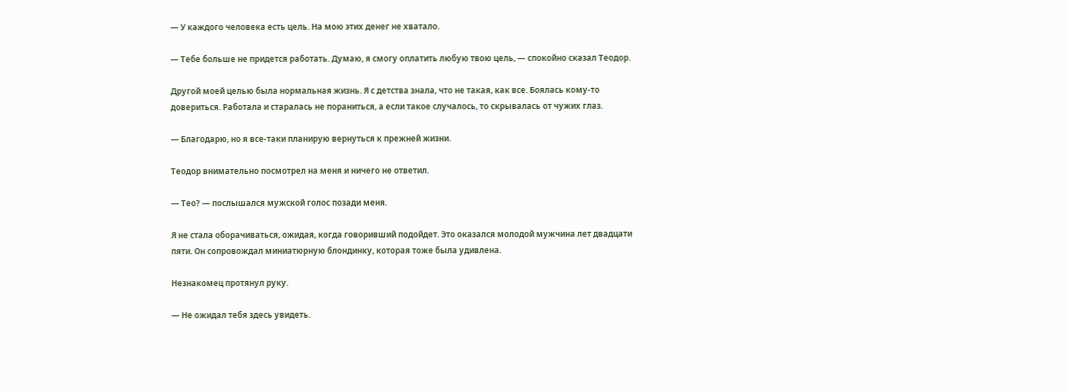— У каждого человека есть цель. На мою этих денег не хватало.

— Тебе больше не придется работать. Думаю, я смогу оплатить любую твою цель, — спокойно сказал Теодор.

Другой моей целью была нормальная жизнь. Я с детства знала, что не такая, как все. Боялась кому-то довериться. Работала и старалась не пораниться, а если такое случалось, то скрывалась от чужих глаз.

— Благодарю, но я все-таки планирую вернуться к прежней жизни.

Теодор внимательно посмотрел на меня и ничего не ответил.

— Тео? — послышался мужской голос позади меня.

Я не стала оборачиваться, ожидая, когда говоривший подойдет. Это оказался молодой мужчина лет двадцати пяти. Он сопровождал миниатюрную блондинку, которая тоже была удивлена.

Незнакомец протянул руку.

— Не ожидал тебя здесь увидеть.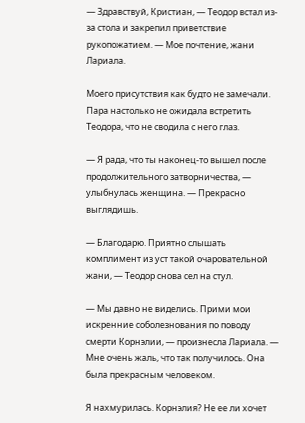— Здравствуй, Кристиан, — Теодор встал из-за стола и закрепил приветствие рукопожатием. — Мое почтение, жани Лариала.

Моего присутствия как будто не замечали. Пара настолько не ожидала встретить Теодора, что не сводила с него глаз.

— Я рада, что ты наконец-то вышел после продолжительного затворничества, — улыбнулась женщина. — Прекрасно выглядишь.

— Благодарю. Приятно слышать комплимент из уст такой очаровательной жани, — Теодор снова сел на стул.

— Мы давно не виделись. Прими мои искренние соболезнования по поводу смерти Корнэлии, — произнесла Лариала. — Мне очень жаль, что так получилось. Она была прекрасным человеком.

Я нахмурилась. Корнэлия? Не ее ли хочет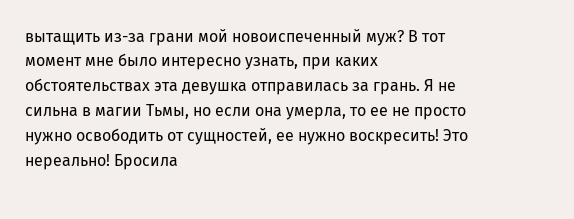вытащить из-за грани мой новоиспеченный муж? В тот момент мне было интересно узнать, при каких обстоятельствах эта девушка отправилась за грань. Я не сильна в магии Тьмы, но если она умерла, то ее не просто нужно освободить от сущностей, ее нужно воскресить! Это нереально! Бросила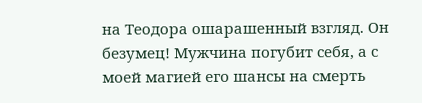на Теодора ошарашенный взгляд. Он безумец! Мужчина погубит себя, а с моей магией его шансы на смерть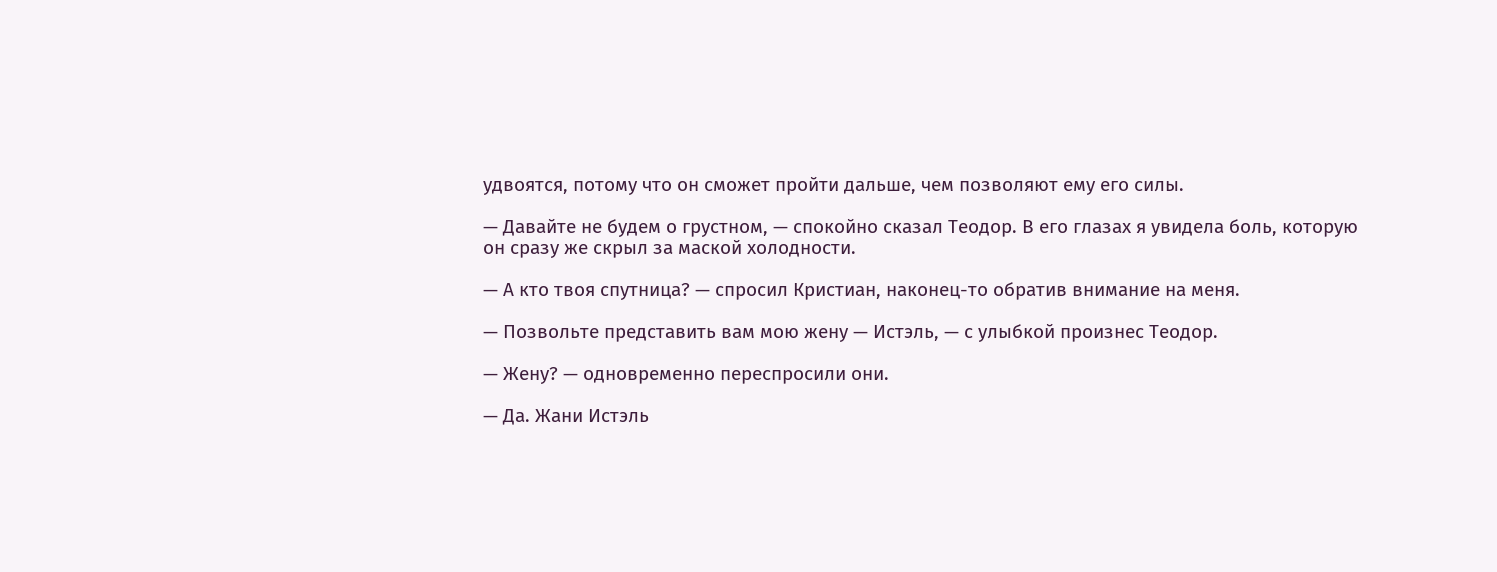удвоятся, потому что он сможет пройти дальше, чем позволяют ему его силы.

— Давайте не будем о грустном, — спокойно сказал Теодор. В его глазах я увидела боль, которую он сразу же скрыл за маской холодности.

— А кто твоя спутница? — спросил Кристиан, наконец-то обратив внимание на меня.

— Позвольте представить вам мою жену — Истэль, — с улыбкой произнес Теодор.

— Жену? — одновременно переспросили они.

— Да. Жани Истэль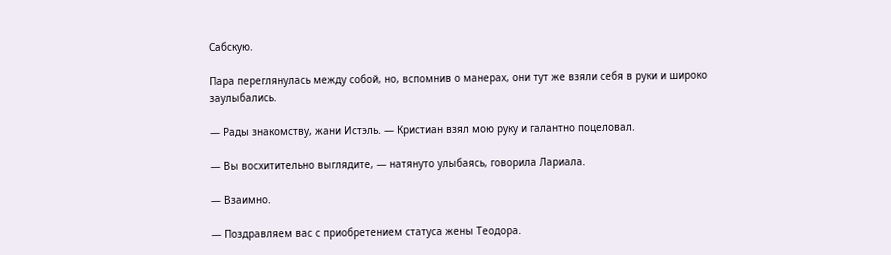Сабскую.

Пара переглянулась между собой, но, вспомнив о манерах, они тут же взяли себя в руки и широко заулыбались.

— Рады знакомству, жани Истэль. — Кристиан взял мою руку и галантно поцеловал.

— Вы восхитительно выглядите, — натянуто улыбаясь, говорила Лариала.

— Взаимно.

— Поздравляем вас с приобретением статуса жены Теодора.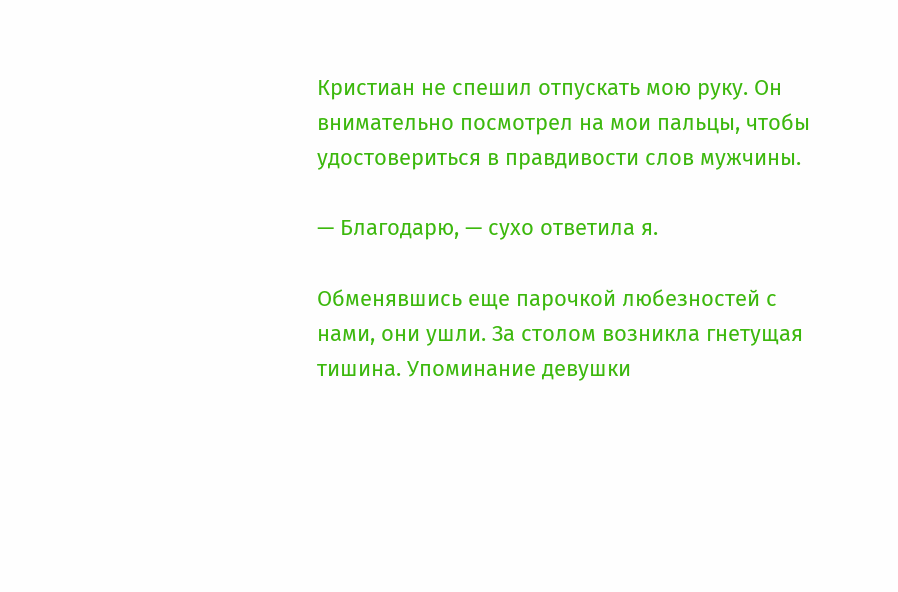Кристиан не спешил отпускать мою руку. Он внимательно посмотрел на мои пальцы, чтобы удостовериться в правдивости слов мужчины.

— Благодарю, — сухо ответила я.

Обменявшись еще парочкой любезностей с нами, они ушли. За столом возникла гнетущая тишина. Упоминание девушки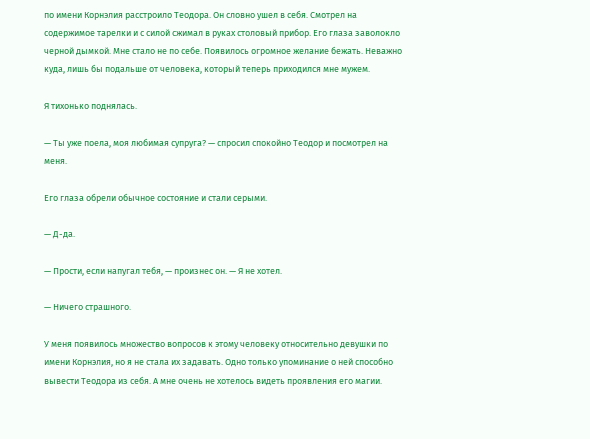по имени Корнэлия расстроило Теодора. Он словно ушел в себя. Смотрел на содержимое тарелки и с силой сжимал в руках столовый прибор. Его глаза заволокло черной дымкой. Мне стало не по себе. Появилось огромное желание бежать. Неважно куда, лишь бы подальше от человека, который теперь приходился мне мужем.

Я тихонько поднялась.

— Ты уже поела, моя любимая супруга? — спросил спокойно Теодор и посмотрел на меня.

Его глаза обрели обычное состояние и стали серыми.

— Д-да.

— Прости, если напугал тебя, — произнес он. — Я не хотел.

— Ничего страшного.

У меня появилось множество вопросов к этому человеку относительно девушки по имени Корнэлия, но я не стала их задавать. Одно только упоминание о ней способно вывести Теодора из себя. А мне очень не хотелось видеть проявления его магии.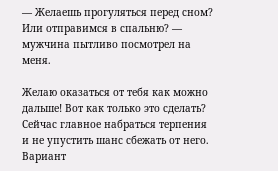— Желаешь прогуляться перед сном? Или отправимся в спальню? — мужчина пытливо посмотрел на меня.

Желаю оказаться от тебя как можно дальше! Вот как только это сделать? Сейчас главное набраться терпения и не упустить шанс сбежать от него. Вариант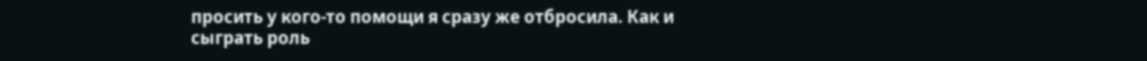просить у кого-то помощи я сразу же отбросила. Как и сыграть роль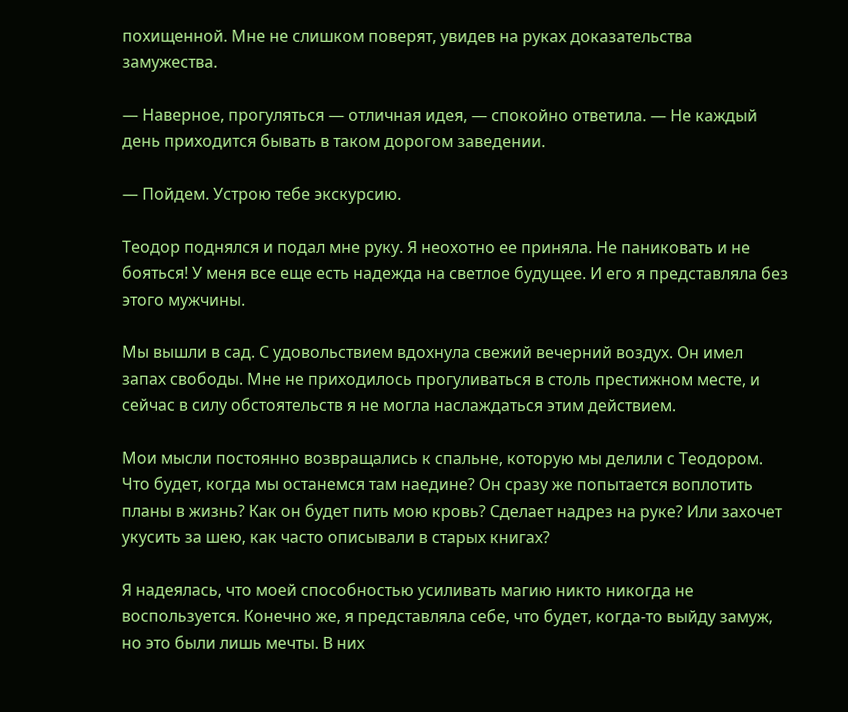похищенной. Мне не слишком поверят, увидев на руках доказательства замужества.

— Наверное, прогуляться — отличная идея, — спокойно ответила. — Не каждый день приходится бывать в таком дорогом заведении.

— Пойдем. Устрою тебе экскурсию.

Теодор поднялся и подал мне руку. Я неохотно ее приняла. Не паниковать и не бояться! У меня все еще есть надежда на светлое будущее. И его я представляла без этого мужчины.

Мы вышли в сад. С удовольствием вдохнула свежий вечерний воздух. Он имел запах свободы. Мне не приходилось прогуливаться в столь престижном месте, и сейчас в силу обстоятельств я не могла наслаждаться этим действием.

Мои мысли постоянно возвращались к спальне, которую мы делили с Теодором. Что будет, когда мы останемся там наедине? Он сразу же попытается воплотить планы в жизнь? Как он будет пить мою кровь? Сделает надрез на руке? Или захочет укусить за шею, как часто описывали в старых книгах?

Я надеялась, что моей способностью усиливать магию никто никогда не воспользуется. Конечно же, я представляла себе, что будет, когда-то выйду замуж, но это были лишь мечты. В них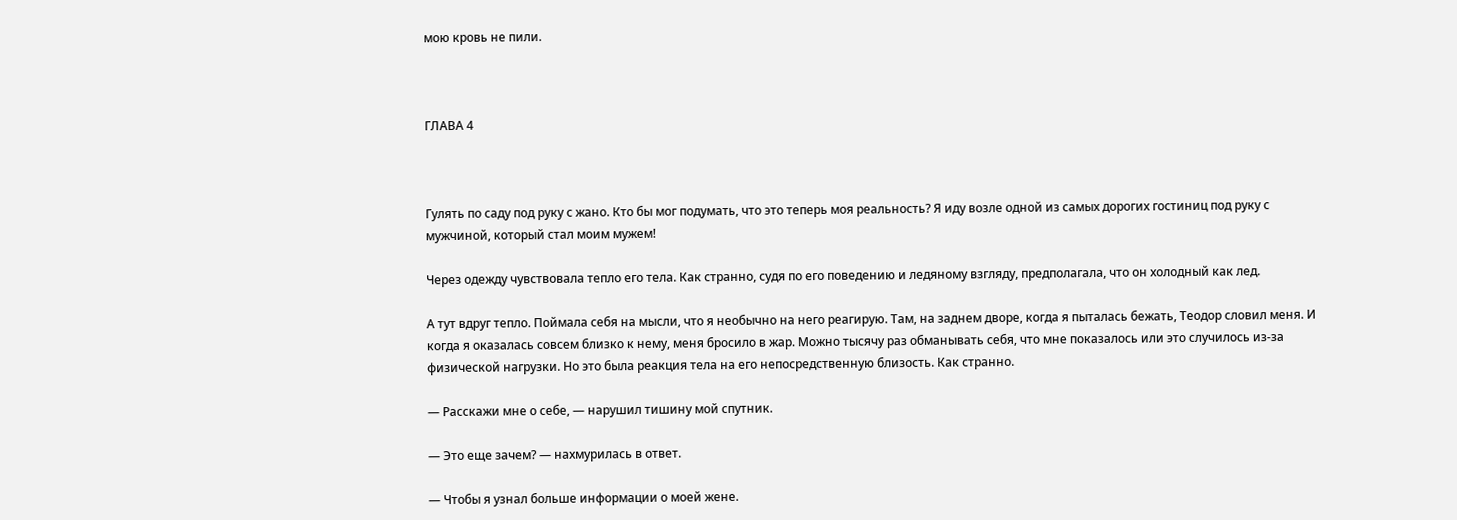мою кровь не пили.



ГЛАВА 4



Гулять по саду под руку с жано. Кто бы мог подумать, что это теперь моя реальность? Я иду возле одной из самых дорогих гостиниц под руку с мужчиной, который стал моим мужем!

Через одежду чувствовала тепло его тела. Как странно, судя по его поведению и ледяному взгляду, предполагала, что он холодный как лед.

А тут вдруг тепло. Поймала себя на мысли, что я необычно на него реагирую. Там, на заднем дворе, когда я пыталась бежать, Теодор словил меня. И когда я оказалась совсем близко к нему, меня бросило в жар. Можно тысячу раз обманывать себя, что мне показалось или это случилось из-за физической нагрузки. Но это была реакция тела на его непосредственную близость. Как странно.

— Расскажи мне о себе, — нарушил тишину мой спутник.

— Это еще зачем? — нахмурилась в ответ.

— Чтобы я узнал больше информации о моей жене.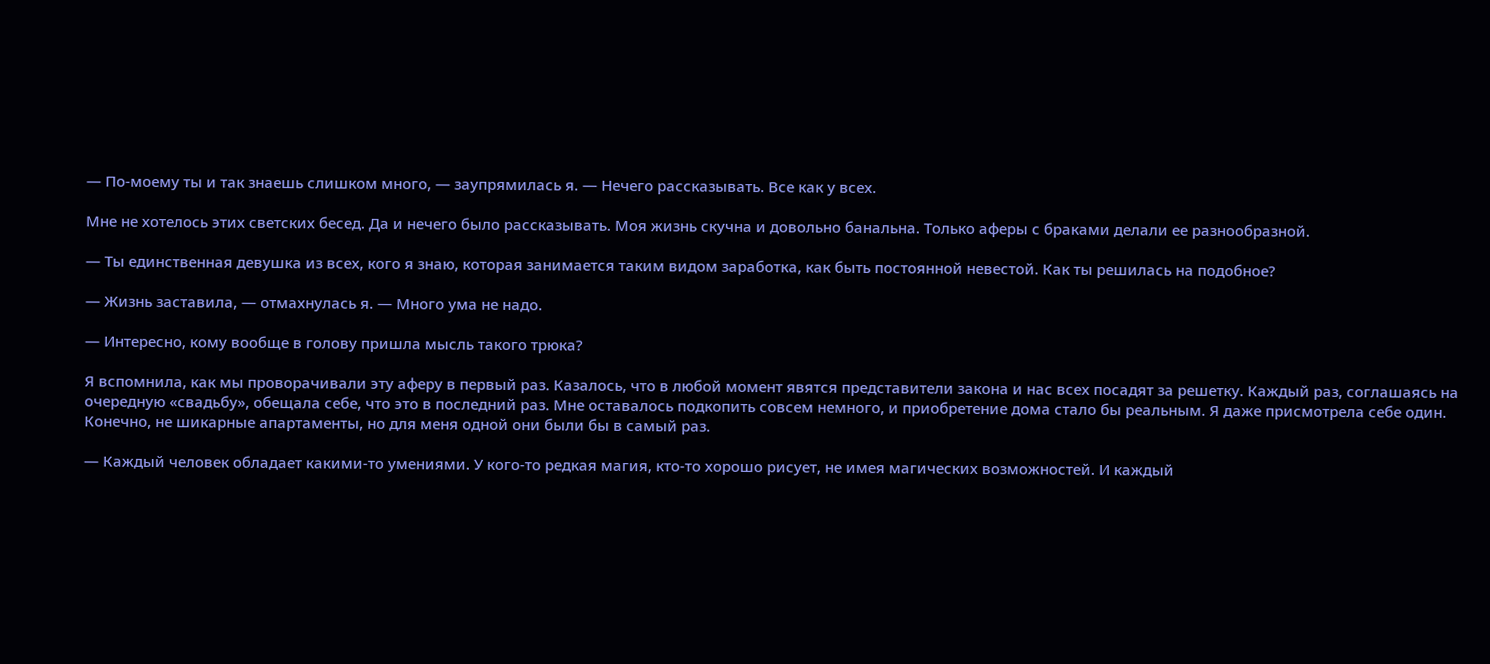— По-моему ты и так знаешь слишком много, — заупрямилась я. — Нечего рассказывать. Все как у всех.

Мне не хотелось этих светских бесед. Да и нечего было рассказывать. Моя жизнь скучна и довольно банальна. Только аферы с браками делали ее разнообразной.

— Ты единственная девушка из всех, кого я знаю, которая занимается таким видом заработка, как быть постоянной невестой. Как ты решилась на подобное?

— Жизнь заставила, — отмахнулась я. — Много ума не надо.

— Интересно, кому вообще в голову пришла мысль такого трюка?

Я вспомнила, как мы проворачивали эту аферу в первый раз. Казалось, что в любой момент явятся представители закона и нас всех посадят за решетку. Каждый раз, соглашаясь на очередную «свадьбу», обещала себе, что это в последний раз. Мне оставалось подкопить совсем немного, и приобретение дома стало бы реальным. Я даже присмотрела себе один. Конечно, не шикарные апартаменты, но для меня одной они были бы в самый раз.

— Каждый человек обладает какими-то умениями. У кого-то редкая магия, кто-то хорошо рисует, не имея магических возможностей. И каждый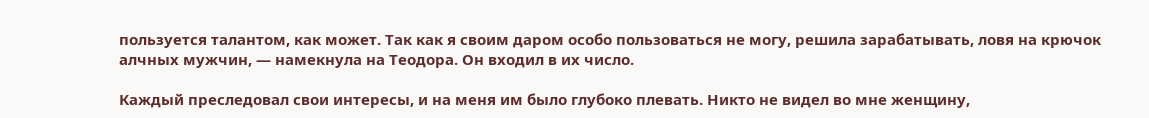пользуется талантом, как может. Так как я своим даром особо пользоваться не могу, решила зарабатывать, ловя на крючок алчных мужчин, — намекнула на Теодора. Он входил в их число.

Каждый преследовал свои интересы, и на меня им было глубоко плевать. Никто не видел во мне женщину,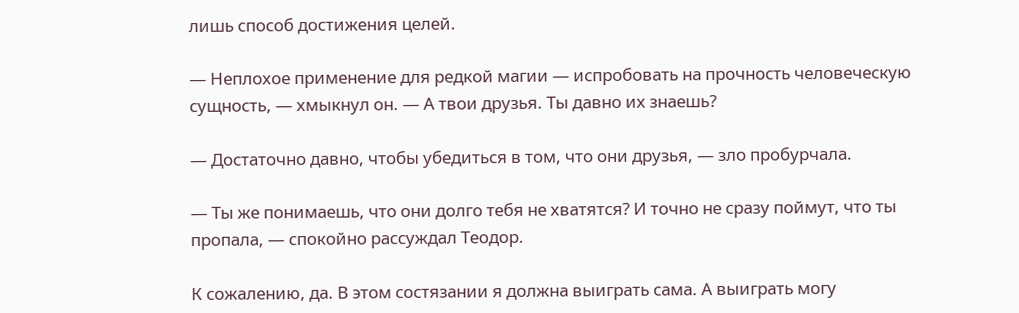лишь способ достижения целей.

— Неплохое применение для редкой магии — испробовать на прочность человеческую сущность, — хмыкнул он. — А твои друзья. Ты давно их знаешь?

— Достаточно давно, чтобы убедиться в том, что они друзья, — зло пробурчала.

— Ты же понимаешь, что они долго тебя не хватятся? И точно не сразу поймут, что ты пропала, — спокойно рассуждал Теодор.

К сожалению, да. В этом состязании я должна выиграть сама. А выиграть могу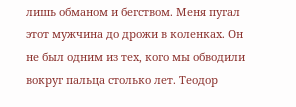лишь обманом и бегством. Меня пугал этот мужчина до дрожи в коленках. Он не был одним из тех, кого мы обводили вокруг пальца столько лет. Теодор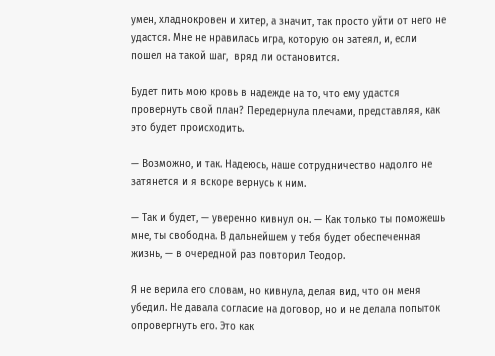умен, хладнокровен и хитер, а значит, так просто уйти от него не удастся. Мне не нравилась игра, которую он затеял, и, если пошел на такой шаг,  вряд ли остановится.

Будет пить мою кровь в надежде на то, что ему удастся провернуть свой план? Передернула плечами, представляя, как это будет происходить.

— Возможно, и так. Надеюсь, наше сотрудничество надолго не затянется и я вскоре вернусь к ним.

— Так и будет, — уверенно кивнул он. — Как только ты поможешь мне, ты свободна. В дальнейшем у тебя будет обеспеченная жизнь, — в очередной раз повторил Теодор.

Я не верила его словам, но кивнула, делая вид, что он меня убедил. Не давала согласие на договор, но и не делала попыток опровергнуть его. Это как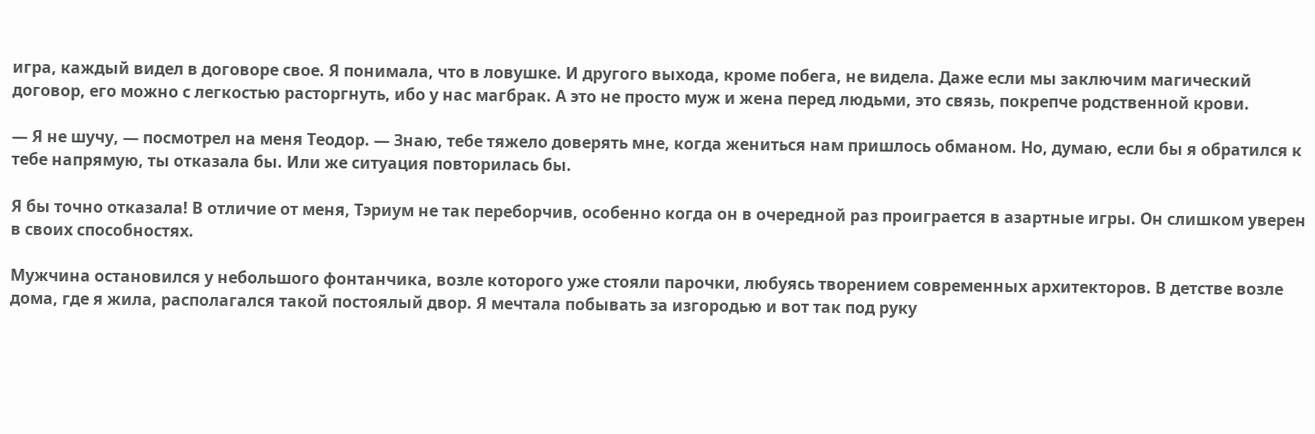игра, каждый видел в договоре свое. Я понимала, что в ловушке. И другого выхода, кроме побега, не видела. Даже если мы заключим магический договор, его можно с легкостью расторгнуть, ибо у нас магбрак. А это не просто муж и жена перед людьми, это связь, покрепче родственной крови.

— Я не шучу, — посмотрел на меня Теодор. — Знаю, тебе тяжело доверять мне, когда жениться нам пришлось обманом. Но, думаю, если бы я обратился к тебе напрямую, ты отказала бы. Или же ситуация повторилась бы.

Я бы точно отказала! В отличие от меня, Тэриум не так переборчив, особенно когда он в очередной раз проиграется в азартные игры. Он слишком уверен в своих способностях.

Мужчина остановился у небольшого фонтанчика, возле которого уже стояли парочки, любуясь творением современных архитекторов. В детстве возле дома, где я жила, располагался такой постоялый двор. Я мечтала побывать за изгородью и вот так под руку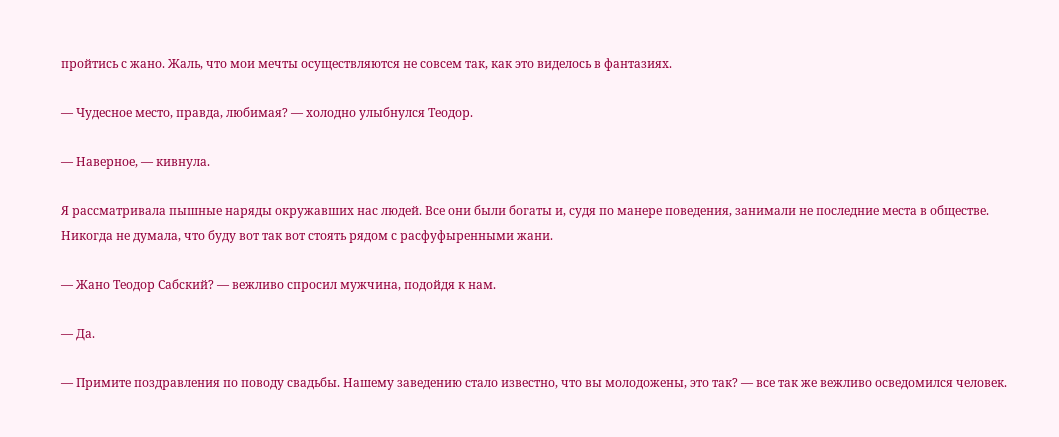пройтись с жано. Жаль, что мои мечты осуществляются не совсем так, как это виделось в фантазиях.

— Чудесное место, правда, любимая? — холодно улыбнулся Теодор.

— Наверное, — кивнула.

Я рассматривала пышные наряды окружавших нас людей. Все они были богаты и, судя по манере поведения, занимали не последние места в обществе. Никогда не думала, что буду вот так вот стоять рядом с расфуфыренными жани.

— Жано Теодор Сабский? — вежливо спросил мужчина, подойдя к нам.

— Да.

— Примите поздравления по поводу свадьбы. Нашему заведению стало известно, что вы молодожены, это так? — все так же вежливо осведомился человек.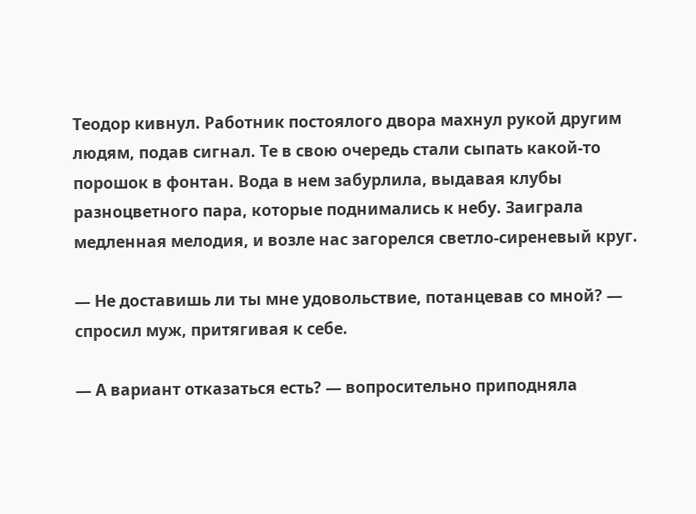Теодор кивнул. Работник постоялого двора махнул рукой другим людям, подав сигнал. Те в свою очередь стали сыпать какой-то порошок в фонтан. Вода в нем забурлила, выдавая клубы разноцветного пара, которые поднимались к небу. Заиграла медленная мелодия, и возле нас загорелся светло-сиреневый круг.

— Не доставишь ли ты мне удовольствие, потанцевав со мной? — спросил муж, притягивая к себе.

— А вариант отказаться есть? — вопросительно приподняла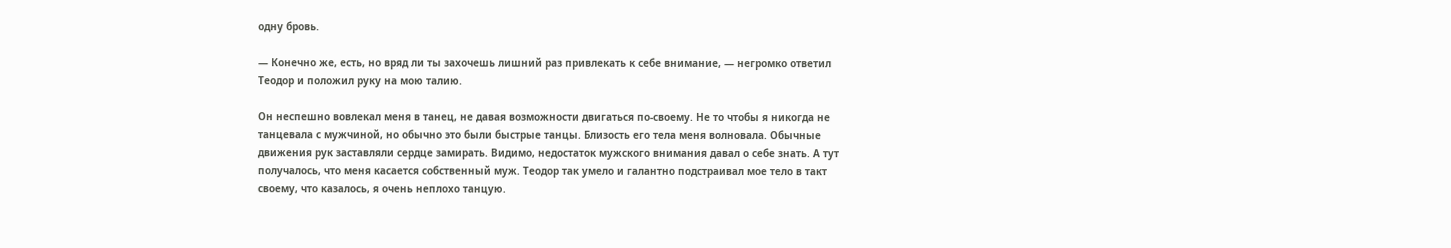одну бровь.

— Конечно же, есть, но вряд ли ты захочешь лишний раз привлекать к себе внимание, — негромко ответил Теодор и положил руку на мою талию.

Он неспешно вовлекал меня в танец, не давая возможности двигаться по-своему. Не то чтобы я никогда не танцевала с мужчиной, но обычно это были быстрые танцы. Близость его тела меня волновала. Обычные движения рук заставляли сердце замирать. Видимо, недостаток мужского внимания давал о себе знать. А тут получалось, что меня касается собственный муж. Теодор так умело и галантно подстраивал мое тело в такт своему, что казалось, я очень неплохо танцую.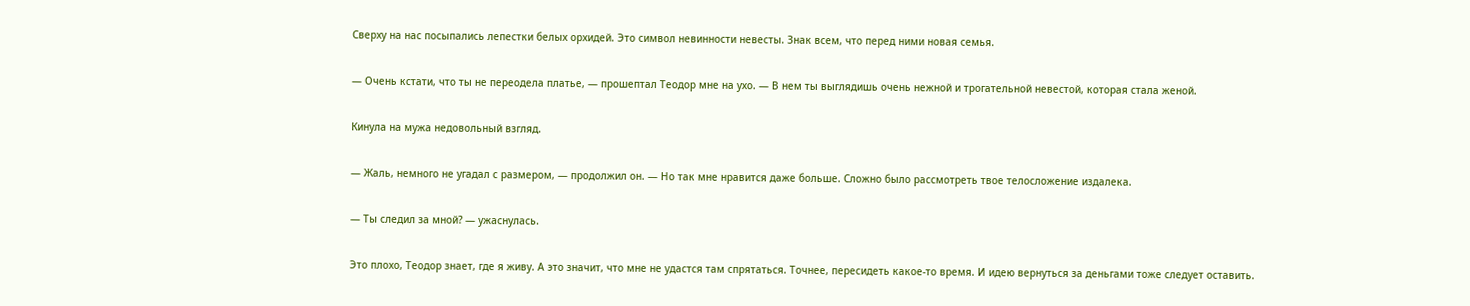Сверху на нас посыпались лепестки белых орхидей. Это символ невинности невесты. Знак всем, что перед ними новая семья.

— Очень кстати, что ты не переодела платье, — прошептал Теодор мне на ухо. — В нем ты выглядишь очень нежной и трогательной невестой, которая стала женой.

Кинула на мужа недовольный взгляд.

— Жаль, немного не угадал с размером, — продолжил он. — Но так мне нравится даже больше. Сложно было рассмотреть твое телосложение издалека.

— Ты следил за мной? — ужаснулась.

Это плохо, Теодор знает, где я живу. А это значит, что мне не удастся там спрятаться. Точнее, пересидеть какое-то время. И идею вернуться за деньгами тоже следует оставить.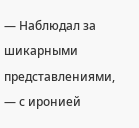— Наблюдал за шикарными представлениями, — с иронией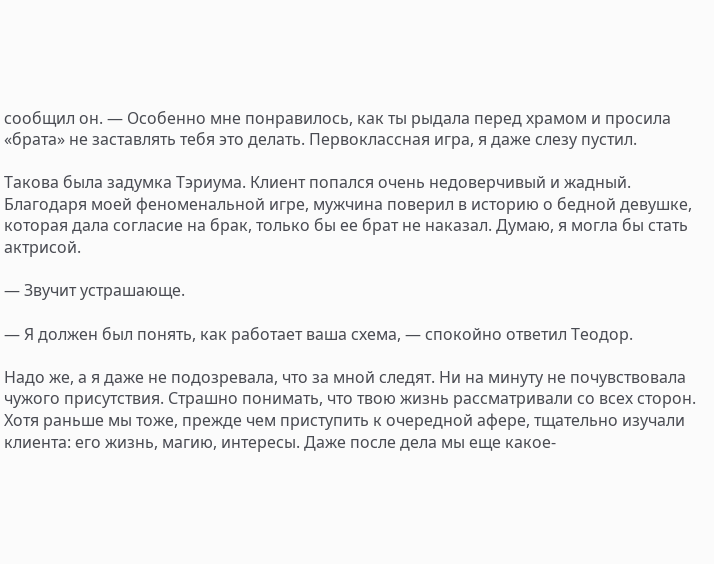сообщил он. — Особенно мне понравилось, как ты рыдала перед храмом и просила «брата» не заставлять тебя это делать. Первоклассная игра, я даже слезу пустил.

Такова была задумка Тэриума. Клиент попался очень недоверчивый и жадный. Благодаря моей феноменальной игре, мужчина поверил в историю о бедной девушке, которая дала согласие на брак, только бы ее брат не наказал. Думаю, я могла бы стать актрисой.

— Звучит устрашающе.

— Я должен был понять, как работает ваша схема, — спокойно ответил Теодор.

Надо же, а я даже не подозревала, что за мной следят. Ни на минуту не почувствовала чужого присутствия. Страшно понимать, что твою жизнь рассматривали со всех сторон. Хотя раньше мы тоже, прежде чем приступить к очередной афере, тщательно изучали клиента: его жизнь, магию, интересы. Даже после дела мы еще какое-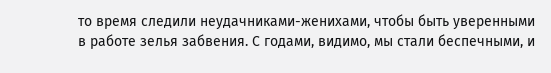то время следили неудачниками-женихами, чтобы быть уверенными в работе зелья забвения. С годами, видимо, мы стали беспечными, и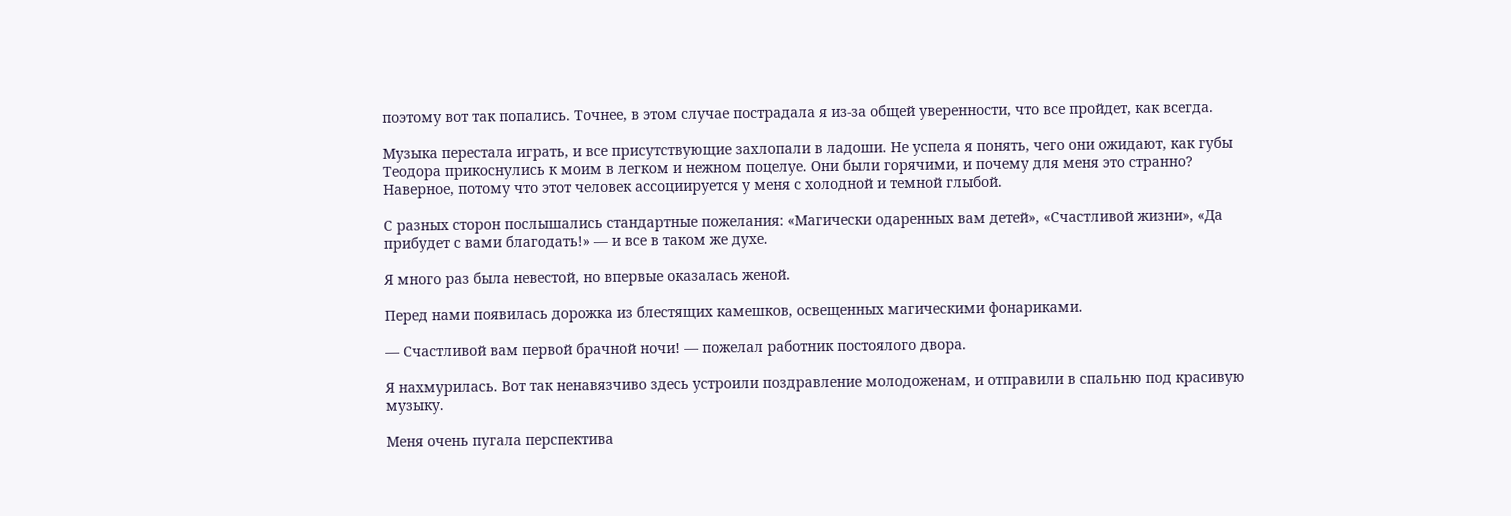поэтому вот так попались. Точнее, в этом случае пострадала я из-за общей уверенности, что все пройдет, как всегда.

Музыка перестала играть, и все присутствующие захлопали в ладоши. Не успела я понять, чего они ожидают, как губы Теодора прикоснулись к моим в легком и нежном поцелуе. Они были горячими, и почему для меня это странно? Наверное, потому что этот человек ассоциируется у меня с холодной и темной глыбой.

С разных сторон послышались стандартные пожелания: «Магически одаренных вам детей», «Счастливой жизни», «Да прибудет с вами благодать!» — и все в таком же духе.

Я много раз была невестой, но впервые оказалась женой.

Перед нами появилась дорожка из блестящих камешков, освещенных магическими фонариками.

— Счастливой вам первой брачной ночи! — пожелал работник постоялого двора.

Я нахмурилась. Вот так ненавязчиво здесь устроили поздравление молодоженам, и отправили в спальню под красивую музыку.

Меня очень пугала перспектива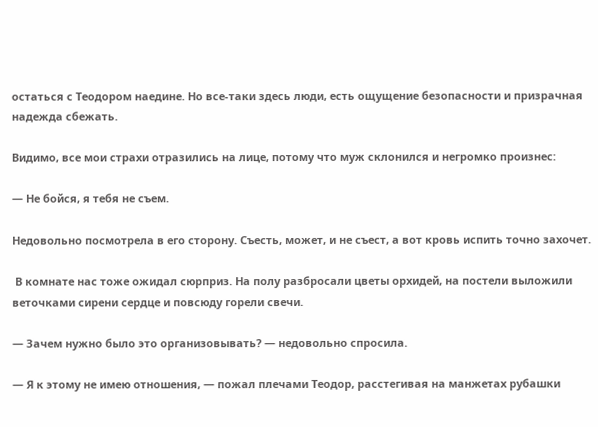остаться с Теодором наедине. Но все-таки здесь люди, есть ощущение безопасности и призрачная надежда сбежать.

Видимо, все мои страхи отразились на лице, потому что муж склонился и негромко произнес:

— Не бойся, я тебя не съем.

Недовольно посмотрела в его сторону. Съесть, может, и не съест, а вот кровь испить точно захочет.

 В комнате нас тоже ожидал сюрприз. На полу разбросали цветы орхидей, на постели выложили веточками сирени сердце и повсюду горели свечи.

— Зачем нужно было это организовывать? — недовольно спросила.

— Я к этому не имею отношения, — пожал плечами Теодор, расстегивая на манжетах рубашки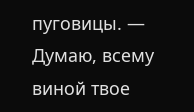пуговицы. — Думаю, всему виной твое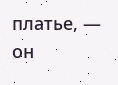платье, — он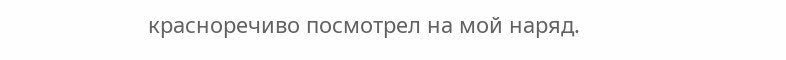красноречиво посмотрел на мой наряд.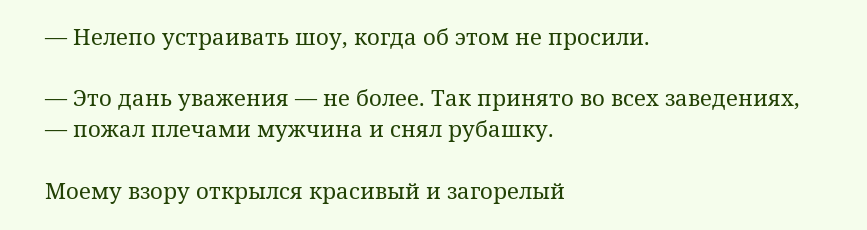— Нелепо устраивать шоу, когда об этом не просили.

— Это дань уважения — не более. Так принято во всех заведениях, — пожал плечами мужчина и снял рубашку.

Моему взору открылся красивый и загорелый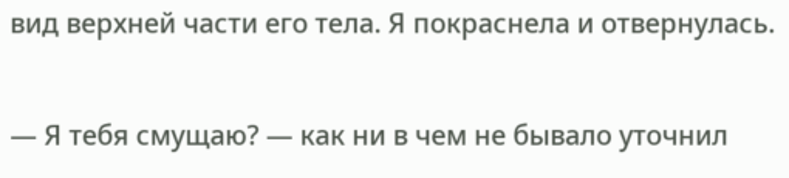вид верхней части его тела. Я покраснела и отвернулась.

— Я тебя смущаю? — как ни в чем не бывало уточнил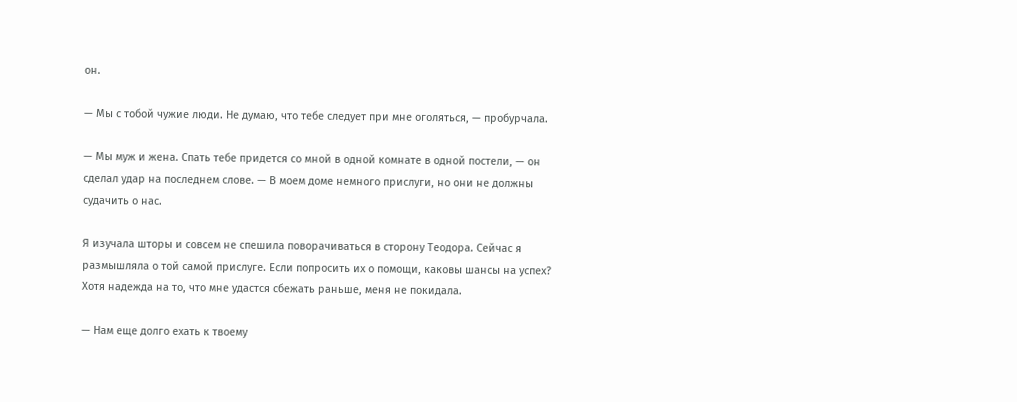он.

— Мы с тобой чужие люди. Не думаю, что тебе следует при мне оголяться, — пробурчала.

— Мы муж и жена. Спать тебе придется со мной в одной комнате в одной постели, — он сделал удар на последнем слове. — В моем доме немного прислуги, но они не должны судачить о нас.

Я изучала шторы и совсем не спешила поворачиваться в сторону Теодора. Сейчас я размышляла о той самой прислуге. Если попросить их о помощи, каковы шансы на успех? Хотя надежда на то, что мне удастся сбежать раньше, меня не покидала.

— Нам еще долго ехать к твоему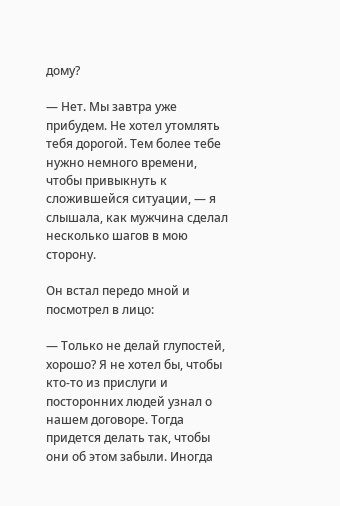дому?

— Нет. Мы завтра уже прибудем. Не хотел утомлять тебя дорогой. Тем более тебе нужно немного времени, чтобы привыкнуть к сложившейся ситуации, — я слышала, как мужчина сделал несколько шагов в мою сторону.

Он встал передо мной и посмотрел в лицо:

— Только не делай глупостей, хорошо? Я не хотел бы, чтобы кто-то из прислуги и посторонних людей узнал о нашем договоре. Тогда придется делать так, чтобы они об этом забыли. Иногда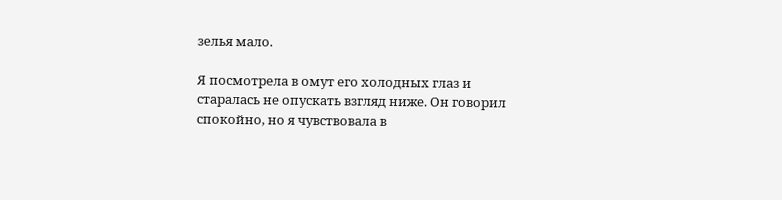зелья мало.

Я посмотрела в омут его холодных глаз и старалась не опускать взгляд ниже. Он говорил спокойно, но я чувствовала в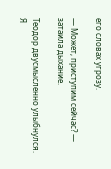его словах угрозу.

— Может, приступим сейчас? — затаила дыхание.

Теодор двусмысленно улыбнулся. Я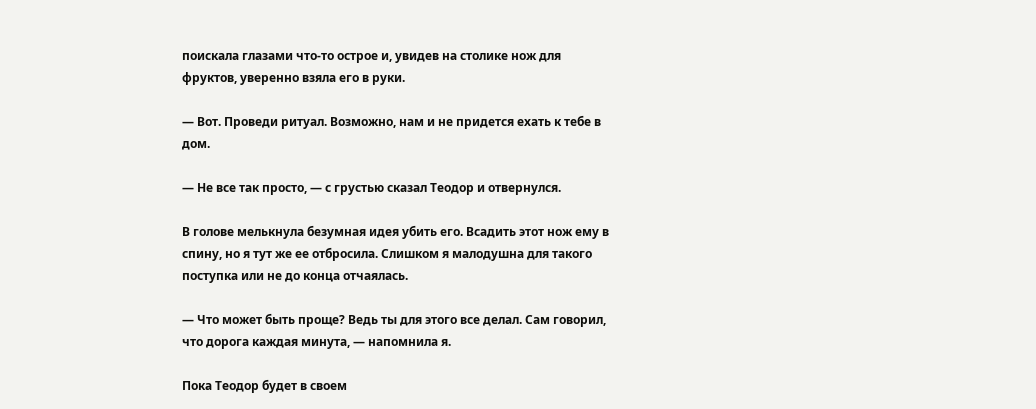поискала глазами что-то острое и, увидев на столике нож для фруктов, уверенно взяла его в руки.

— Вот. Проведи ритуал. Возможно, нам и не придется ехать к тебе в дом.

— Не все так просто, — с грустью сказал Теодор и отвернулся.

В голове мелькнула безумная идея убить его. Всадить этот нож ему в спину, но я тут же ее отбросила. Слишком я малодушна для такого поступка или не до конца отчаялась.

— Что может быть проще? Ведь ты для этого все делал. Сам говорил, что дорога каждая минута, — напомнила я.

Пока Теодор будет в своем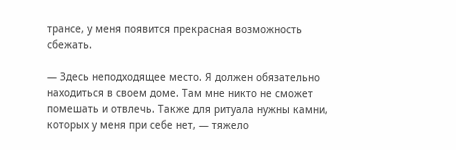трансе, у меня появится прекрасная возможность сбежать.

— Здесь неподходящее место. Я должен обязательно находиться в своем доме. Там мне никто не сможет помешать и отвлечь. Также для ритуала нужны камни, которых у меня при себе нет, — тяжело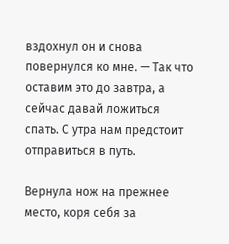вздохнул он и снова повернулся ко мне. — Так что оставим это до завтра, а сейчас давай ложиться спать. С утра нам предстоит отправиться в путь.

Вернула нож на прежнее место, коря себя за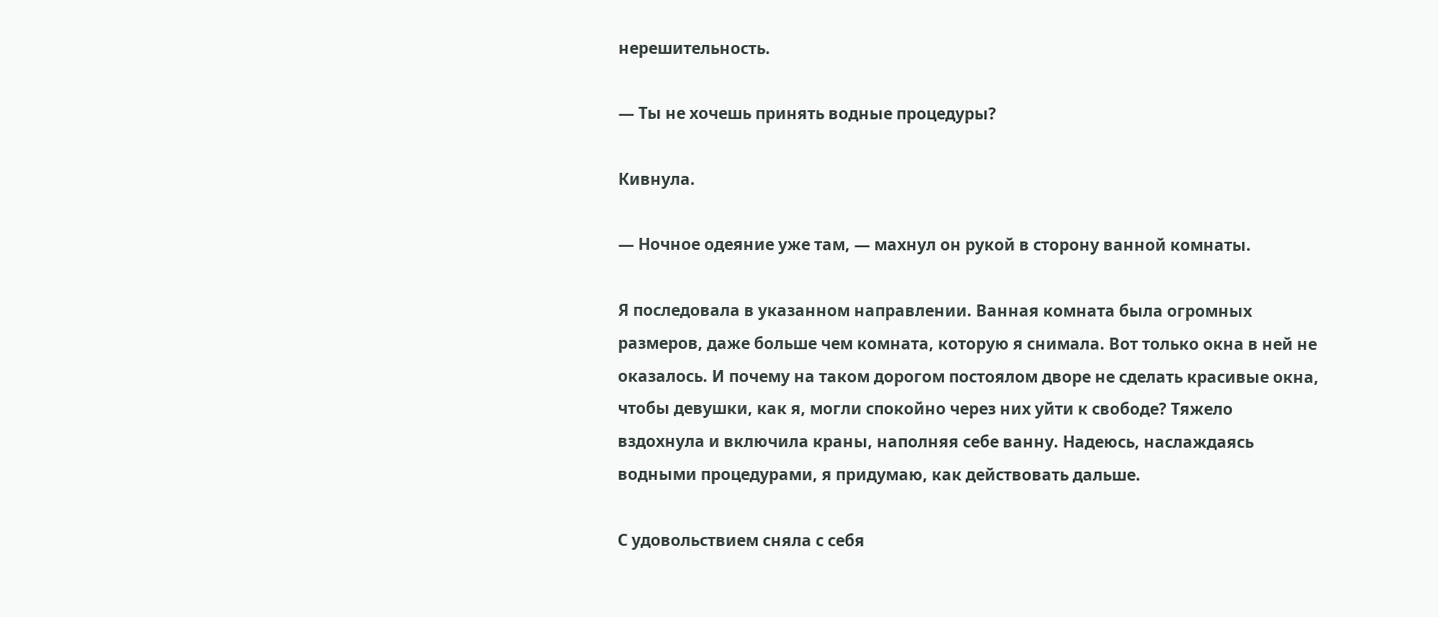нерешительность.

— Ты не хочешь принять водные процедуры?

Кивнула.

— Ночное одеяние уже там, — махнул он рукой в сторону ванной комнаты.

Я последовала в указанном направлении. Ванная комната была огромных размеров, даже больше чем комната, которую я снимала. Вот только окна в ней не оказалось. И почему на таком дорогом постоялом дворе не сделать красивые окна, чтобы девушки, как я, могли спокойно через них уйти к свободе? Тяжело вздохнула и включила краны, наполняя себе ванну. Надеюсь, наслаждаясь водными процедурами, я придумаю, как действовать дальше.

С удовольствием сняла с себя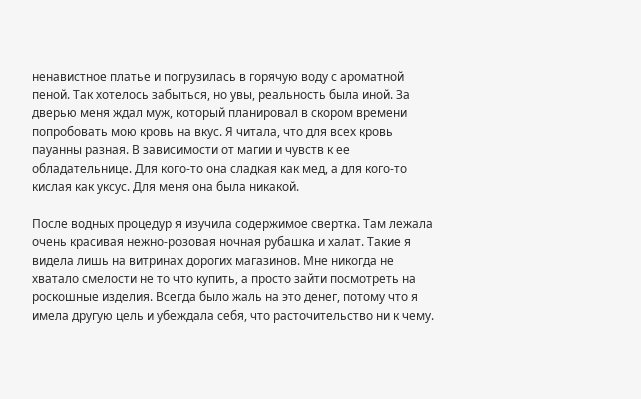ненавистное платье и погрузилась в горячую воду с ароматной пеной. Так хотелось забыться, но увы, реальность была иной. За дверью меня ждал муж, который планировал в скором времени попробовать мою кровь на вкус. Я читала, что для всех кровь пауанны разная. В зависимости от магии и чувств к ее обладательнице. Для кого-то она сладкая как мед, а для кого-то кислая как уксус. Для меня она была никакой.

После водных процедур я изучила содержимое свертка. Там лежала очень красивая нежно-розовая ночная рубашка и халат. Такие я видела лишь на витринах дорогих магазинов. Мне никогда не хватало смелости не то что купить, а просто зайти посмотреть на роскошные изделия. Всегда было жаль на это денег, потому что я имела другую цель и убеждала себя, что расточительство ни к чему.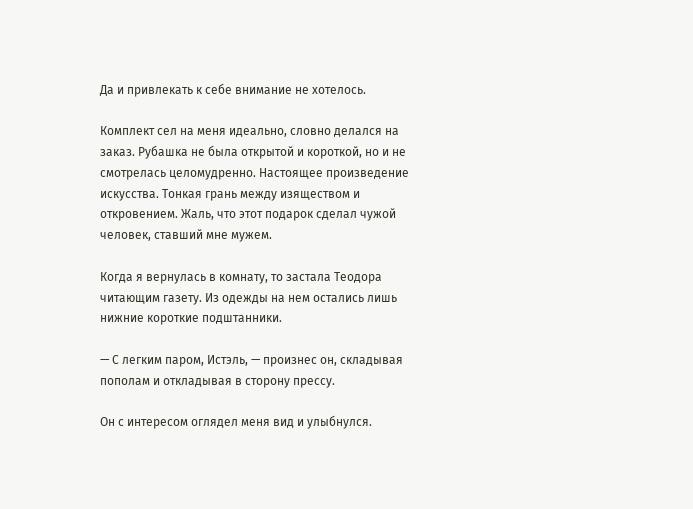Да и привлекать к себе внимание не хотелось.

Комплект сел на меня идеально, словно делался на заказ. Рубашка не была открытой и короткой, но и не смотрелась целомудренно. Настоящее произведение искусства. Тонкая грань между изяществом и откровением. Жаль, что этот подарок сделал чужой человек, ставший мне мужем.

Когда я вернулась в комнату, то застала Теодора читающим газету. Из одежды на нем остались лишь нижние короткие подштанники.

— С легким паром, Истэль, — произнес он, складывая пополам и откладывая в сторону прессу.

Он с интересом оглядел меня вид и улыбнулся.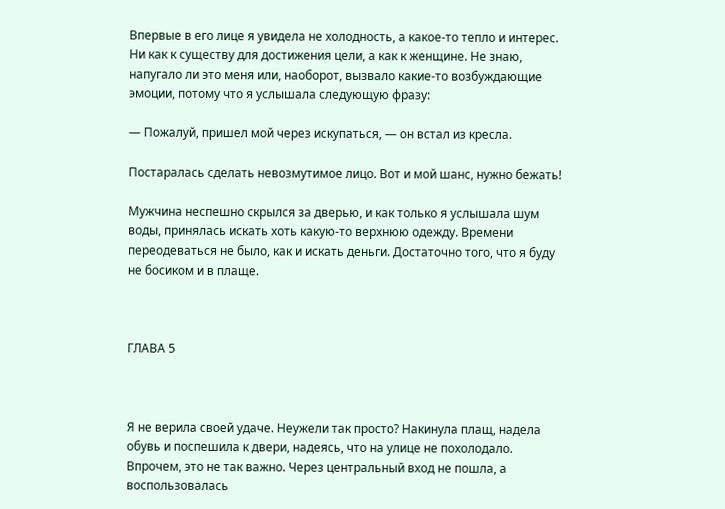Впервые в его лице я увидела не холодность, а какое-то тепло и интерес. Ни как к существу для достижения цели, а как к женщине. Не знаю, напугало ли это меня или, наоборот, вызвало какие-то возбуждающие эмоции, потому что я услышала следующую фразу:

— Пожалуй, пришел мой через искупаться, — он встал из кресла.

Постаралась сделать невозмутимое лицо. Вот и мой шанс, нужно бежать!

Мужчина неспешно скрылся за дверью, и как только я услышала шум воды, принялась искать хоть какую-то верхнюю одежду. Времени переодеваться не было, как и искать деньги. Достаточно того, что я буду не босиком и в плаще.



ГЛАВА 5



Я не верила своей удаче. Неужели так просто? Накинула плащ, надела обувь и поспешила к двери, надеясь, что на улице не похолодало. Впрочем, это не так важно. Через центральный вход не пошла, а воспользовалась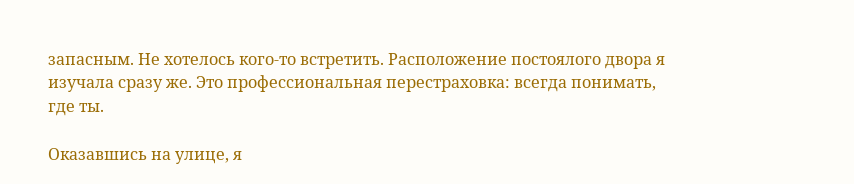запасным. Не хотелось кого-то встретить. Расположение постоялого двора я изучала сразу же. Это профессиональная перестраховка: всегда понимать, где ты.

Оказавшись на улице, я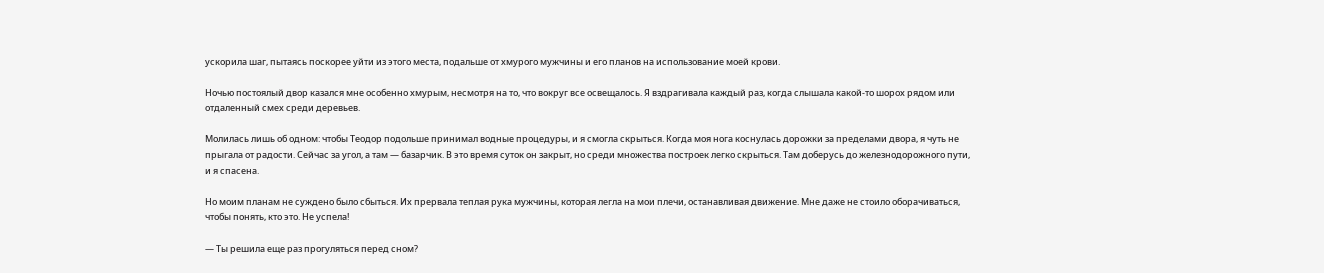ускорила шаг, пытаясь поскорее уйти из этого места, подальше от хмурого мужчины и его планов на использование моей крови.

Ночью постоялый двор казался мне особенно хмурым, несмотря на то, что вокруг все освещалось. Я вздрагивала каждый раз, когда слышала какой-то шорох рядом или отдаленный смех среди деревьев.

Молилась лишь об одном: чтобы Теодор подольше принимал водные процедуры, и я смогла скрыться. Когда моя нога коснулась дорожки за пределами двора, я чуть не прыгала от радости. Сейчас за угол, а там — базарчик. В это время суток он закрыт, но среди множества построек легко скрыться. Там доберусь до железнодорожного пути, и я спасена.

Но моим планам не суждено было сбыться. Их прервала теплая рука мужчины, которая легла на мои плечи, останавливая движение. Мне даже не стоило оборачиваться, чтобы понять, кто это. Не успела!

— Ты решила еще раз прогуляться перед сном?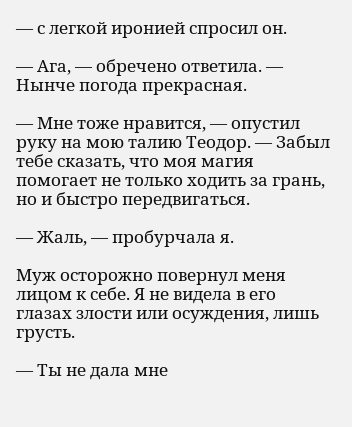— с легкой иронией спросил он.

— Ага, — обречено ответила. — Нынче погода прекрасная.

— Мне тоже нравится, — опустил руку на мою талию Теодор. — Забыл тебе сказать, что моя магия помогает не только ходить за грань, но и быстро передвигаться.

— Жаль, — пробурчала я.

Муж осторожно повернул меня лицом к себе. Я не видела в его глазах злости или осуждения, лишь грусть.

— Ты не дала мне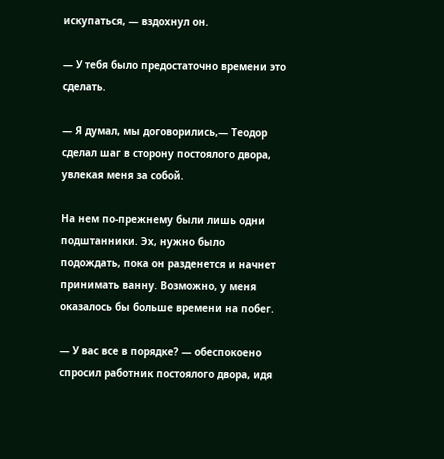искупаться, — вздохнул он.

— У тебя было предостаточно времени это сделать.

— Я думал, мы договорились,— Теодор сделал шаг в сторону постоялого двора, увлекая меня за собой.

На нем по-прежнему были лишь одни подштанники. Эх, нужно было подождать, пока он разденется и начнет принимать ванну. Возможно, у меня оказалось бы больше времени на побег.

— У вас все в порядке? — обеспокоено спросил работник постоялого двора, идя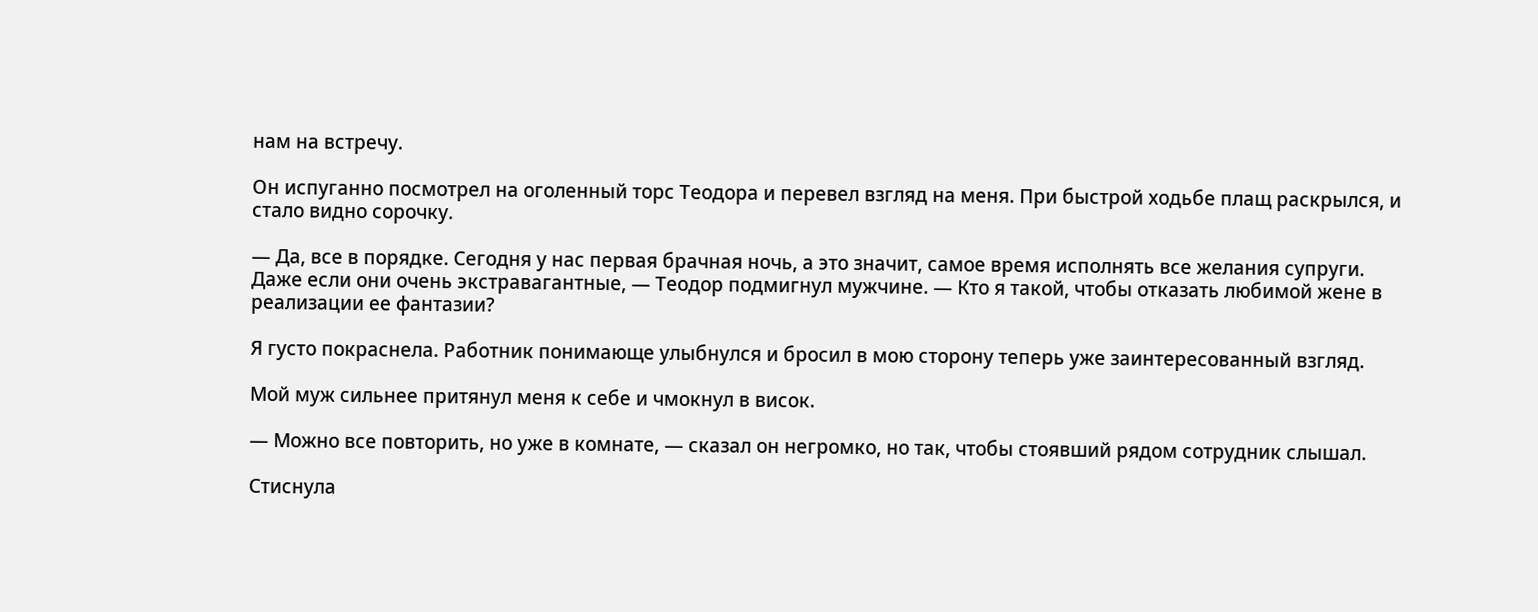нам на встречу.

Он испуганно посмотрел на оголенный торс Теодора и перевел взгляд на меня. При быстрой ходьбе плащ раскрылся, и стало видно сорочку.

— Да, все в порядке. Сегодня у нас первая брачная ночь, а это значит, самое время исполнять все желания супруги. Даже если они очень экстравагантные, — Теодор подмигнул мужчине. — Кто я такой, чтобы отказать любимой жене в реализации ее фантазии?

Я густо покраснела. Работник понимающе улыбнулся и бросил в мою сторону теперь уже заинтересованный взгляд.

Мой муж сильнее притянул меня к себе и чмокнул в висок.

— Можно все повторить, но уже в комнате, — сказал он негромко, но так, чтобы стоявший рядом сотрудник слышал.

Стиснула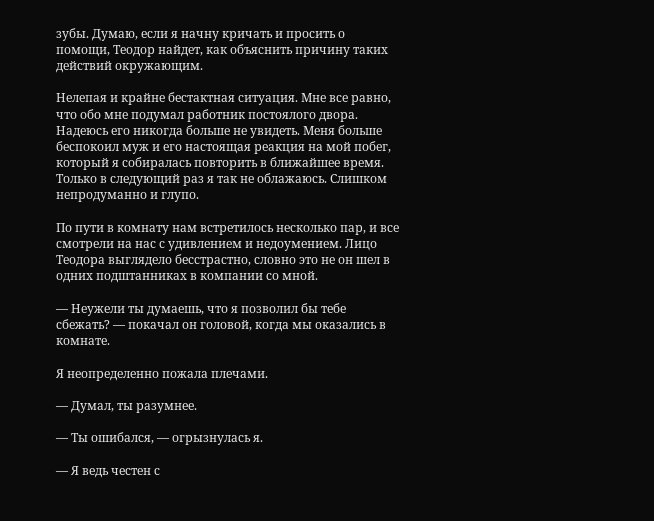зубы. Думаю, если я начну кричать и просить о помощи, Теодор найдет, как объяснить причину таких действий окружающим.

Нелепая и крайне бестактная ситуация. Мне все равно, что обо мне подумал работник постоялого двора. Надеюсь его никогда больше не увидеть. Меня больше беспокоил муж и его настоящая реакция на мой побег, который я собиралась повторить в ближайшее время. Только в следующий раз я так не облажаюсь. Слишком непродуманно и глупо.

По пути в комнату нам встретилось несколько пар, и все смотрели на нас с удивлением и недоумением. Лицо Теодора выглядело бесстрастно, словно это не он шел в одних подштанниках в компании со мной.

— Неужели ты думаешь, что я позволил бы тебе сбежать? — покачал он головой, когда мы оказались в комнате.

Я неопределенно пожала плечами.

— Думал, ты разумнее.

— Ты ошибался, — огрызнулась я.

— Я ведь честен с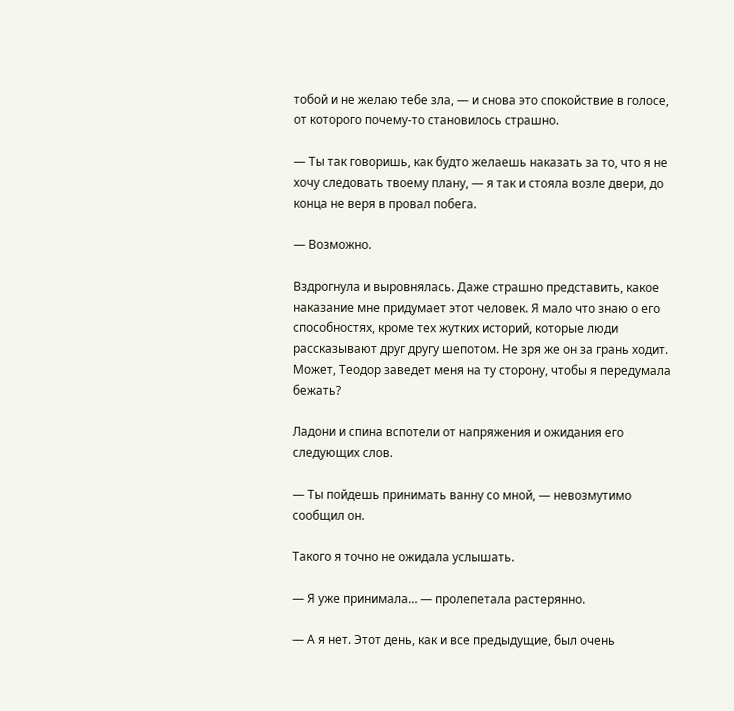тобой и не желаю тебе зла, — и снова это спокойствие в голосе, от которого почему-то становилось страшно.

— Ты так говоришь, как будто желаешь наказать за то, что я не хочу следовать твоему плану, — я так и стояла возле двери, до конца не веря в провал побега.

— Возможно.

Вздрогнула и выровнялась. Даже страшно представить, какое наказание мне придумает этот человек. Я мало что знаю о его способностях, кроме тех жутких историй, которые люди рассказывают друг другу шепотом. Не зря же он за грань ходит. Может, Теодор заведет меня на ту сторону, чтобы я передумала бежать?

Ладони и спина вспотели от напряжения и ожидания его следующих слов.

— Ты пойдешь принимать ванну со мной, — невозмутимо сообщил он.

Такого я точно не ожидала услышать.

— Я уже принимала… — пролепетала растерянно.

— А я нет. Этот день, как и все предыдущие, был очень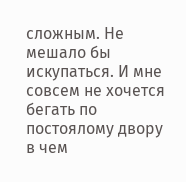сложным. Не мешало бы искупаться. И мне совсем не хочется бегать по постоялому двору в чем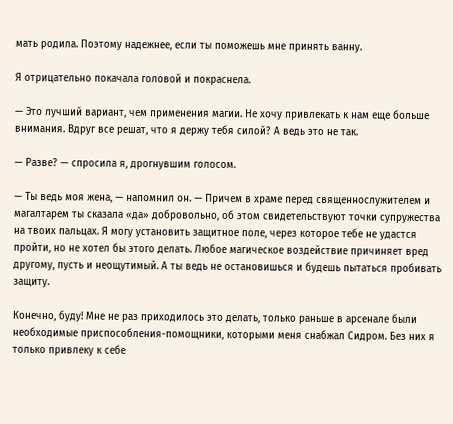мать родила. Поэтому надежнее, если ты поможешь мне принять ванну.

Я отрицательно покачала головой и покраснела.

— Это лучший вариант, чем применения магии. Не хочу привлекать к нам еще больше внимания. Вдруг все решат, что я держу тебя силой? А ведь это не так.

— Разве? — спросила я, дрогнувшим голосом.

— Ты ведь моя жена, — напомнил он. — Причем в храме перед священнослужителем и магалтарем ты сказала «да» добровольно, об этом свидетельствуют точки супружества на твоих пальцах. Я могу установить защитное поле, через которое тебе не удастся пройти, но не хотел бы этого делать. Любое магическое воздействие причиняет вред другому, пусть и неощутимый. А ты ведь не остановишься и будешь пытаться пробивать защиту.

Конечно, буду! Мне не раз приходилось это делать, только раньше в арсенале были необходимые приспособления-помощники, которыми меня снабжал Сидром. Без них я только привлеку к себе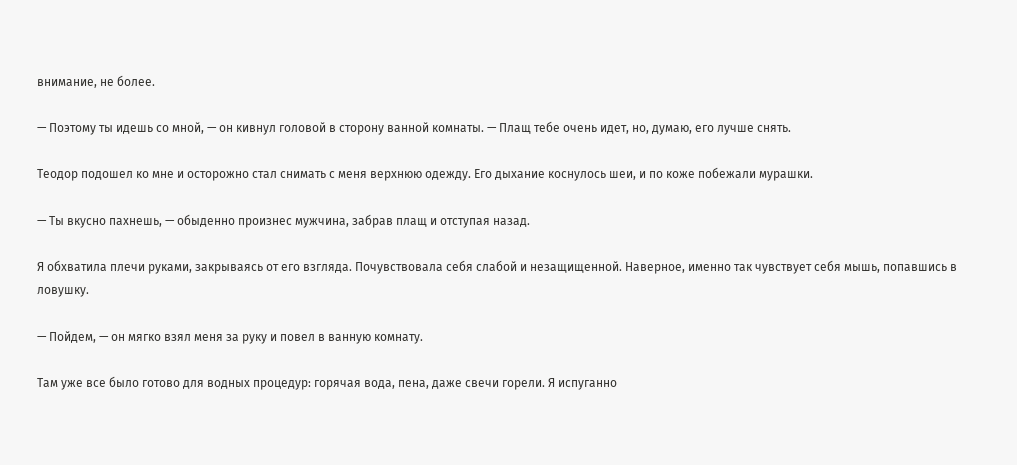внимание, не более.

— Поэтому ты идешь со мной, — он кивнул головой в сторону ванной комнаты. — Плащ тебе очень идет, но, думаю, его лучше снять.

Теодор подошел ко мне и осторожно стал снимать с меня верхнюю одежду. Его дыхание коснулось шеи, и по коже побежали мурашки.

— Ты вкусно пахнешь, — обыденно произнес мужчина, забрав плащ и отступая назад.

Я обхватила плечи руками, закрываясь от его взгляда. Почувствовала себя слабой и незащищенной. Наверное, именно так чувствует себя мышь, попавшись в ловушку.

— Пойдем, — он мягко взял меня за руку и повел в ванную комнату.

Там уже все было готово для водных процедур: горячая вода, пена, даже свечи горели. Я испуганно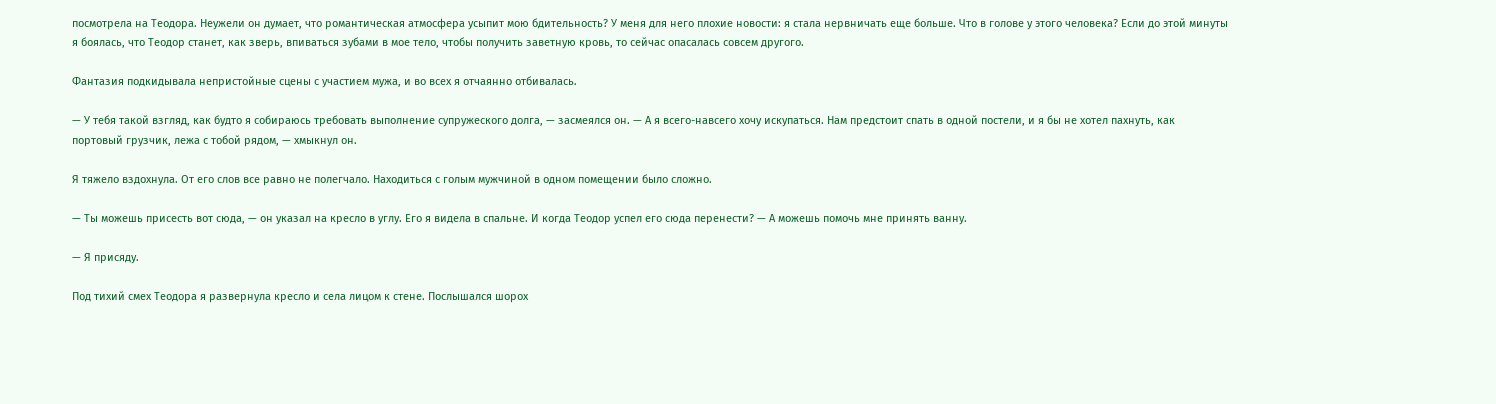посмотрела на Теодора. Неужели он думает, что романтическая атмосфера усыпит мою бдительность? У меня для него плохие новости: я стала нервничать еще больше. Что в голове у этого человека? Если до этой минуты я боялась, что Теодор станет, как зверь, впиваться зубами в мое тело, чтобы получить заветную кровь, то сейчас опасалась совсем другого.

Фантазия подкидывала непристойные сцены с участием мужа, и во всех я отчаянно отбивалась.

— У тебя такой взгляд, как будто я собираюсь требовать выполнение супружеского долга, — засмеялся он. — А я всего-навсего хочу искупаться. Нам предстоит спать в одной постели, и я бы не хотел пахнуть, как портовый грузчик, лежа с тобой рядом, — хмыкнул он.

Я тяжело вздохнула. От его слов все равно не полегчало. Находиться с голым мужчиной в одном помещении было сложно.

— Ты можешь присесть вот сюда, — он указал на кресло в углу. Его я видела в спальне. И когда Теодор успел его сюда перенести? — А можешь помочь мне принять ванну.

— Я присяду.

Под тихий смех Теодора я развернула кресло и села лицом к стене. Послышался шорох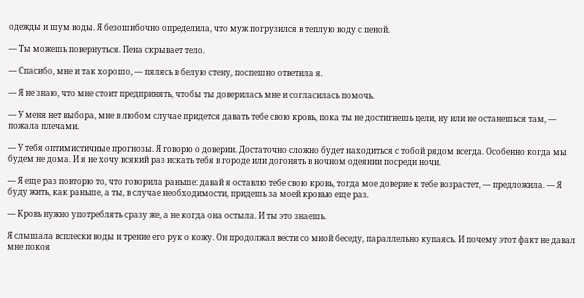одежды и шум воды. Я безошибочно определила, что муж погрузился в теплую воду с пеной.

— Ты можешь повернуться. Пена скрывает тело.

— Спасибо, мне и так хорошо, — пялясь в белую стену, поспешно ответила я.

— Я не знаю, что мне стоит предпринять, чтобы ты доверилась мне и согласилась помочь.

— У меня нет выбора, мне в любом случае придется давать тебе свою кровь, пока ты не достигнешь цели, ну или не останешься там, — пожала плечами.

— У тебя оптимистичные прогнозы. Я говорю о доверии. Достаточно сложно будет находиться с тобой рядом всегда. Особенно когда мы будем не дома. И я не хочу всякий раз искать тебя в городе или догонять в ночном одеянии посреди ночи.

— Я еще раз повторю то, что говорила раньше: давай я оставлю тебе свою кровь, тогда мое доверие к тебе возрастет, — предложила. — Я буду жить, как раньше, а ты, в случае необходимости, придешь за моей кровью еще раз.

— Кровь нужно употреблять сразу же, а не когда она остыла. И ты это знаешь.

Я слышала всплески воды и трение его рук о кожу. Он продолжал вести со мной беседу, параллельно купаясь. И почему этот факт не давал мне покоя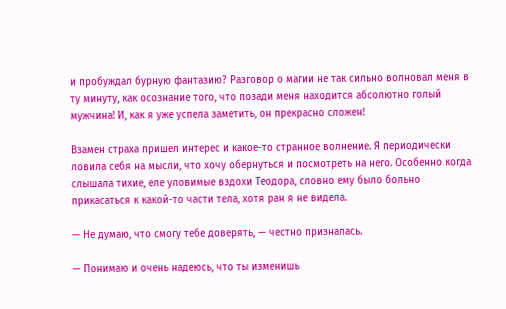и пробуждал бурную фантазию? Разговор о магии не так сильно волновал меня в ту минуту, как осознание того, что позади меня находится абсолютно голый мужчина! И, как я уже успела заметить, он прекрасно сложен!

Взамен страха пришел интерес и какое-то странное волнение. Я периодически ловила себя на мысли, что хочу обернуться и посмотреть на него. Особенно когда слышала тихие, еле уловимые вздохи Теодора, словно ему было больно прикасаться к какой-то части тела, хотя ран я не видела.

— Не думаю, что смогу тебе доверять, — честно призналась.

— Понимаю и очень надеюсь, что ты изменишь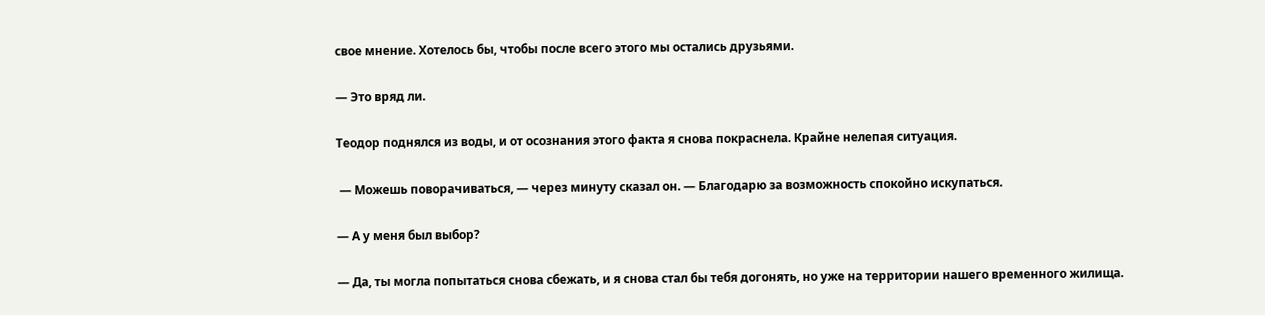свое мнение. Хотелось бы, чтобы после всего этого мы остались друзьями.

— Это вряд ли.

Теодор поднялся из воды, и от осознания этого факта я снова покраснела. Крайне нелепая ситуация.

 — Можешь поворачиваться, — через минуту сказал он. — Благодарю за возможность спокойно искупаться.

— А у меня был выбор?

— Да, ты могла попытаться снова сбежать, и я снова стал бы тебя догонять, но уже на территории нашего временного жилища.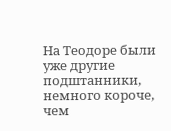На Теодоре были уже другие подштанники, немного короче, чем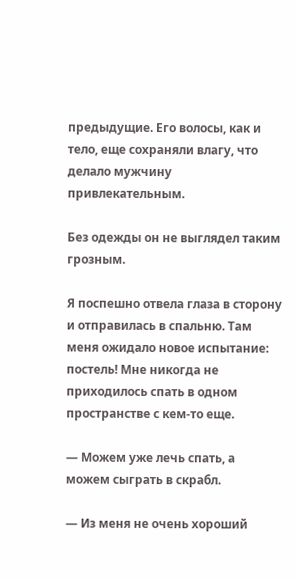предыдущие. Его волосы, как и тело, еще сохраняли влагу, что делало мужчину привлекательным.

Без одежды он не выглядел таким грозным.

Я поспешно отвела глаза в сторону и отправилась в спальню. Там меня ожидало новое испытание: постель! Мне никогда не приходилось спать в одном пространстве с кем-то еще.

— Можем уже лечь спать, а можем сыграть в скрабл.

— Из меня не очень хороший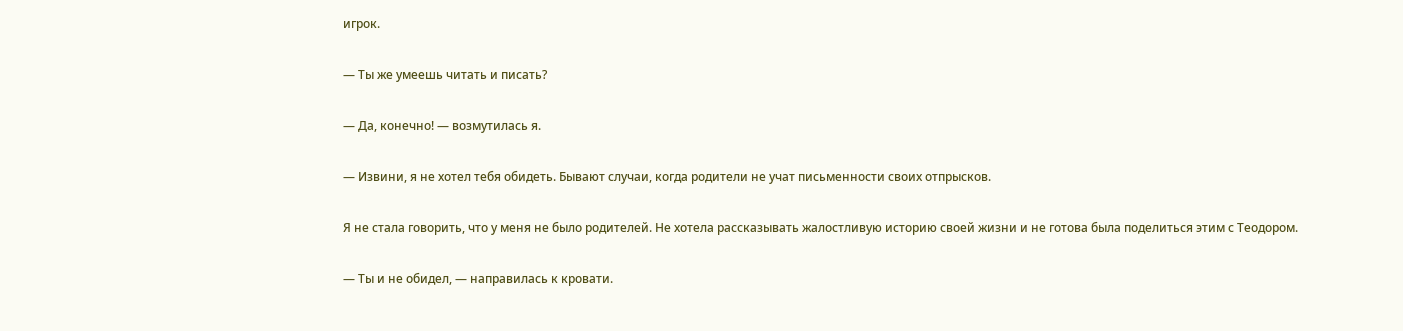игрок.

— Ты же умеешь читать и писать?

— Да, конечно! — возмутилась я.

— Извини, я не хотел тебя обидеть. Бывают случаи, когда родители не учат письменности своих отпрысков.

Я не стала говорить, что у меня не было родителей. Не хотела рассказывать жалостливую историю своей жизни и не готова была поделиться этим с Теодором.

— Ты и не обидел, — направилась к кровати.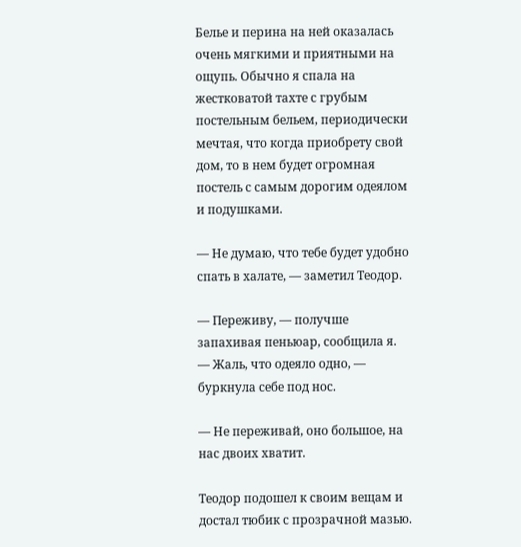Белье и перина на ней оказалась очень мягкими и приятными на ощупь. Обычно я спала на жестковатой тахте с грубым постельным бельем, периодически мечтая, что когда приобрету свой дом, то в нем будет огромная постель с самым дорогим одеялом и подушками.

— Не думаю, что тебе будет удобно спать в халате, — заметил Теодор.

— Переживу, — получше запахивая пеньюар, сообщила я. — Жаль, что одеяло одно, — буркнула себе под нос.

— Не переживай, оно большое, на нас двоих хватит.

Теодор подошел к своим вещам и достал тюбик с прозрачной мазью.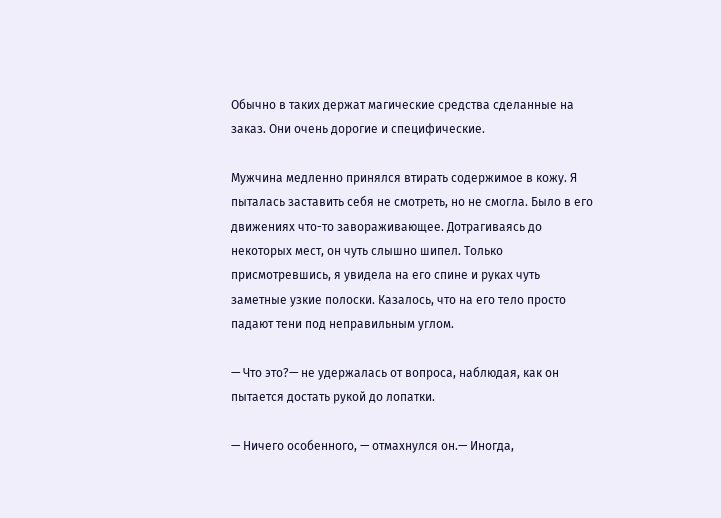Обычно в таких держат магические средства сделанные на заказ. Они очень дорогие и специфические.

Мужчина медленно принялся втирать содержимое в кожу. Я пыталась заставить себя не смотреть, но не смогла. Было в его движениях что-то завораживающее. Дотрагиваясь до некоторых мест, он чуть слышно шипел. Только присмотревшись, я увидела на его спине и руках чуть заметные узкие полоски. Казалось, что на его тело просто падают тени под неправильным углом.

— Что это?— не удержалась от вопроса, наблюдая, как он пытается достать рукой до лопатки.

— Ничего особенного, — отмахнулся он.— Иногда,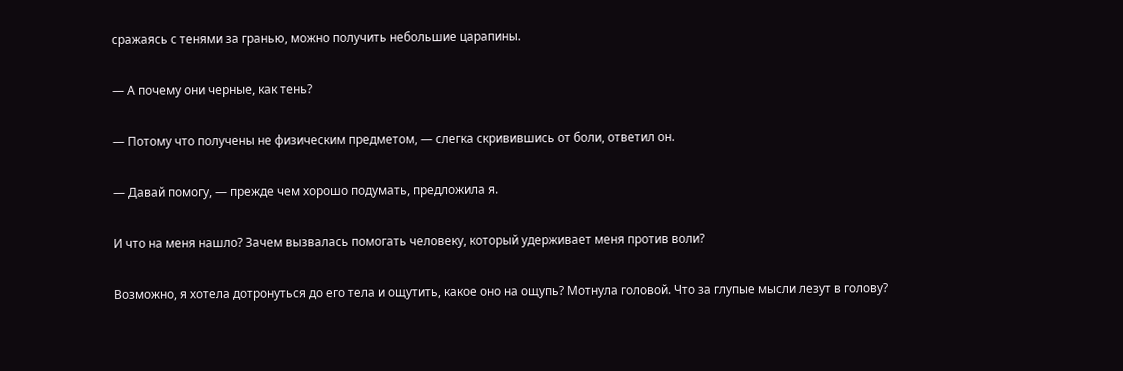сражаясь с тенями за гранью, можно получить небольшие царапины.

— А почему они черные, как тень?

— Потому что получены не физическим предметом, — слегка скривившись от боли, ответил он.

— Давай помогу, — прежде чем хорошо подумать, предложила я.

И что на меня нашло? Зачем вызвалась помогать человеку, который удерживает меня против воли?

Возможно, я хотела дотронуться до его тела и ощутить, какое оно на ощупь? Мотнула головой. Что за глупые мысли лезут в голову?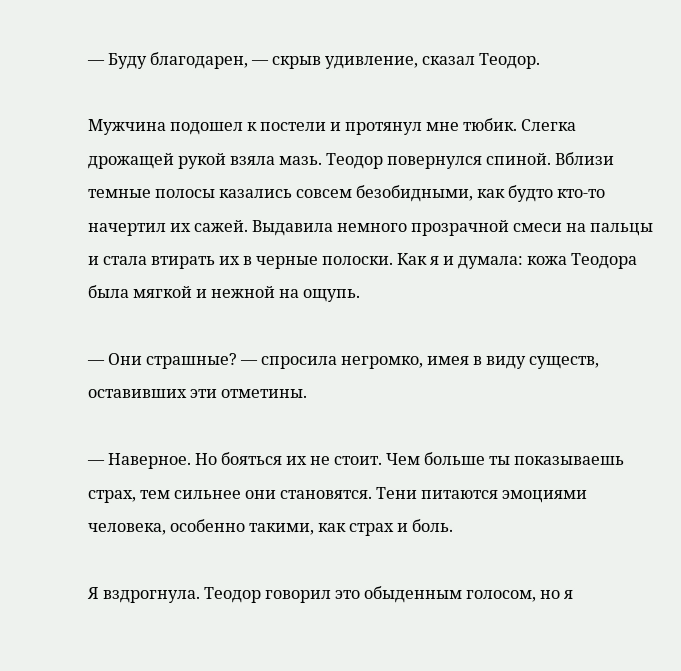— Буду благодарен, — скрыв удивление, сказал Теодор.

Мужчина подошел к постели и протянул мне тюбик. Слегка дрожащей рукой взяла мазь. Теодор повернулся спиной. Вблизи темные полосы казались совсем безобидными, как будто кто-то начертил их сажей. Выдавила немного прозрачной смеси на пальцы и стала втирать их в черные полоски. Как я и думала: кожа Теодора была мягкой и нежной на ощупь.

— Они страшные? — спросила негромко, имея в виду существ, оставивших эти отметины.

— Наверное. Но бояться их не стоит. Чем больше ты показываешь страх, тем сильнее они становятся. Тени питаются эмоциями человека, особенно такими, как страх и боль.

Я вздрогнула. Теодор говорил это обыденным голосом, но я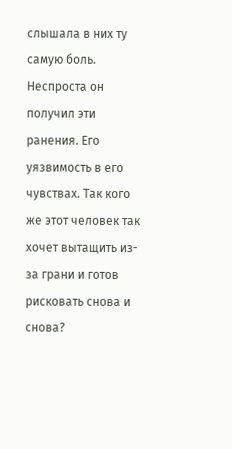слышала в них ту самую боль. Неспроста он получил эти ранения. Его уязвимость в его чувствах. Так кого же этот человек так хочет вытащить из-за грани и готов рисковать снова и снова?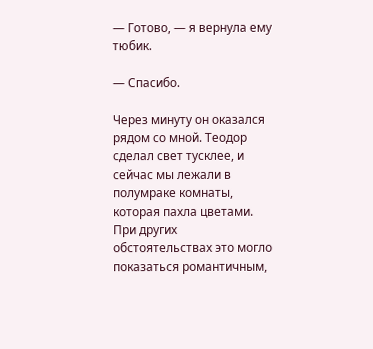— Готово, — я вернула ему тюбик.

— Спасибо.

Через минуту он оказался рядом со мной. Теодор сделал свет тусклее, и сейчас мы лежали в полумраке комнаты, которая пахла цветами. При других обстоятельствах это могло показаться романтичным,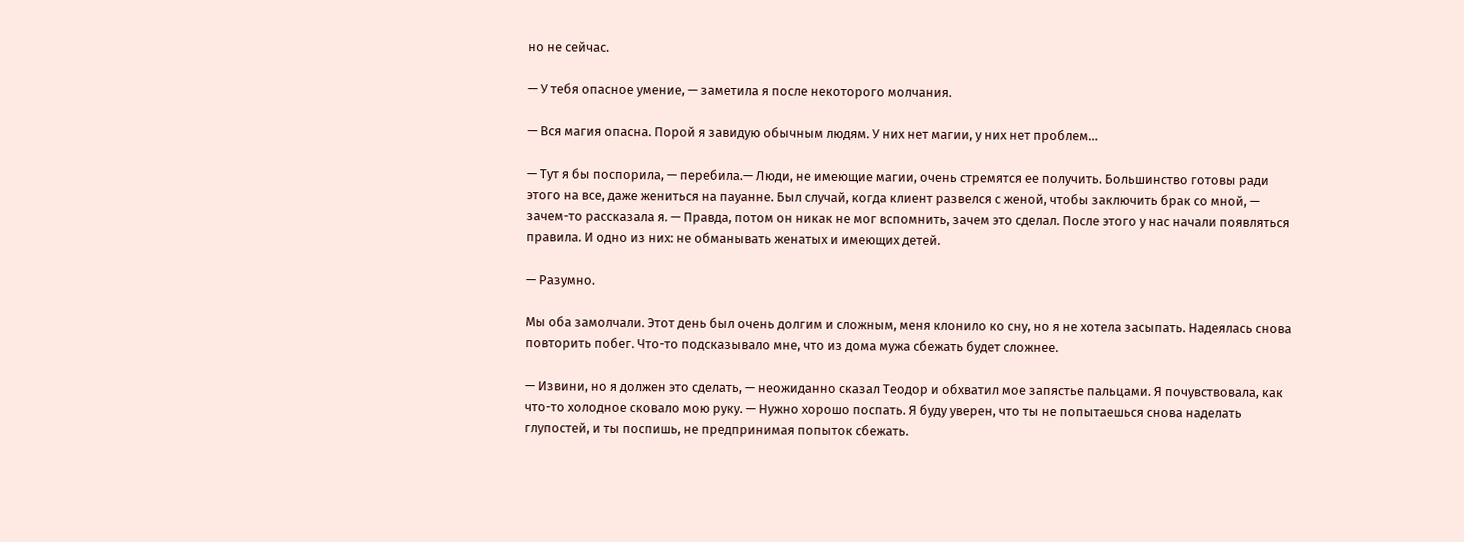но не сейчас.

— У тебя опасное умение, — заметила я после некоторого молчания.

— Вся магия опасна. Порой я завидую обычным людям. У них нет магии, у них нет проблем…

— Тут я бы поспорила, — перебила.— Люди, не имеющие магии, очень стремятся ее получить. Большинство готовы ради этого на все, даже жениться на пауанне. Был случай, когда клиент развелся с женой, чтобы заключить брак со мной, — зачем-то рассказала я. — Правда, потом он никак не мог вспомнить, зачем это сделал. После этого у нас начали появляться правила. И одно из них: не обманывать женатых и имеющих детей.

— Разумно.

Мы оба замолчали. Этот день был очень долгим и сложным, меня клонило ко сну, но я не хотела засыпать. Надеялась снова повторить побег. Что-то подсказывало мне, что из дома мужа сбежать будет сложнее.

— Извини, но я должен это сделать, — неожиданно сказал Теодор и обхватил мое запястье пальцами. Я почувствовала, как что-то холодное сковало мою руку. — Нужно хорошо поспать. Я буду уверен, что ты не попытаешься снова наделать глупостей, и ты поспишь, не предпринимая попыток сбежать.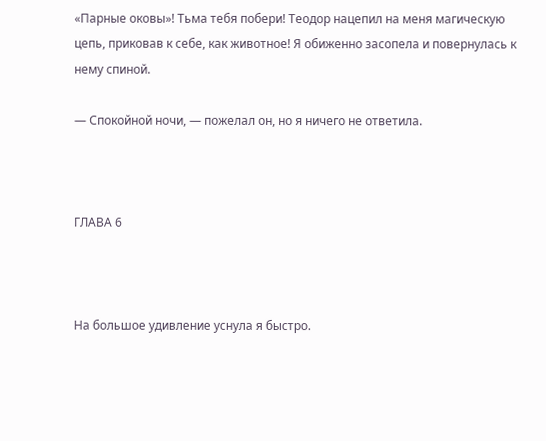«Парные оковы»! Тьма тебя побери! Теодор нацепил на меня магическую цепь, приковав к себе, как животное! Я обиженно засопела и повернулась к нему спиной.

— Спокойной ночи, — пожелал он, но я ничего не ответила.



ГЛАВА 6



На большое удивление уснула я быстро.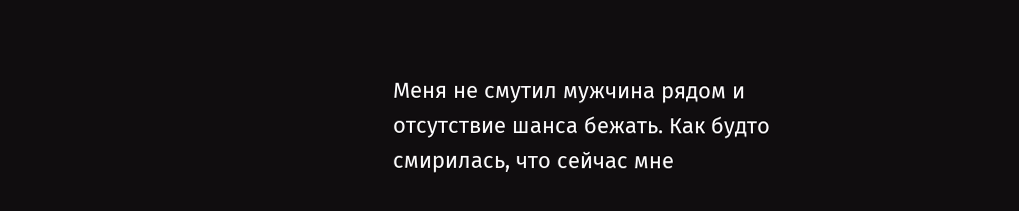Меня не смутил мужчина рядом и отсутствие шанса бежать. Как будто смирилась, что сейчас мне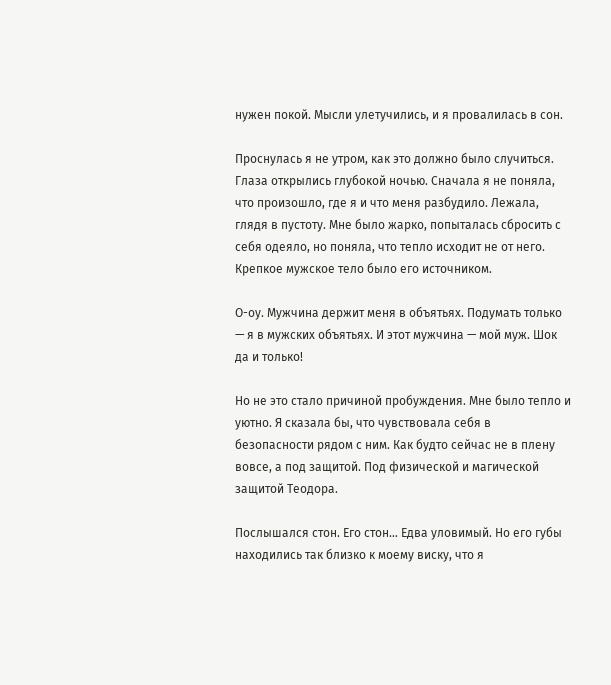нужен покой. Мысли улетучились, и я провалилась в сон.

Проснулась я не утром, как это должно было случиться. Глаза открылись глубокой ночью. Сначала я не поняла, что произошло, где я и что меня разбудило. Лежала, глядя в пустоту. Мне было жарко, попыталась сбросить с себя одеяло, но поняла, что тепло исходит не от него. Крепкое мужское тело было его источником.

О-оу. Мужчина держит меня в объятьях. Подумать только — я в мужских объятьях. И этот мужчина — мой муж. Шок да и только!

Но не это стало причиной пробуждения. Мне было тепло и уютно. Я сказала бы, что чувствовала себя в безопасности рядом с ним. Как будто сейчас не в плену вовсе, а под защитой. Под физической и магической защитой Теодора.

Послышался стон. Его стон… Едва уловимый. Но его губы находились так близко к моему виску, что я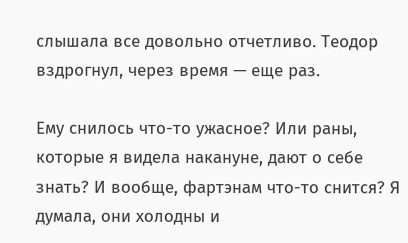слышала все довольно отчетливо. Теодор вздрогнул, через время — еще раз.

Ему снилось что-то ужасное? Или раны, которые я видела накануне, дают о себе знать? И вообще, фартэнам что-то снится? Я думала, они холодны и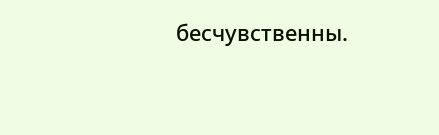бесчувственны.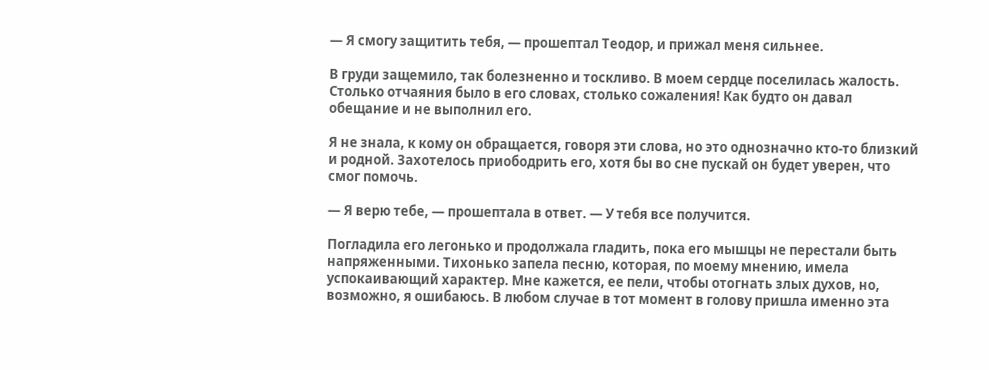— Я смогу защитить тебя, — прошептал Теодор, и прижал меня сильнее.

В груди защемило, так болезненно и тоскливо. В моем сердце поселилась жалость. Столько отчаяния было в его словах, столько сожаления! Как будто он давал обещание и не выполнил его.

Я не знала, к кому он обращается, говоря эти слова, но это однозначно кто-то близкий и родной. Захотелось приободрить его, хотя бы во сне пускай он будет уверен, что смог помочь.

— Я верю тебе, — прошептала в ответ. — У тебя все получится.

Погладила его легонько и продолжала гладить, пока его мышцы не перестали быть напряженными. Тихонько запела песню, которая, по моему мнению, имела успокаивающий характер. Мне кажется, ее пели, чтобы отогнать злых духов, но, возможно, я ошибаюсь. В любом случае в тот момент в голову пришла именно эта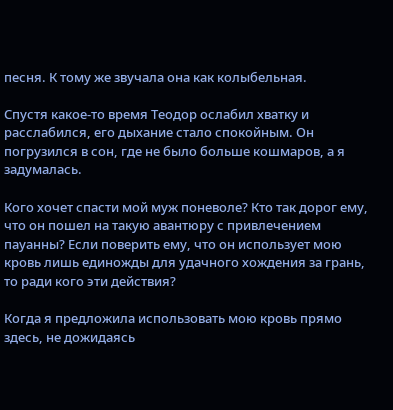песня. К тому же звучала она как колыбельная.

Спустя какое-то время Теодор ослабил хватку и расслабился, его дыхание стало спокойным. Он погрузился в сон, где не было больше кошмаров, а я задумалась.

Кого хочет спасти мой муж поневоле? Кто так дорог ему, что он пошел на такую авантюру с привлечением пауанны? Если поверить ему, что он использует мою кровь лишь единожды для удачного хождения за грань, то ради кого эти действия?

Когда я предложила использовать мою кровь прямо здесь, не дожидаясь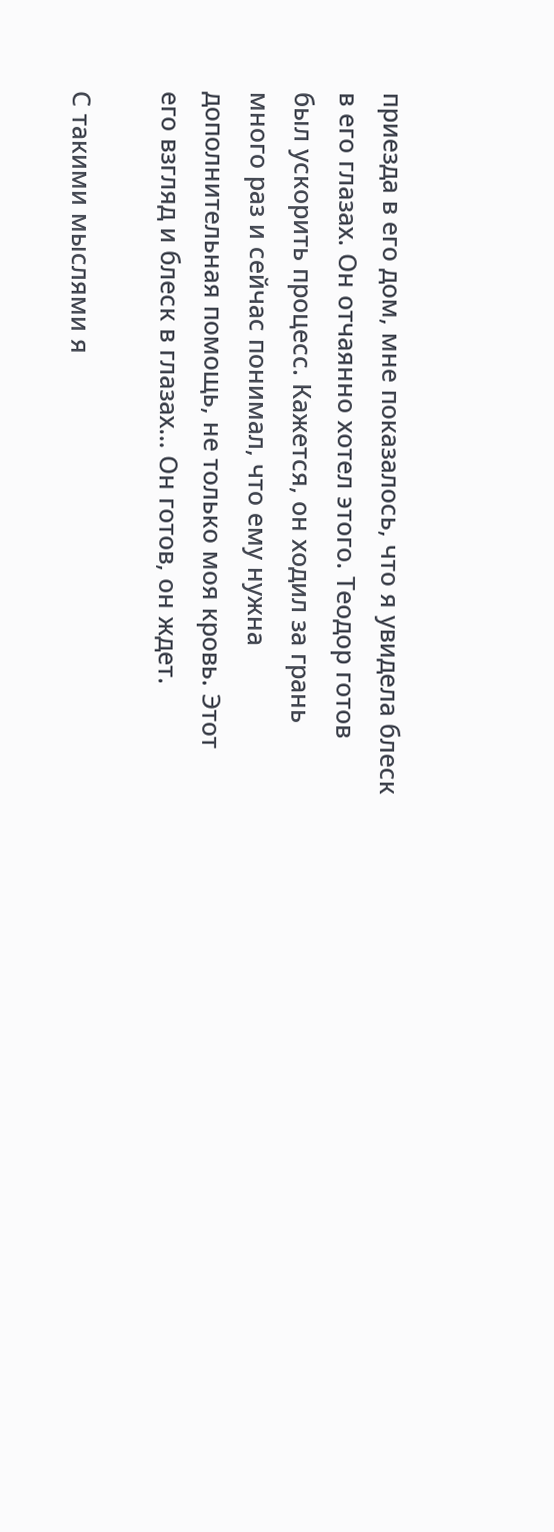приезда в его дом, мне показалось, что я увидела блеск в его глазах. Он отчаянно хотел этого. Теодор готов был ускорить процесс. Кажется, он ходил за грань много раз и сейчас понимал, что ему нужна дополнительная помощь, не только моя кровь. Этот его взгляд и блеск в глазах… Он готов, он ждет.

С такими мыслями я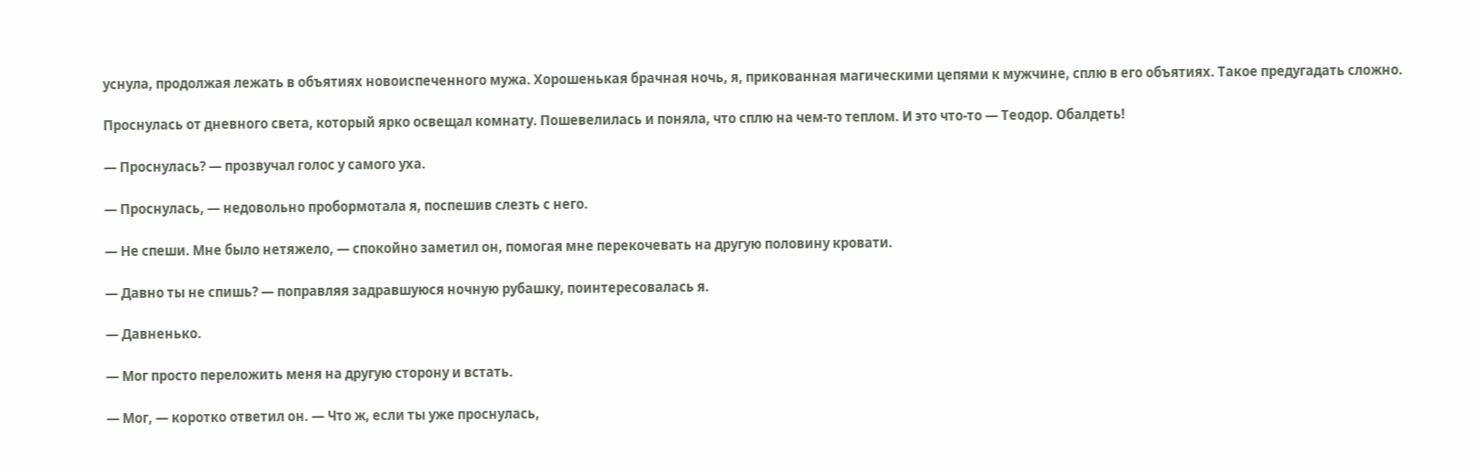уснула, продолжая лежать в объятиях новоиспеченного мужа. Хорошенькая брачная ночь, я, прикованная магическими цепями к мужчине, сплю в его объятиях. Такое предугадать сложно.

Проснулась от дневного света, который ярко освещал комнату. Пошевелилась и поняла, что сплю на чем-то теплом. И это что-то — Теодор. Обалдеть!

— Проснулась? — прозвучал голос у самого уха.

— Проснулась, — недовольно пробормотала я, поспешив слезть с него.

— Не спеши. Мне было нетяжело, — спокойно заметил он, помогая мне перекочевать на другую половину кровати.

— Давно ты не спишь? — поправляя задравшуюся ночную рубашку, поинтересовалась я.

— Давненько.

— Мог просто переложить меня на другую сторону и встать.

— Мог, — коротко ответил он. — Что ж, если ты уже проснулась,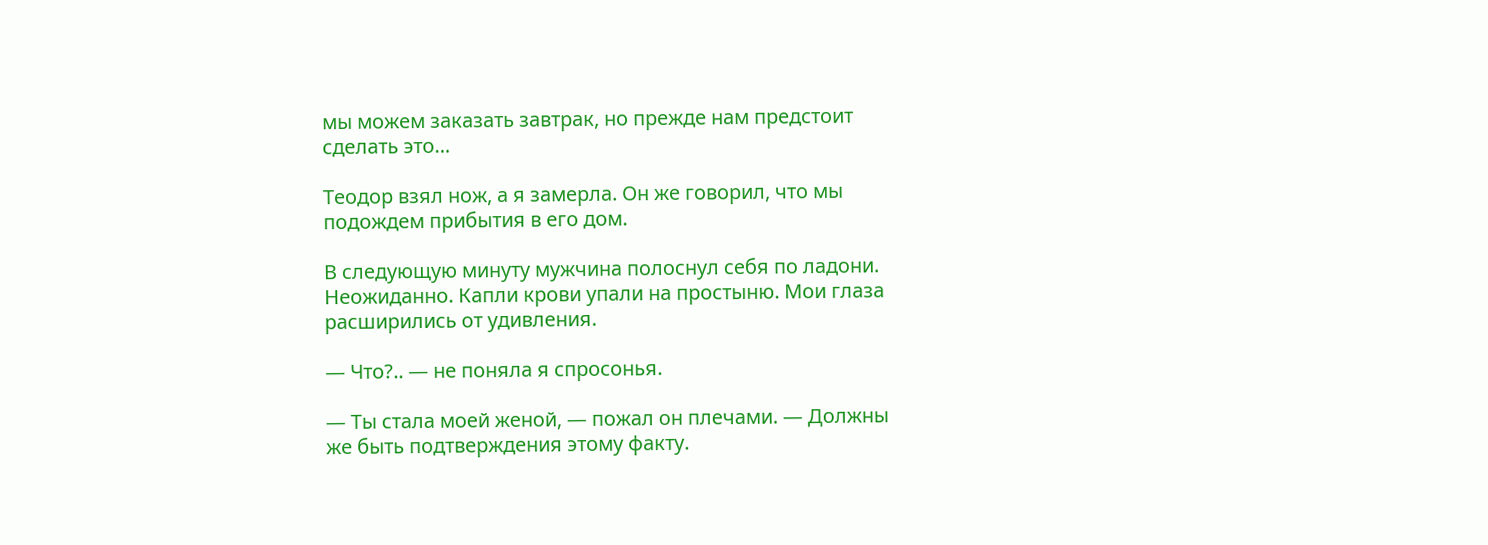мы можем заказать завтрак, но прежде нам предстоит сделать это…

Теодор взял нож, а я замерла. Он же говорил, что мы подождем прибытия в его дом.

В следующую минуту мужчина полоснул себя по ладони. Неожиданно. Капли крови упали на простыню. Мои глаза расширились от удивления.

— Что?.. — не поняла я спросонья.

— Ты стала моей женой, — пожал он плечами. — Должны же быть подтверждения этому факту.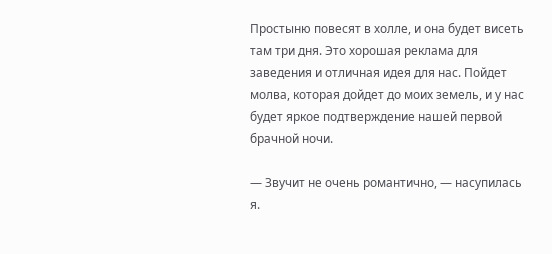Простыню повесят в холле, и она будет висеть там три дня. Это хорошая реклама для заведения и отличная идея для нас. Пойдет молва, которая дойдет до моих земель, и у нас будет яркое подтверждение нашей первой брачной ночи.

— Звучит не очень романтично, — насупилась я.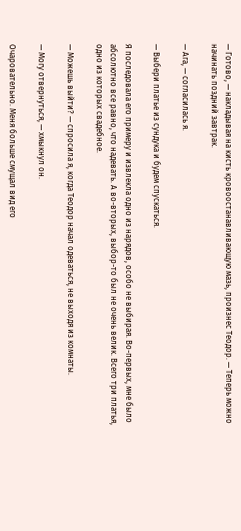— Готово, — накладывая на кисть кровоостанавливающую мазь, произнес Теодор. — Теперь можно начинать поздний завтрак.

— Ага, — согласилась я.

— Выбери платье из сундука и будем спускаться.

Я последовала его примеру и извлекла одно из нарядов, особо не выбирая. Во-первых, мне было абсолютно все равно, что надевать. А во-вторых, выбор-то был не очень велик. Всего три платья, одно из которых свадебное.

— Можешь выйти? — спросила я, когда Теодор начал одеваться, не выходя из комнаты.

— Могу отвернуться, — хмыкнул он.

Очаровательно. Меня больше смущал вид его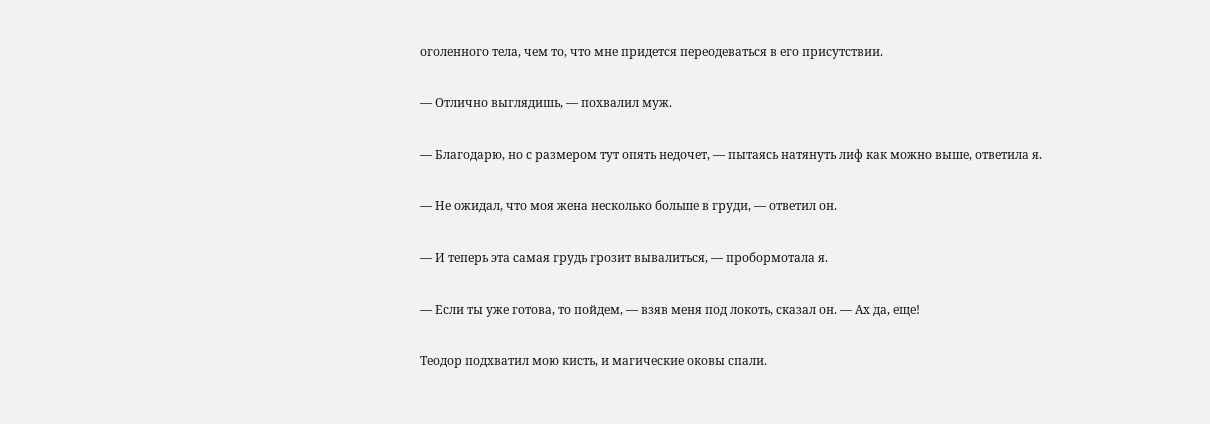оголенного тела, чем то, что мне придется переодеваться в его присутствии.

— Отлично выглядишь, — похвалил муж.

— Благодарю, но с размером тут опять недочет, — пытаясь натянуть лиф как можно выше, ответила я.

— Не ожидал, что моя жена несколько больше в груди, — ответил он.

— И теперь эта самая грудь грозит вывалиться, — пробормотала я.

— Если ты уже готова, то пойдем, — взяв меня под локоть, сказал он. — Ах да, еще!

Теодор подхватил мою кисть, и магические оковы спали.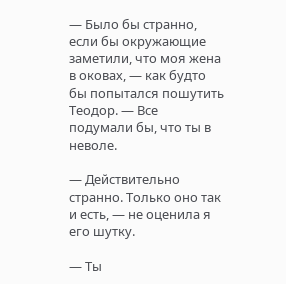— Было бы странно, если бы окружающие заметили, что моя жена в оковах, — как будто бы попытался пошутить Теодор. — Все подумали бы, что ты в неволе.

— Действительно странно. Только оно так и есть, — не оценила я его шутку.

— Ты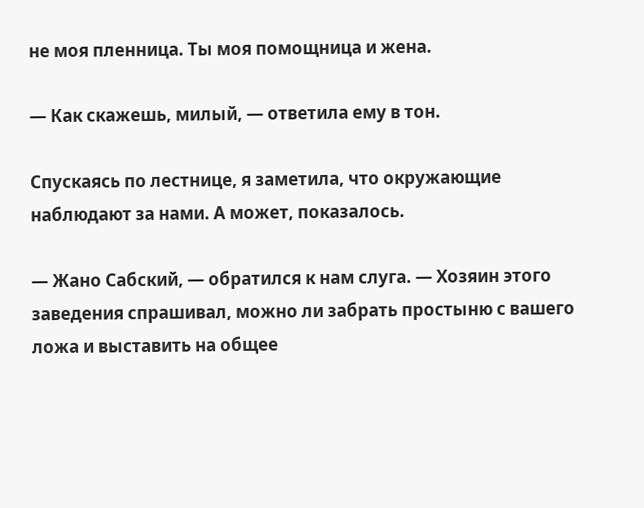не моя пленница. Ты моя помощница и жена.

— Как скажешь, милый, — ответила ему в тон.

Спускаясь по лестнице, я заметила, что окружающие наблюдают за нами. А может, показалось.

— Жано Сабский, — обратился к нам слуга. — Хозяин этого заведения спрашивал, можно ли забрать простыню с вашего ложа и выставить на общее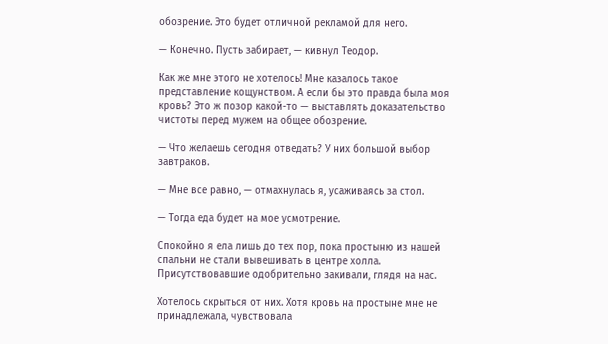обозрение. Это будет отличной рекламой для него.

— Конечно. Пусть забирает, — кивнул Теодор.

Как же мне этого не хотелось! Мне казалось такое представление кощунством. А если бы это правда была моя кровь? Это ж позор какой-то — выставлять доказательство чистоты перед мужем на общее обозрение.

— Что желаешь сегодня отведать? У них большой выбор завтраков.

— Мне все равно, — отмахнулась я, усаживаясь за стол.

— Тогда еда будет на мое усмотрение.

Спокойно я ела лишь до тех пор, пока простыню из нашей спальни не стали вывешивать в центре холла. Присутствовавшие одобрительно закивали, глядя на нас.

Хотелось скрыться от них. Хотя кровь на простыне мне не принадлежала, чувствовала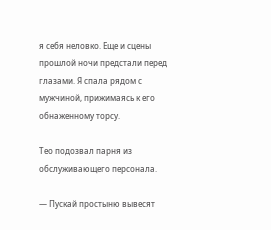я себя неловко. Еще и сцены прошлой ночи предстали перед глазами. Я спала рядом с мужчиной, прижимаясь к его обнаженному торсу.

Тео подозвал парня из обслуживающего персонала.

— Пускай простыню вывесят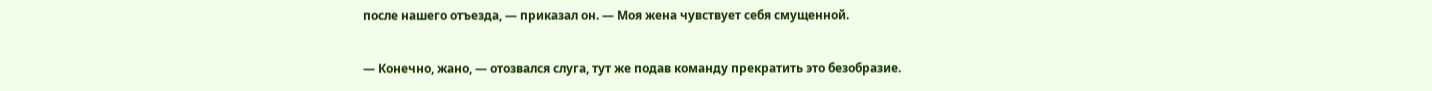после нашего отъезда, — приказал он. — Моя жена чувствует себя смущенной.

— Конечно, жано, — отозвался слуга, тут же подав команду прекратить это безобразие.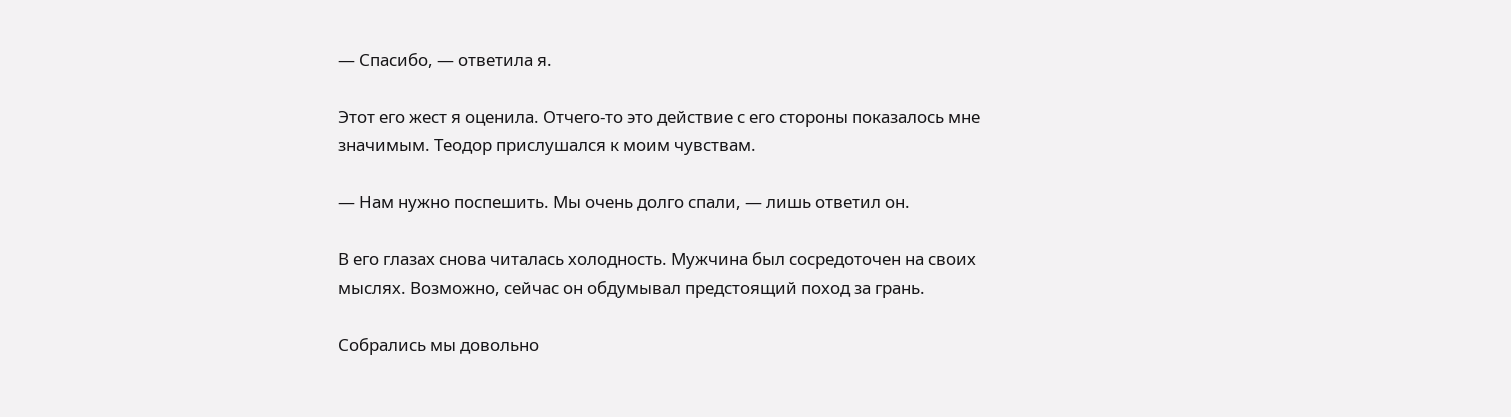— Спасибо, — ответила я.

Этот его жест я оценила. Отчего-то это действие с его стороны показалось мне значимым. Теодор прислушался к моим чувствам.

— Нам нужно поспешить. Мы очень долго спали, — лишь ответил он.

В его глазах снова читалась холодность. Мужчина был сосредоточен на своих мыслях. Возможно, сейчас он обдумывал предстоящий поход за грань.

Собрались мы довольно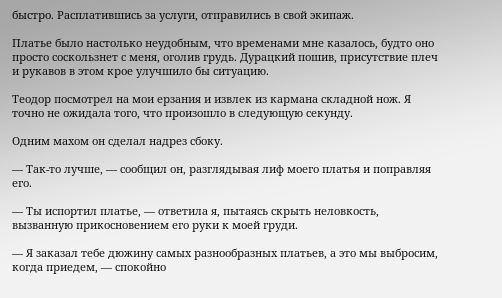быстро. Расплатившись за услуги, отправились в свой экипаж.

Платье было настолько неудобным, что временами мне казалось, будто оно просто соскользнет с меня, оголив грудь. Дурацкий пошив, присутствие плеч и рукавов в этом крое улучшило бы ситуацию.

Теодор посмотрел на мои ерзания и извлек из кармана складной нож. Я точно не ожидала того, что произошло в следующую секунду.

Одним махом он сделал надрез сбоку.

— Так-то лучше, — сообщил он, разглядывая лиф моего платья и поправляя его.

— Ты испортил платье, — ответила я, пытаясь скрыть неловкость, вызванную прикосновением его руки к моей груди.

— Я заказал тебе дюжину самых разнообразных платьев, а это мы выбросим, когда приедем, — спокойно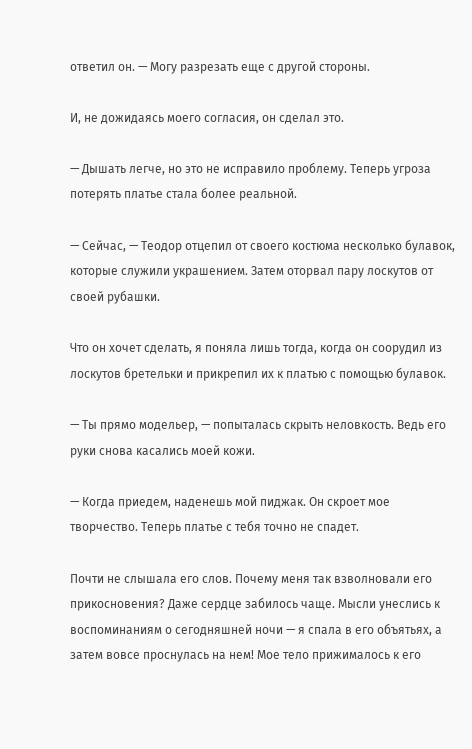ответил он. — Могу разрезать еще с другой стороны.

И, не дожидаясь моего согласия, он сделал это.

— Дышать легче, но это не исправило проблему. Теперь угроза потерять платье стала более реальной.

— Сейчас, — Теодор отцепил от своего костюма несколько булавок, которые служили украшением. Затем оторвал пару лоскутов от своей рубашки.

Что он хочет сделать, я поняла лишь тогда, когда он соорудил из лоскутов бретельки и прикрепил их к платью с помощью булавок.

— Ты прямо модельер, — попыталась скрыть неловкость. Ведь его руки снова касались моей кожи.

— Когда приедем, наденешь мой пиджак. Он скроет мое творчество. Теперь платье с тебя точно не спадет.

Почти не слышала его слов. Почему меня так взволновали его прикосновения? Даже сердце забилось чаще. Мысли унеслись к воспоминаниям о сегодняшней ночи — я спала в его объятьях, а затем вовсе проснулась на нем! Мое тело прижималось к его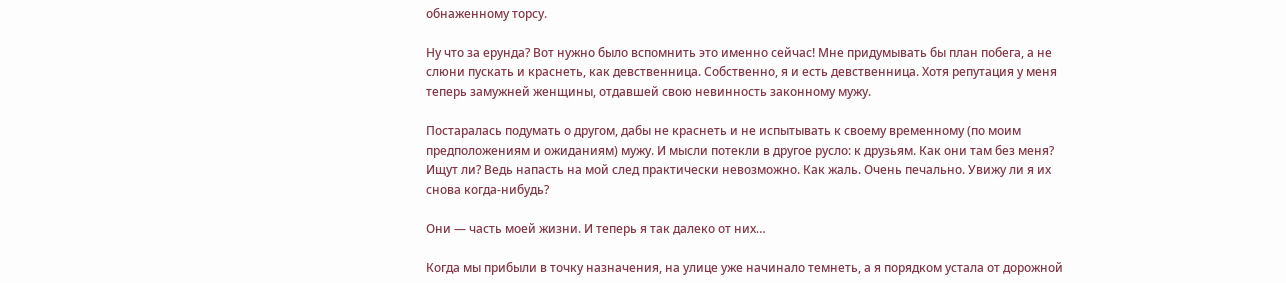обнаженному торсу.

Ну что за ерунда? Вот нужно было вспомнить это именно сейчас! Мне придумывать бы план побега, а не слюни пускать и краснеть, как девственница. Собственно, я и есть девственница. Хотя репутация у меня теперь замужней женщины, отдавшей свою невинность законному мужу.

Постаралась подумать о другом, дабы не краснеть и не испытывать к своему временному (по моим предположениям и ожиданиям) мужу. И мысли потекли в другое русло: к друзьям. Как они там без меня? Ищут ли? Ведь напасть на мой след практически невозможно. Как жаль. Очень печально. Увижу ли я их снова когда-нибудь?

Они — часть моей жизни. И теперь я так далеко от них…

Когда мы прибыли в точку назначения, на улице уже начинало темнеть, а я порядком устала от дорожной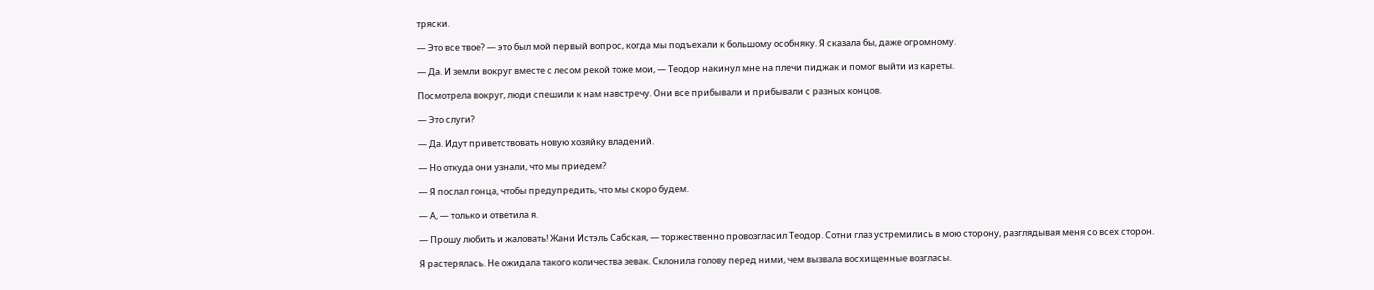тряски.

— Это все твое? — это был мой первый вопрос, когда мы подъехали к большому особняку. Я сказала бы, даже огромному.

— Да. И земли вокруг вместе с лесом рекой тоже мои, — Теодор накинул мне на плечи пиджак и помог выйти из кареты.

Посмотрела вокруг, люди спешили к нам навстречу. Они все прибывали и прибывали с разных концов.

— Это слуги?

— Да. Идут приветствовать новую хозяйку владений.

— Но откуда они узнали, что мы приедем?

— Я послал гонца, чтобы предупредить, что мы скоро будем.

— А, — только и ответила я.

— Прошу любить и жаловать! Жани Истэль Сабская, — торжественно провозгласил Теодор. Сотни глаз устремились в мою сторону, разглядывая меня со всех сторон.

Я растерялась. Не ожидала такого количества зевак. Склонила голову перед ними, чем вызвала восхищенные возгласы.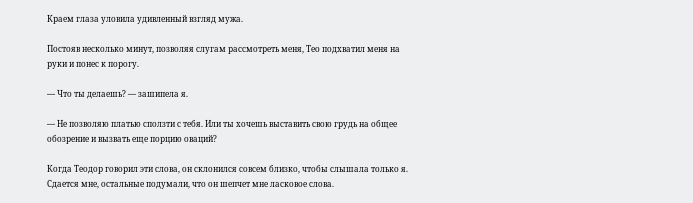Краем глаза уловила удивленный взгляд мужа.

Постояв несколько минут, позволяя слугам рассмотреть меня, Тео подхватил меня на руки и понес к порогу.

— Что ты делаешь? — зашипела я.

— Не позволяю платью сползти с тебя. Или ты хочешь выставить свою грудь на общее обозрение и вызвать еще порцию оваций?

Когда Теодор говорил эти слова, он склонился совсем близко, чтобы слышала только я. Сдается мне, остальные подумали, что он шепчет мне ласковое слова.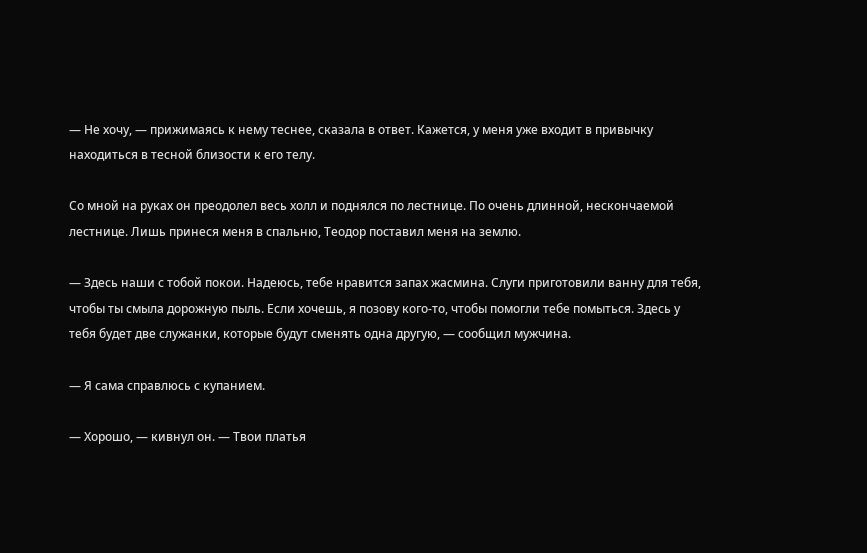— Не хочу, — прижимаясь к нему теснее, сказала в ответ. Кажется, у меня уже входит в привычку находиться в тесной близости к его телу.

Со мной на руках он преодолел весь холл и поднялся по лестнице. По очень длинной, нескончаемой лестнице. Лишь принеся меня в спальню, Теодор поставил меня на землю.

— Здесь наши с тобой покои. Надеюсь, тебе нравится запах жасмина. Слуги приготовили ванну для тебя, чтобы ты смыла дорожную пыль. Если хочешь, я позову кого-то, чтобы помогли тебе помыться. Здесь у тебя будет две служанки, которые будут сменять одна другую, — сообщил мужчина.

— Я сама справлюсь с купанием.

— Хорошо, — кивнул он. — Твои платья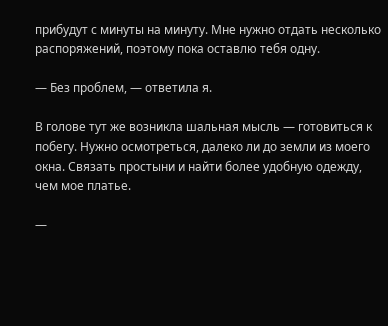прибудут с минуты на минуту. Мне нужно отдать несколько распоряжений, поэтому пока оставлю тебя одну.

— Без проблем, — ответила я.

В голове тут же возникла шальная мысль — готовиться к побегу. Нужно осмотреться, далеко ли до земли из моего окна. Связать простыни и найти более удобную одежду, чем мое платье.

—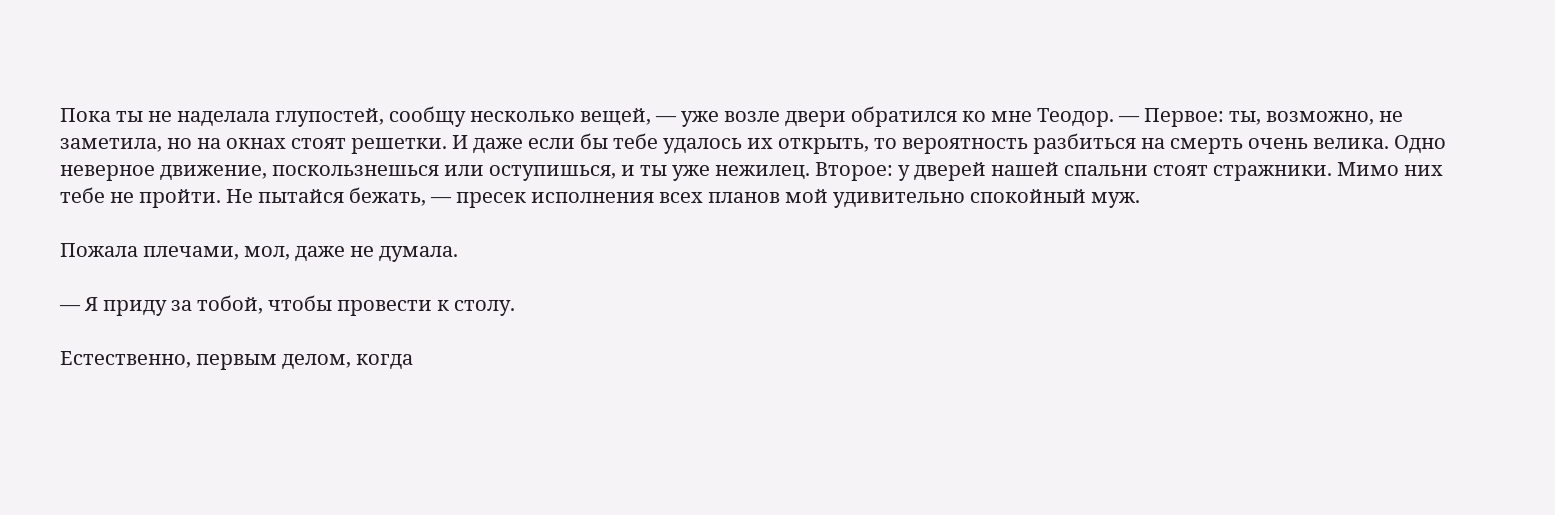Пока ты не наделала глупостей, сообщу несколько вещей, — уже возле двери обратился ко мне Теодор. — Первое: ты, возможно, не заметила, но на окнах стоят решетки. И даже если бы тебе удалось их открыть, то вероятность разбиться на смерть очень велика. Одно неверное движение, поскользнешься или оступишься, и ты уже нежилец. Второе: у дверей нашей спальни стоят стражники. Мимо них тебе не пройти. Не пытайся бежать, — пресек исполнения всех планов мой удивительно спокойный муж.

Пожала плечами, мол, даже не думала.

— Я приду за тобой, чтобы провести к столу.

Естественно, первым делом, когда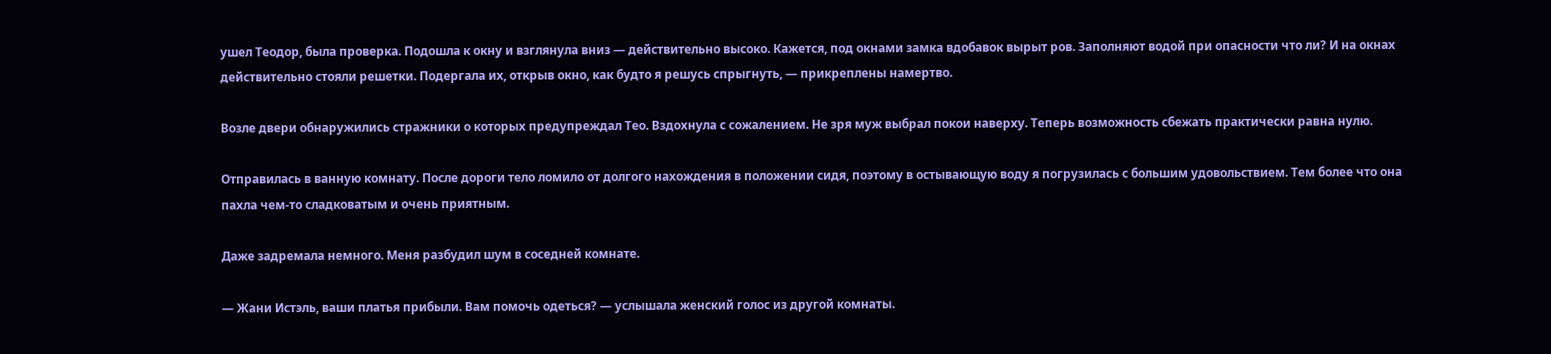ушел Теодор, была проверка. Подошла к окну и взглянула вниз — действительно высоко. Кажется, под окнами замка вдобавок вырыт ров. Заполняют водой при опасности что ли? И на окнах действительно стояли решетки. Подергала их, открыв окно, как будто я решусь спрыгнуть, — прикреплены намертво.

Возле двери обнаружились стражники о которых предупреждал Тео. Вздохнула с сожалением. Не зря муж выбрал покои наверху. Теперь возможность сбежать практически равна нулю.

Отправилась в ванную комнату. После дороги тело ломило от долгого нахождения в положении сидя, поэтому в остывающую воду я погрузилась с большим удовольствием. Тем более что она пахла чем-то сладковатым и очень приятным.

Даже задремала немного. Меня разбудил шум в соседней комнате.

— Жани Истэль, ваши платья прибыли. Вам помочь одеться? — услышала женский голос из другой комнаты.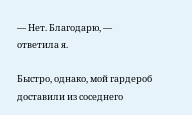— Нет. Благодарю, — ответила я.

Быстро, однако, мой гардероб доставили из соседнего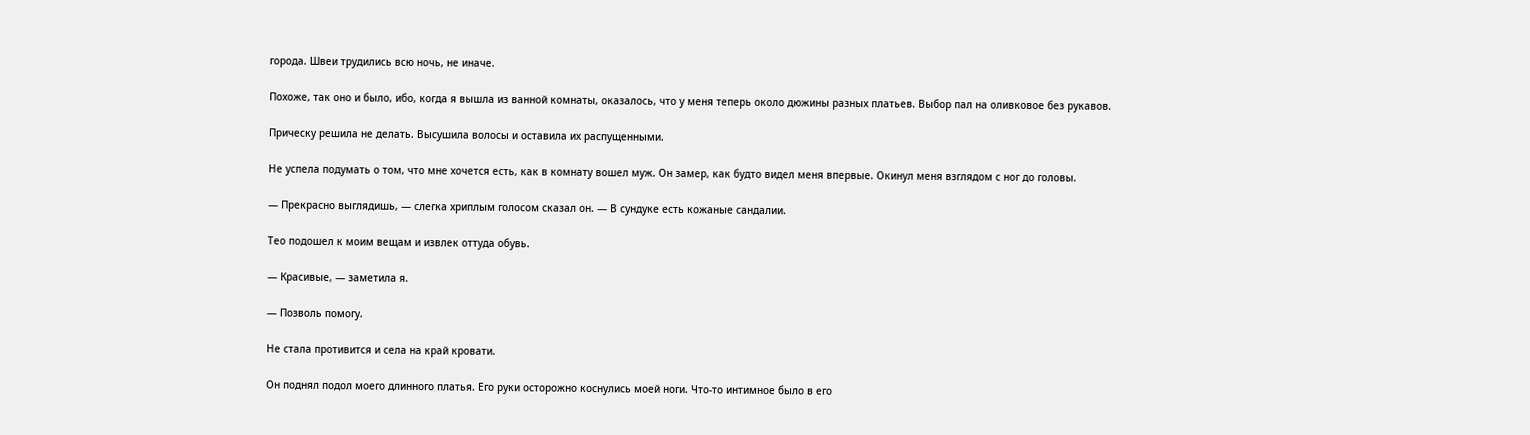города. Швеи трудились всю ночь, не иначе.

Похоже, так оно и было, ибо, когда я вышла из ванной комнаты, оказалось, что у меня теперь около дюжины разных платьев. Выбор пал на оливковое без рукавов.

Прическу решила не делать. Высушила волосы и оставила их распущенными.

Не успела подумать о том, что мне хочется есть, как в комнату вошел муж. Он замер, как будто видел меня впервые. Окинул меня взглядом с ног до головы.

— Прекрасно выглядишь, — слегка хриплым голосом сказал он. — В сундуке есть кожаные сандалии.

Тео подошел к моим вещам и извлек оттуда обувь.

— Красивые, — заметила я.

— Позволь помогу.

Не стала противится и села на край кровати.

Он поднял подол моего длинного платья. Его руки осторожно коснулись моей ноги. Что-то интимное было в его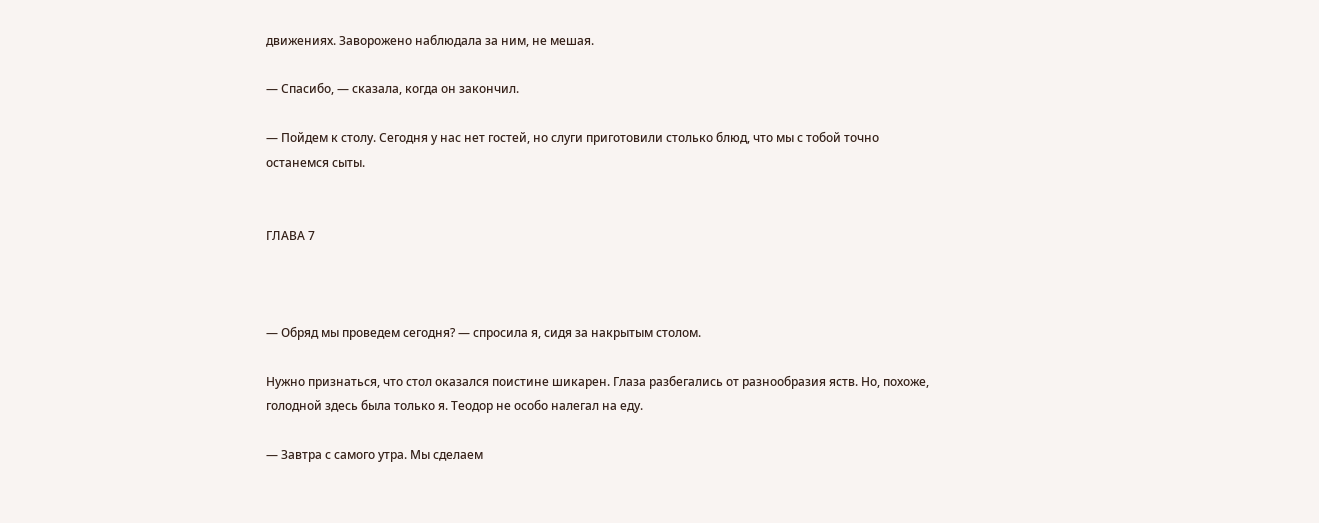движениях. Заворожено наблюдала за ним, не мешая.

— Спасибо, — сказала, когда он закончил.

— Пойдем к столу. Сегодня у нас нет гостей, но слуги приготовили столько блюд, что мы с тобой точно останемся сыты.


ГЛАВА 7



— Обряд мы проведем сегодня? — спросила я, сидя за накрытым столом.

Нужно признаться, что стол оказался поистине шикарен. Глаза разбегались от разнообразия яств. Но, похоже, голодной здесь была только я. Теодор не особо налегал на еду.

— Завтра с самого утра. Мы сделаем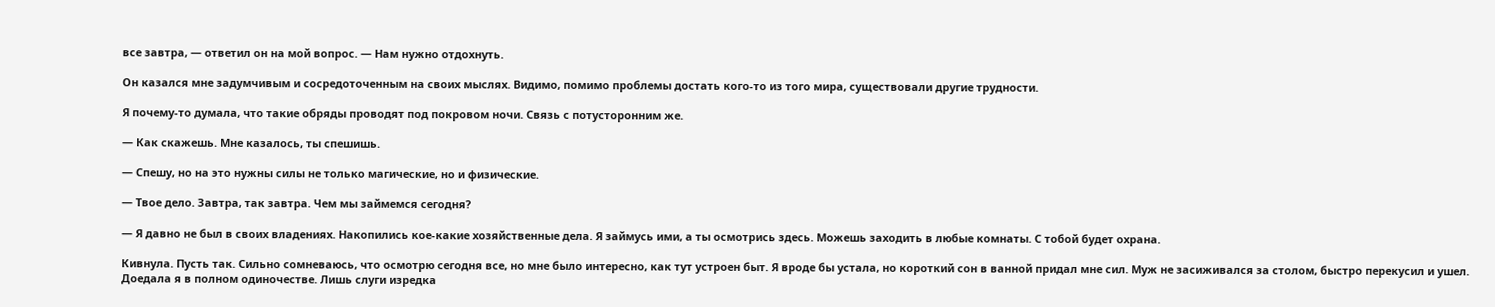все завтра, — ответил он на мой вопрос. — Нам нужно отдохнуть.

Он казался мне задумчивым и сосредоточенным на своих мыслях. Видимо, помимо проблемы достать кого-то из того мира, существовали другие трудности.

Я почему-то думала, что такие обряды проводят под покровом ночи. Связь с потусторонним же.

— Как скажешь. Мне казалось, ты спешишь.

— Спешу, но на это нужны силы не только магические, но и физические.

— Твое дело. Завтра, так завтра. Чем мы займемся сегодня?

— Я давно не был в своих владениях. Накопились кое-какие хозяйственные дела. Я займусь ими, а ты осмотрись здесь. Можешь заходить в любые комнаты. С тобой будет охрана.

Кивнула. Пусть так. Сильно сомневаюсь, что осмотрю сегодня все, но мне было интересно, как тут устроен быт. Я вроде бы устала, но короткий сон в ванной придал мне сил. Муж не засиживался за столом, быстро перекусил и ушел. Доедала я в полном одиночестве. Лишь слуги изредка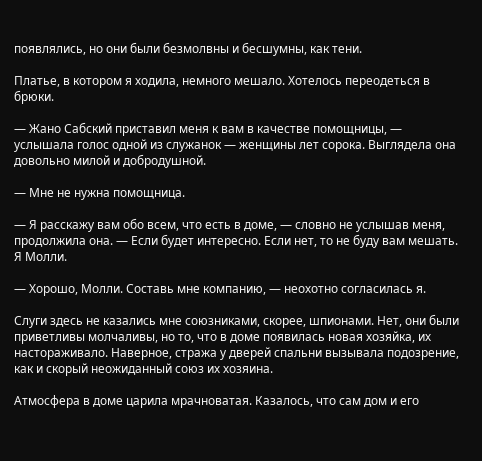появлялись, но они были безмолвны и бесшумны, как тени.

Платье, в котором я ходила, немного мешало. Хотелось переодеться в брюки.

— Жано Сабский приставил меня к вам в качестве помощницы, — услышала голос одной из служанок — женщины лет сорока. Выглядела она довольно милой и добродушной.

— Мне не нужна помощница.

— Я расскажу вам обо всем, что есть в доме, — словно не услышав меня, продолжила она. — Если будет интересно. Если нет, то не буду вам мешать. Я Молли.

— Хорошо, Молли. Составь мне компанию, — неохотно согласилась я.

Слуги здесь не казались мне союзниками, скорее, шпионами. Нет, они были приветливы молчаливы, но то, что в доме появилась новая хозяйка, их настораживало. Наверное, стража у дверей спальни вызывала подозрение, как и скорый неожиданный союз их хозяина.

Атмосфера в доме царила мрачноватая. Казалось, что сам дом и его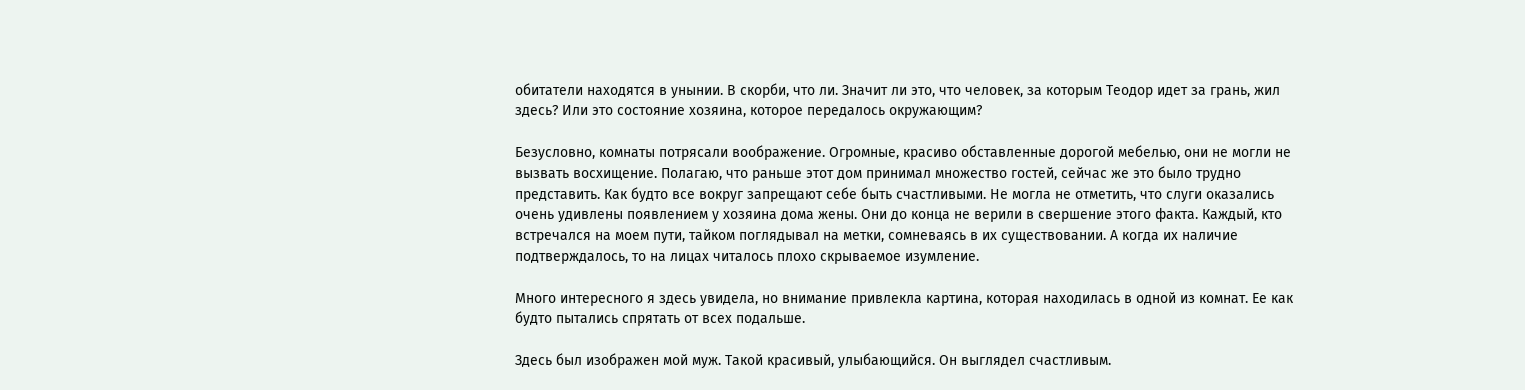обитатели находятся в унынии. В скорби, что ли. Значит ли это, что человек, за которым Теодор идет за грань, жил здесь? Или это состояние хозяина, которое передалось окружающим?

Безусловно, комнаты потрясали воображение. Огромные, красиво обставленные дорогой мебелью, они не могли не вызвать восхищение. Полагаю, что раньше этот дом принимал множество гостей, сейчас же это было трудно представить. Как будто все вокруг запрещают себе быть счастливыми. Не могла не отметить, что слуги оказались очень удивлены появлением у хозяина дома жены. Они до конца не верили в свершение этого факта. Каждый, кто встречался на моем пути, тайком поглядывал на метки, сомневаясь в их существовании. А когда их наличие подтверждалось, то на лицах читалось плохо скрываемое изумление.

Много интересного я здесь увидела, но внимание привлекла картина, которая находилась в одной из комнат. Ее как будто пытались спрятать от всех подальше.

Здесь был изображен мой муж. Такой красивый, улыбающийся. Он выглядел счастливым.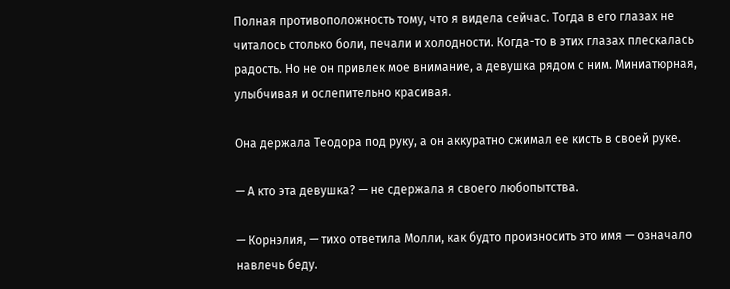Полная противоположность тому, что я видела сейчас. Тогда в его глазах не читалось столько боли, печали и холодности. Когда-то в этих глазах плескалась радость. Но не он привлек мое внимание, а девушка рядом с ним. Миниатюрная, улыбчивая и ослепительно красивая.

Она держала Теодора под руку, а он аккуратно сжимал ее кисть в своей руке.

— А кто эта девушка? — не сдержала я своего любопытства.

— Корнэлия, — тихо ответила Молли, как будто произносить это имя — означало навлечь беду.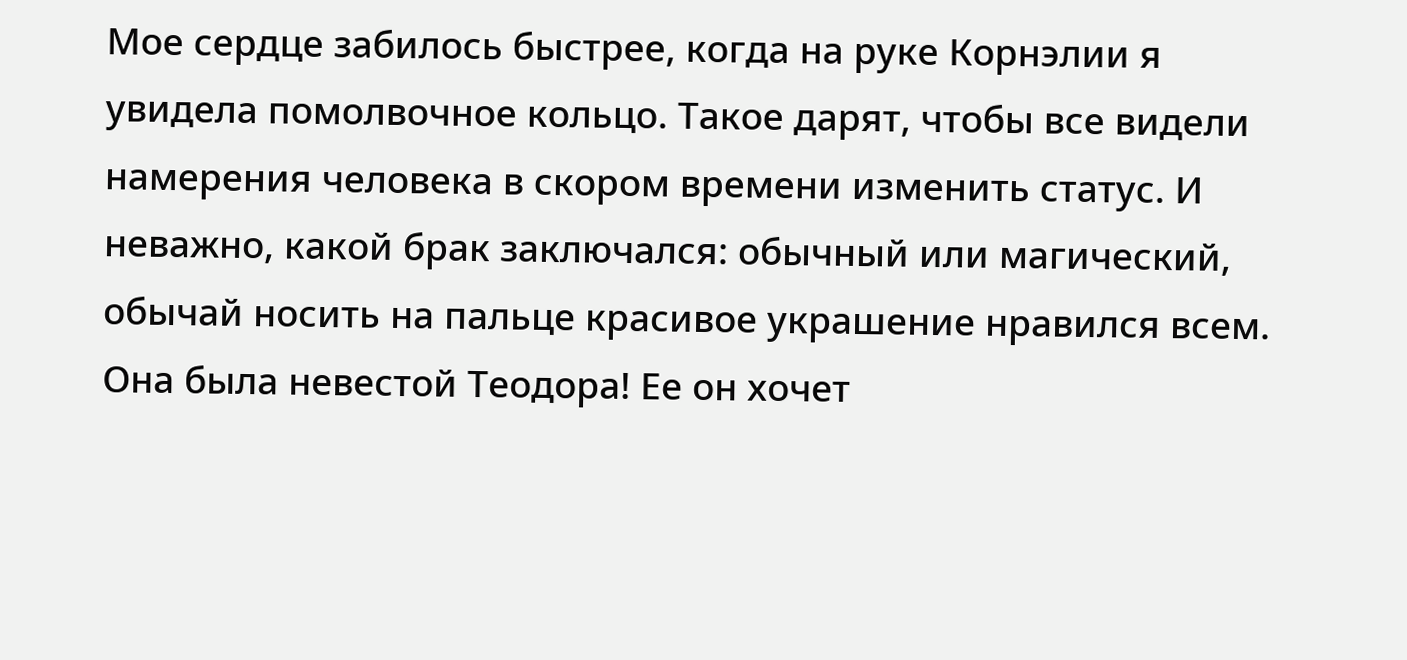Мое сердце забилось быстрее, когда на руке Корнэлии я увидела помолвочное кольцо. Такое дарят, чтобы все видели намерения человека в скором времени изменить статус. И неважно, какой брак заключался: обычный или магический, обычай носить на пальце красивое украшение нравился всем. Она была невестой Теодора! Ее он хочет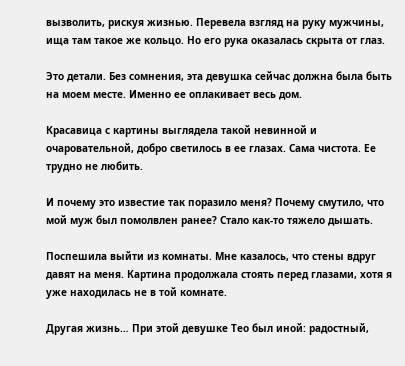вызволить, рискуя жизнью. Перевела взгляд на руку мужчины, ища там такое же кольцо. Но его рука оказалась скрыта от глаз.

Это детали. Без сомнения, эта девушка сейчас должна была быть на моем месте. Именно ее оплакивает весь дом.

Красавица с картины выглядела такой невинной и очаровательной, добро светилось в ее глазах. Сама чистота. Ее трудно не любить.

И почему это известие так поразило меня? Почему смутило, что мой муж был помолвлен ранее? Стало как-то тяжело дышать.

Поспешила выйти из комнаты. Мне казалось, что стены вдруг давят на меня. Картина продолжала стоять перед глазами, хотя я уже находилась не в той комнате.

Другая жизнь… При этой девушке Тео был иной: радостный,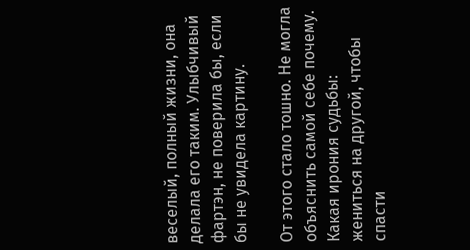веселый, полный жизни, она делала его таким. Улыбчивый фартэн, не поверила бы, если бы не увидела картину.

От этого стало тошно. Не могла объяснить самой себе почему. Какая ирония судьбы: жениться на другой, чтобы спасти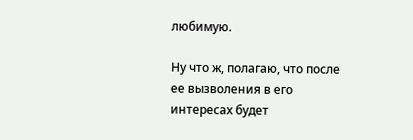любимую.

Ну что ж, полагаю, что после ее вызволения в его интересах будет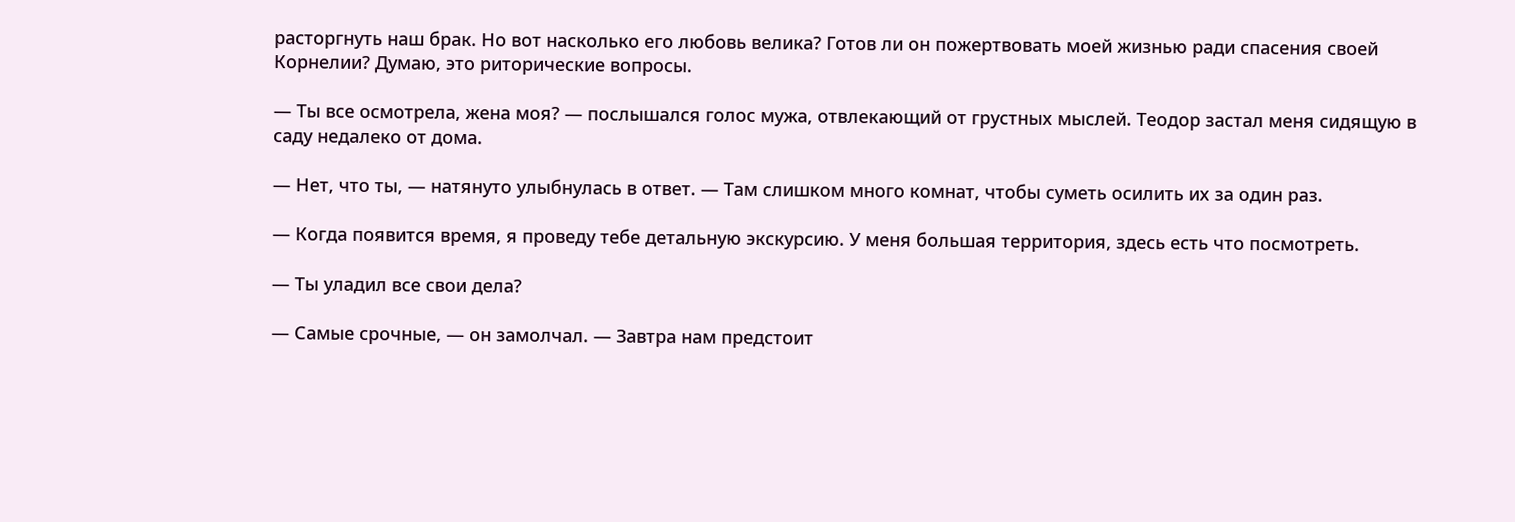расторгнуть наш брак. Но вот насколько его любовь велика? Готов ли он пожертвовать моей жизнью ради спасения своей Корнелии? Думаю, это риторические вопросы.

— Ты все осмотрела, жена моя? — послышался голос мужа, отвлекающий от грустных мыслей. Теодор застал меня сидящую в саду недалеко от дома.

— Нет, что ты, — натянуто улыбнулась в ответ. — Там слишком много комнат, чтобы суметь осилить их за один раз.

— Когда появится время, я проведу тебе детальную экскурсию. У меня большая территория, здесь есть что посмотреть.

— Ты уладил все свои дела?

— Самые срочные, — он замолчал. — Завтра нам предстоит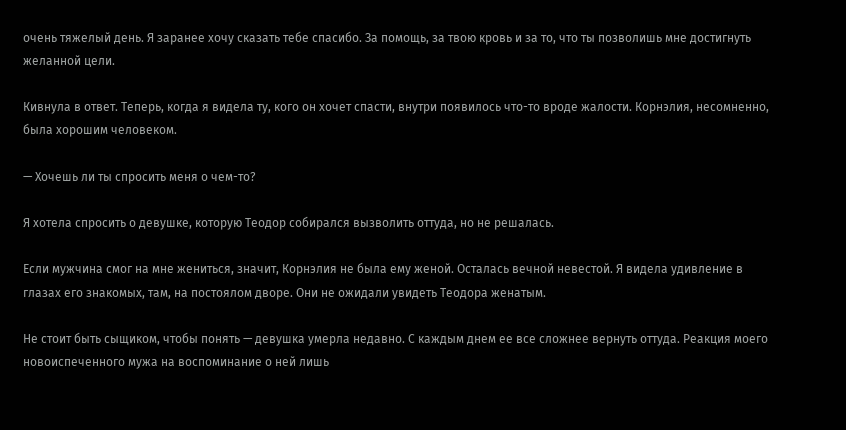очень тяжелый день. Я заранее хочу сказать тебе спасибо. За помощь, за твою кровь и за то, что ты позволишь мне достигнуть желанной цели.

Кивнула в ответ. Теперь, когда я видела ту, кого он хочет спасти, внутри появилось что-то вроде жалости. Корнэлия, несомненно, была хорошим человеком.

— Хочешь ли ты спросить меня о чем-то?

Я хотела спросить о девушке, которую Теодор собирался вызволить оттуда, но не решалась.

Если мужчина смог на мне жениться, значит, Корнэлия не была ему женой. Осталась вечной невестой. Я видела удивление в глазах его знакомых, там, на постоялом дворе. Они не ожидали увидеть Теодора женатым.

Не стоит быть сыщиком, чтобы понять — девушка умерла недавно. С каждым днем ее все сложнее вернуть оттуда. Реакция моего новоиспеченного мужа на воспоминание о ней лишь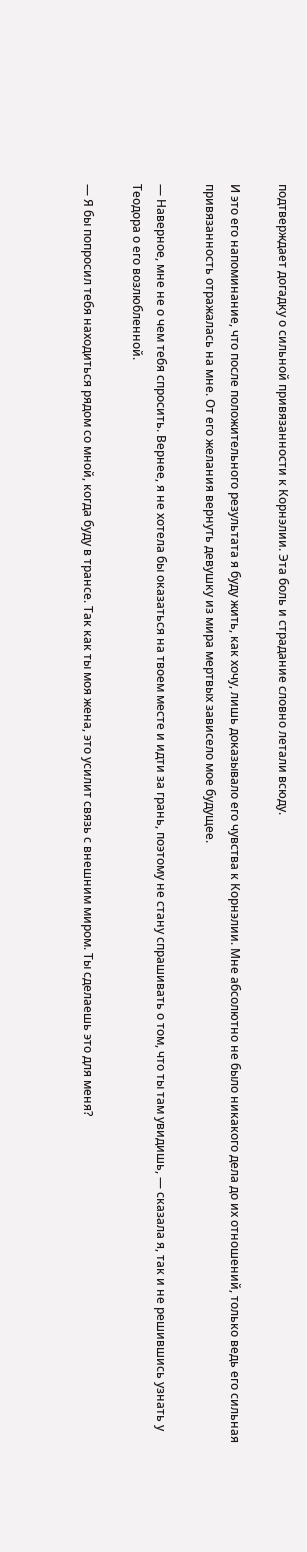подтверждает догадку о сильной привязанности к Корнэлии. Эта боль и страдание словно летали всюду.

И это его напоминание, что после положительного результата я буду жить, как хочу, лишь доказывало его чувства к Корнэлии. Мне абсолютно не было никакого дела до их отношений, только ведь его сильная привязанность отражалась на мне. От его желания вернуть девушку из мира мертвых зависело мое будущее.

— Наверное, мне не о чем тебя спросить. Вернее, я не хотела бы оказаться на твоем месте и идти за грань, поэтому не стану спрашивать о том, что ты там увидишь, — сказала я, так и не решившись узнать у Теодора о его возлюбленной.

— Я бы попросил тебя находиться рядом со мной, когда буду в трансе. Так как ты моя жена, это усилит связь с внешним миром. Ты сделаешь это для меня?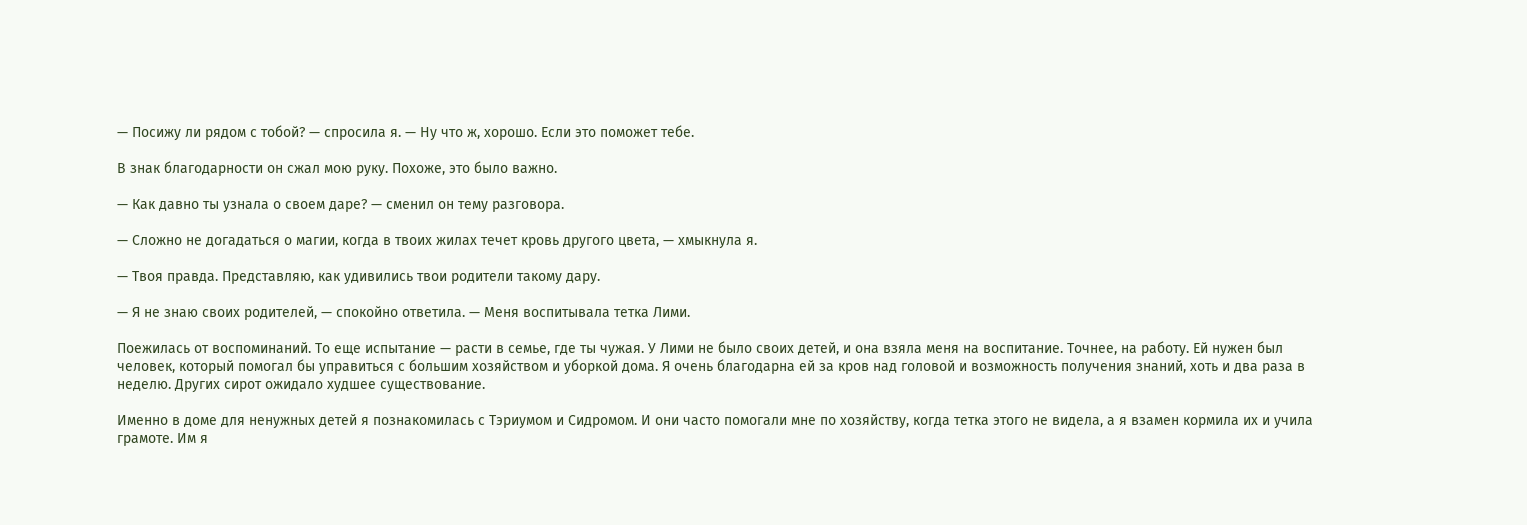— Посижу ли рядом с тобой? — спросила я. — Ну что ж, хорошо. Если это поможет тебе.

В знак благодарности он сжал мою руку. Похоже, это было важно.

— Как давно ты узнала о своем даре? — сменил он тему разговора.

— Сложно не догадаться о магии, когда в твоих жилах течет кровь другого цвета, — хмыкнула я.

— Твоя правда. Представляю, как удивились твои родители такому дару.

— Я не знаю своих родителей, — спокойно ответила. — Меня воспитывала тетка Лими.

Поежилась от воспоминаний. То еще испытание — расти в семье, где ты чужая. У Лими не было своих детей, и она взяла меня на воспитание. Точнее, на работу. Ей нужен был человек, который помогал бы управиться с большим хозяйством и уборкой дома. Я очень благодарна ей за кров над головой и возможность получения знаний, хоть и два раза в неделю. Других сирот ожидало худшее существование.

Именно в доме для ненужных детей я познакомилась с Тэриумом и Сидромом. И они часто помогали мне по хозяйству, когда тетка этого не видела, а я взамен кормила их и учила грамоте. Им я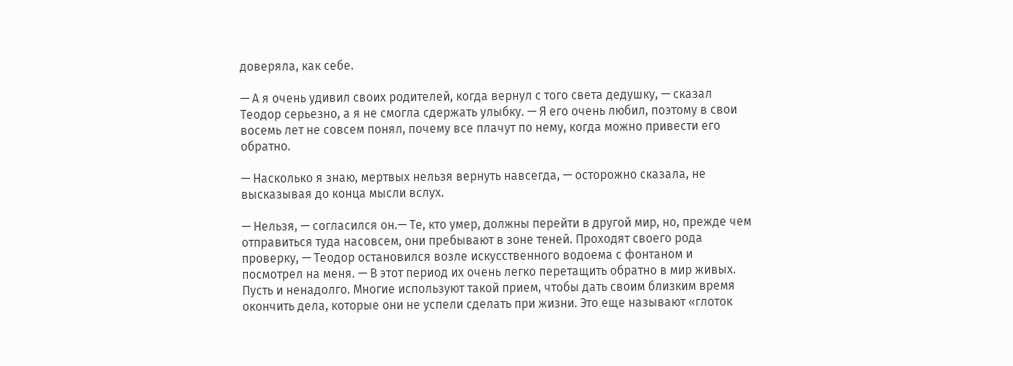доверяла, как себе.

— А я очень удивил своих родителей, когда вернул с того света дедушку, — сказал Теодор серьезно, а я не смогла сдержать улыбку. — Я его очень любил, поэтому в свои восемь лет не совсем понял, почему все плачут по нему, когда можно привести его обратно.

— Насколько я знаю, мертвых нельзя вернуть навсегда, — осторожно сказала, не высказывая до конца мысли вслух.

— Нельзя, — согласился он.— Те, кто умер, должны перейти в другой мир, но, прежде чем отправиться туда насовсем, они пребывают в зоне теней. Проходят своего рода проверку, — Теодор остановился возле искусственного водоема с фонтаном и посмотрел на меня. — В этот период их очень легко перетащить обратно в мир живых. Пусть и ненадолго. Многие используют такой прием, чтобы дать своим близким время окончить дела, которые они не успели сделать при жизни. Это еще называют «глоток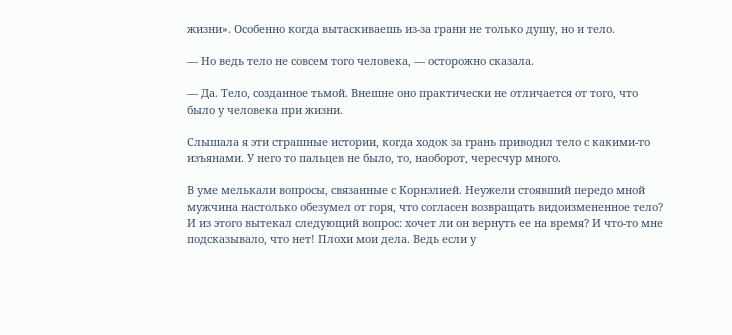жизни». Особенно когда вытаскиваешь из-за грани не только душу, но и тело.

— Но ведь тело не совсем того человека, — осторожно сказала.

— Да. Тело, созданное тьмой. Внешне оно практически не отличается от того, что было у человека при жизни.

Слышала я эти страшные истории, когда ходок за грань приводил тело с какими-то изъянами. У него то пальцев не было, то, наоборот, чересчур много.

В уме мелькали вопросы, связанные с Корнэлией. Неужели стоявший передо мной мужчина настолько обезумел от горя, что согласен возвращать видоизмененное тело?
И из этого вытекал следующий вопрос: хочет ли он вернуть ее на время? И что-то мне подсказывало, что нет! Плохи мои дела. Ведь если у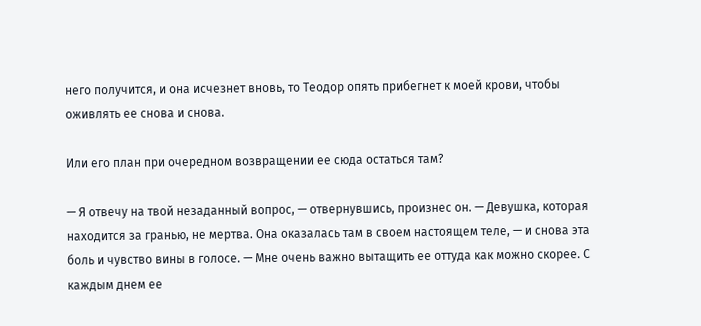него получится, и она исчезнет вновь, то Теодор опять прибегнет к моей крови, чтобы оживлять ее снова и снова.

Или его план при очередном возвращении ее сюда остаться там?

— Я отвечу на твой незаданный вопрос, — отвернувшись, произнес он. — Девушка, которая находится за гранью, не мертва. Она оказалась там в своем настоящем теле, — и снова эта боль и чувство вины в голосе. — Мне очень важно вытащить ее оттуда как можно скорее. С каждым днем ее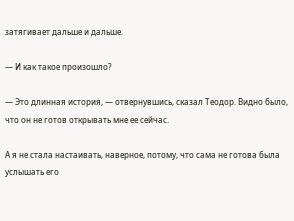затягивает дальше и дальше.

— И как такое произошло?

— Это длинная история, — отвернувшись, сказал Теодор. Видно было, что он не готов открывать мне ее сейчас.

А я не стала настаивать, наверное, потому, что сама не готова была услышать его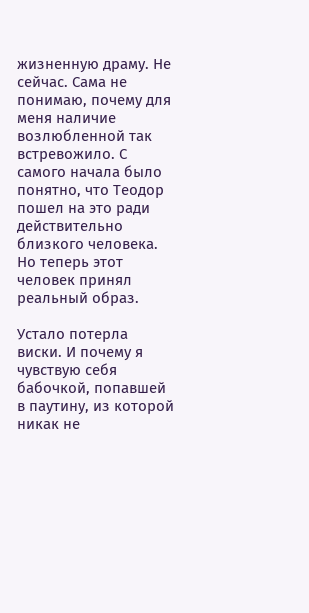жизненную драму. Не сейчас. Сама не понимаю, почему для меня наличие возлюбленной так встревожило. С самого начала было понятно, что Теодор пошел на это ради действительно близкого человека. Но теперь этот человек принял реальный образ.

Устало потерла виски. И почему я чувствую себя бабочкой, попавшей в паутину, из которой никак не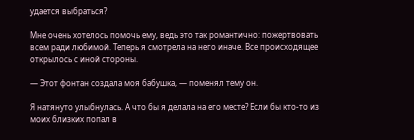удается выбраться?

Мне очень хотелось помочь ему, ведь это так романтично: пожертвовать всем ради любимой. Теперь я смотрела на него иначе. Все происходящее открылось с иной стороны.

— Этот фонтан создала моя бабушка, — поменял тему он.

Я натянуто улыбнулась. А что бы я делала на его месте? Если бы кто-то из моих близких попал в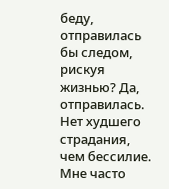беду, отправилась бы следом, рискуя жизнью? Да, отправилась. Нет худшего страдания, чем бессилие. Мне часто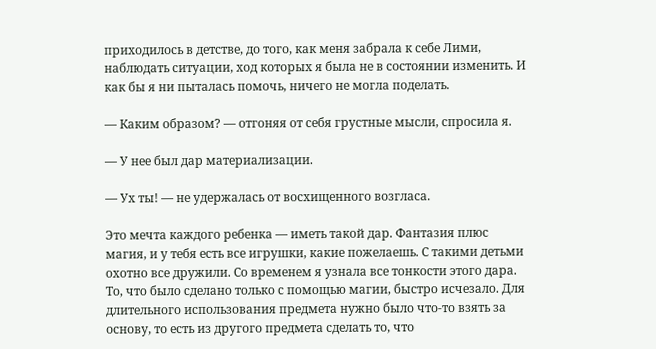приходилось в детстве, до того, как меня забрала к себе Лими, наблюдать ситуации, ход которых я была не в состоянии изменить. И как бы я ни пыталась помочь, ничего не могла поделать.

— Каким образом? — отгоняя от себя грустные мысли, спросила я.

— У нее был дар материализации.

— Ух ты! — не удержалась от восхищенного возгласа.

Это мечта каждого ребенка — иметь такой дар. Фантазия плюс магия, и у тебя есть все игрушки, какие пожелаешь. С такими детьми охотно все дружили. Со временем я узнала все тонкости этого дара. То, что было сделано только с помощью магии, быстро исчезало. Для длительного использования предмета нужно было что-то взять за основу, то есть из другого предмета сделать то, что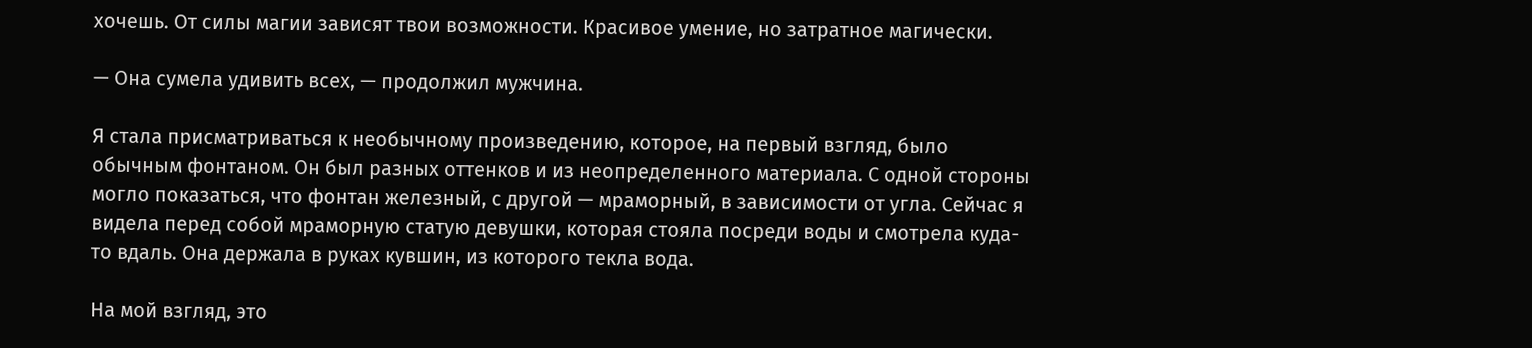хочешь. От силы магии зависят твои возможности. Красивое умение, но затратное магически.

— Она сумела удивить всех, — продолжил мужчина.

Я стала присматриваться к необычному произведению, которое, на первый взгляд, было обычным фонтаном. Он был разных оттенков и из неопределенного материала. С одной стороны могло показаться, что фонтан железный, с другой — мраморный, в зависимости от угла. Сейчас я видела перед собой мраморную статую девушки, которая стояла посреди воды и смотрела куда-то вдаль. Она держала в руках кувшин, из которого текла вода.

На мой взгляд, это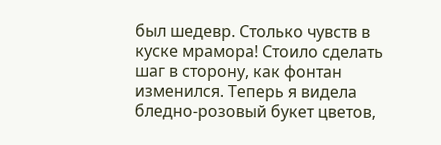был шедевр. Столько чувств в куске мрамора! Стоило сделать шаг в сторону, как фонтан изменился. Теперь я видела бледно-розовый букет цветов,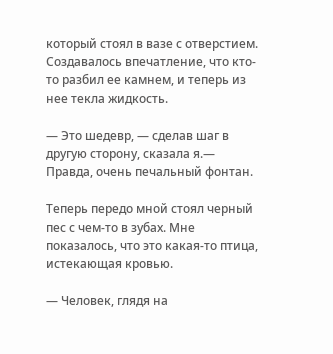который стоял в вазе с отверстием. Создавалось впечатление, что кто-то разбил ее камнем, и теперь из нее текла жидкость.

— Это шедевр, — сделав шаг в другую сторону, сказала я.— Правда, очень печальный фонтан.

Теперь передо мной стоял черный пес с чем-то в зубах. Мне показалось, что это какая-то птица, истекающая кровью.

— Человек, глядя на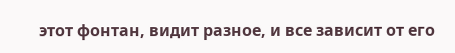этот фонтан, видит разное, и все зависит от его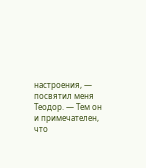настроения, — посвятил меня Теодор. — Тем он и примечателен, что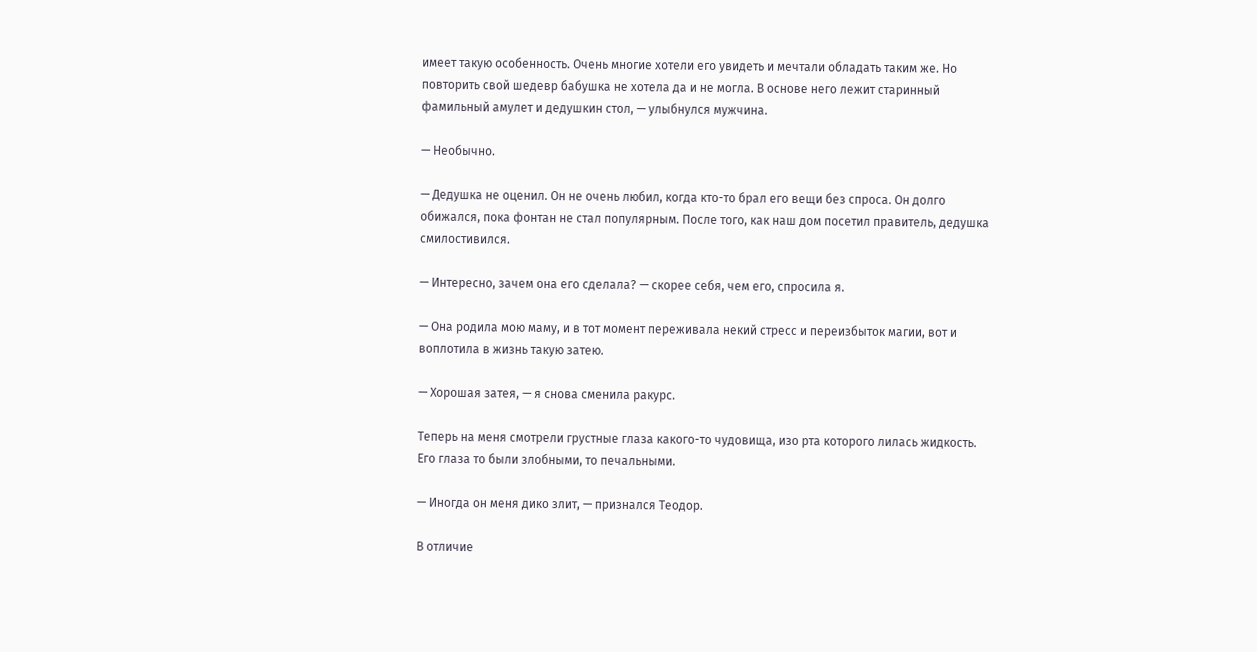имеет такую особенность. Очень многие хотели его увидеть и мечтали обладать таким же. Но повторить свой шедевр бабушка не хотела да и не могла. В основе него лежит старинный фамильный амулет и дедушкин стол, — улыбнулся мужчина.

— Необычно.

— Дедушка не оценил. Он не очень любил, когда кто-то брал его вещи без спроса. Он долго обижался, пока фонтан не стал популярным. После того, как наш дом посетил правитель, дедушка смилостивился.

— Интересно, зачем она его сделала? — скорее себя, чем его, спросила я.

— Она родила мою маму, и в тот момент переживала некий стресс и переизбыток магии, вот и воплотила в жизнь такую затею.

— Хорошая затея, — я снова сменила ракурс.

Теперь на меня смотрели грустные глаза какого-то чудовища, изо рта которого лилась жидкость. Его глаза то были злобными, то печальными.

— Иногда он меня дико злит, — признался Теодор.

В отличие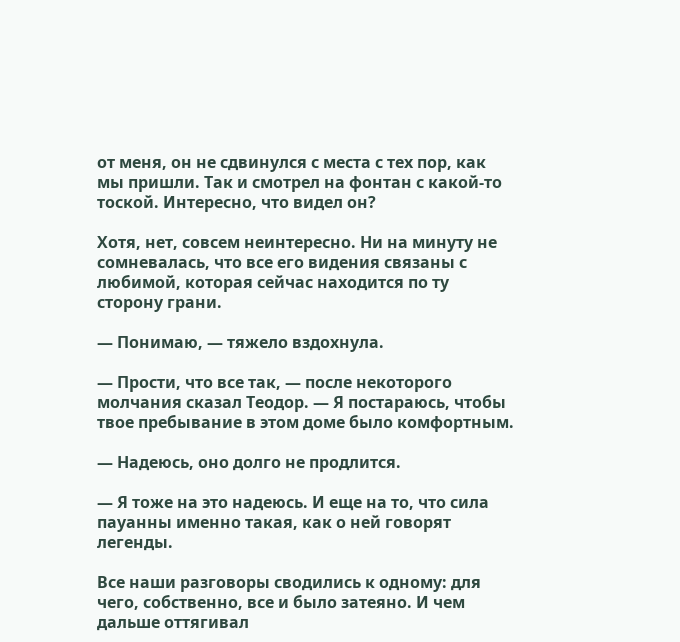от меня, он не сдвинулся с места с тех пор, как мы пришли. Так и смотрел на фонтан с какой-то тоской. Интересно, что видел он?

Хотя, нет, совсем неинтересно. Ни на минуту не сомневалась, что все его видения связаны с любимой, которая сейчас находится по ту сторону грани.

— Понимаю, — тяжело вздохнула.

— Прости, что все так, — после некоторого молчания сказал Теодор. — Я постараюсь, чтобы твое пребывание в этом доме было комфортным.

— Надеюсь, оно долго не продлится.

— Я тоже на это надеюсь. И еще на то, что сила пауанны именно такая, как о ней говорят легенды.

Все наши разговоры сводились к одному: для чего, собственно, все и было затеяно. И чем дальше оттягивал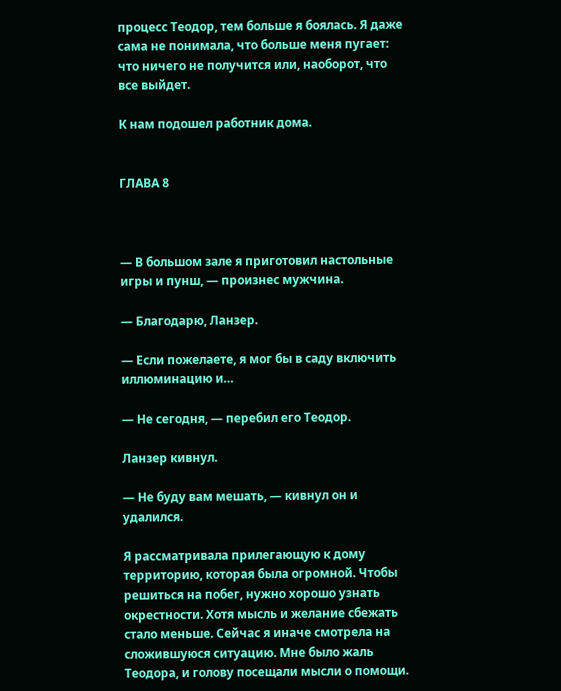процесс Теодор, тем больше я боялась. Я даже сама не понимала, что больше меня пугает: что ничего не получится или, наоборот, что все выйдет.

К нам подошел работник дома.


ГЛАВА 8



— В большом зале я приготовил настольные игры и пунш, — произнес мужчина.

— Благодарю, Ланзер.

— Если пожелаете, я мог бы в саду включить иллюминацию и…

— Не сегодня, — перебил его Теодор.

Ланзер кивнул.

— Не буду вам мешать, — кивнул он и удалился.

Я рассматривала прилегающую к дому территорию, которая была огромной. Чтобы решиться на побег, нужно хорошо узнать окрестности. Хотя мысль и желание сбежать стало меньше. Сейчас я иначе смотрела на сложившуюся ситуацию. Мне было жаль Теодора, и голову посещали мысли о помощи.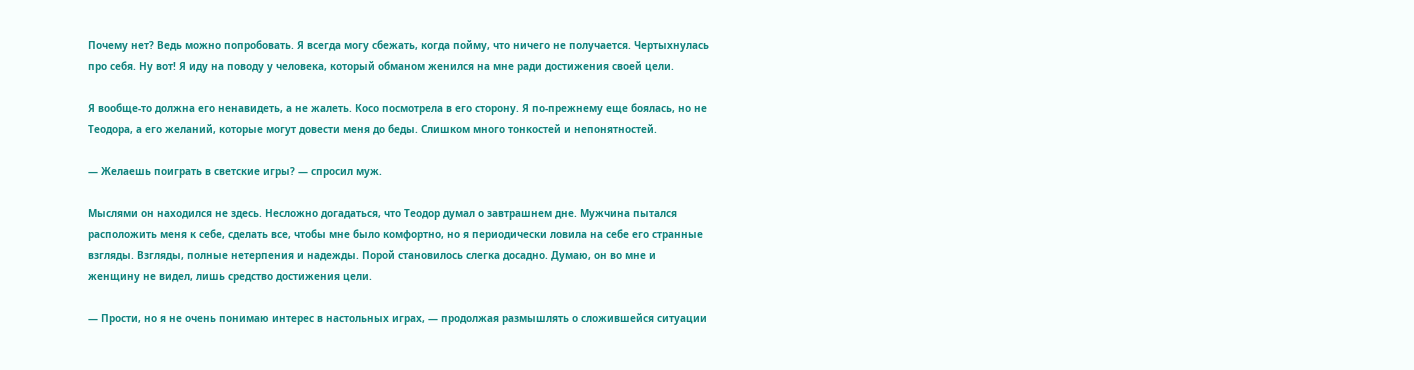Почему нет? Ведь можно попробовать. Я всегда могу сбежать, когда пойму, что ничего не получается. Чертыхнулась про себя. Ну вот! Я иду на поводу у человека, который обманом женился на мне ради достижения своей цели.

Я вообще-то должна его ненавидеть, а не жалеть. Косо посмотрела в его сторону. Я по-прежнему еще боялась, но не Теодора, а его желаний, которые могут довести меня до беды. Слишком много тонкостей и непонятностей.

— Желаешь поиграть в светские игры? — спросил муж.

Мыслями он находился не здесь. Несложно догадаться, что Теодор думал о завтрашнем дне. Мужчина пытался расположить меня к себе, сделать все, чтобы мне было комфортно, но я периодически ловила на себе его странные взгляды. Взгляды, полные нетерпения и надежды. Порой становилось слегка досадно. Думаю, он во мне и женщину не видел, лишь средство достижения цели.

— Прости, но я не очень понимаю интерес в настольных играх, — продолжая размышлять о сложившейся ситуации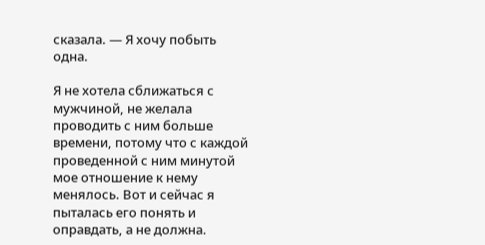сказала. — Я хочу побыть одна.

Я не хотела сближаться с мужчиной, не желала проводить с ним больше времени, потому что с каждой проведенной с ним минутой мое отношение к нему менялось. Вот и сейчас я пыталась его понять и оправдать, а не должна.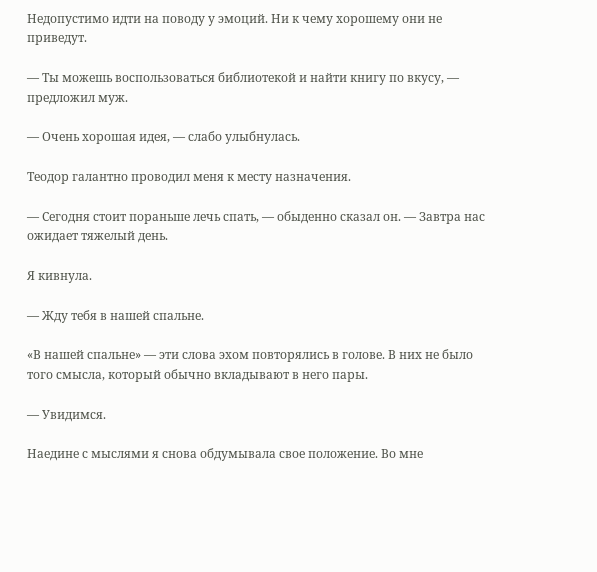Недопустимо идти на поводу у эмоций. Ни к чему хорошему они не приведут.

— Ты можешь воспользоваться библиотекой и найти книгу по вкусу, — предложил муж.

— Очень хорошая идея, — слабо улыбнулась.

Теодор галантно проводил меня к месту назначения.

— Сегодня стоит пораньше лечь спать, — обыденно сказал он. — Завтра нас ожидает тяжелый день.

Я кивнула.

— Жду тебя в нашей спальне.

«В нашей спальне» — эти слова эхом повторялись в голове. В них не было того смысла, который обычно вкладывают в него пары.

— Увидимся.

Наедине с мыслями я снова обдумывала свое положение. Во мне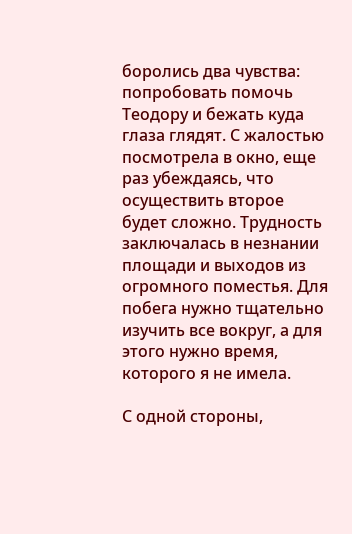боролись два чувства: попробовать помочь Теодору и бежать куда глаза глядят. С жалостью посмотрела в окно, еще раз убеждаясь, что осуществить второе будет сложно. Трудность заключалась в незнании площади и выходов из огромного поместья. Для побега нужно тщательно изучить все вокруг, а для этого нужно время, которого я не имела.

С одной стороны,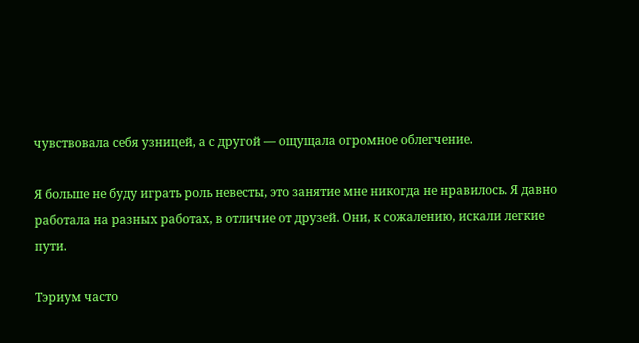чувствовала себя узницей, а с другой — ощущала огромное облегчение.

Я больше не буду играть роль невесты, это занятие мне никогда не нравилось. Я давно работала на разных работах, в отличие от друзей. Они, к сожалению, искали легкие пути.

Тэриум часто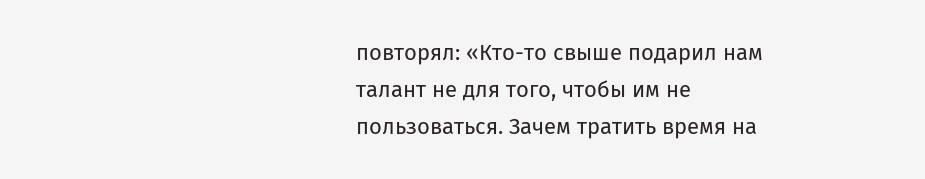повторял: «Кто-то свыше подарил нам талант не для того, чтобы им не пользоваться. Зачем тратить время на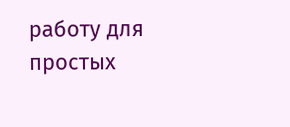работу для простых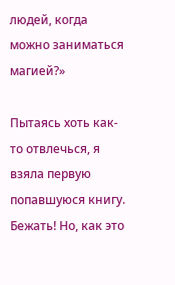людей, когда можно заниматься магией?»

Пытаясь хоть как-то отвлечься, я взяла первую попавшуюся книгу. Бежать! Но, как это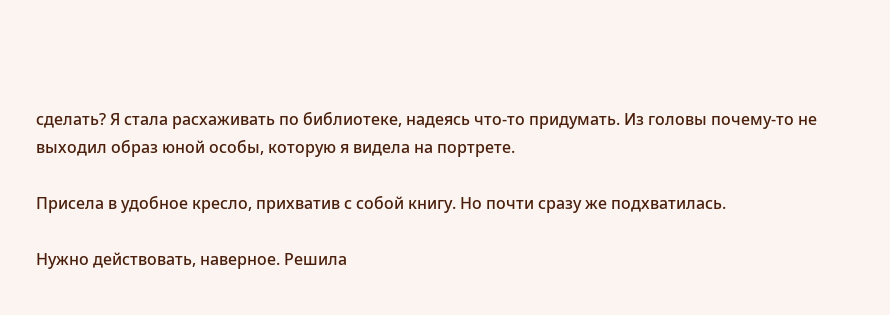сделать? Я стала расхаживать по библиотеке, надеясь что-то придумать. Из головы почему-то не выходил образ юной особы, которую я видела на портрете.

Присела в удобное кресло, прихватив с собой книгу. Но почти сразу же подхватилась.

Нужно действовать, наверное. Решила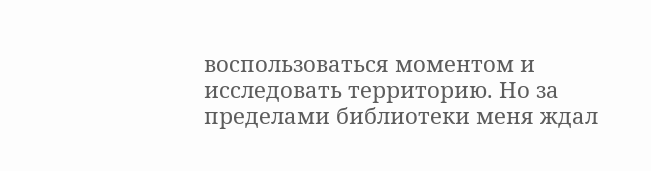воспользоваться моментом и исследовать территорию. Но за пределами библиотеки меня ждал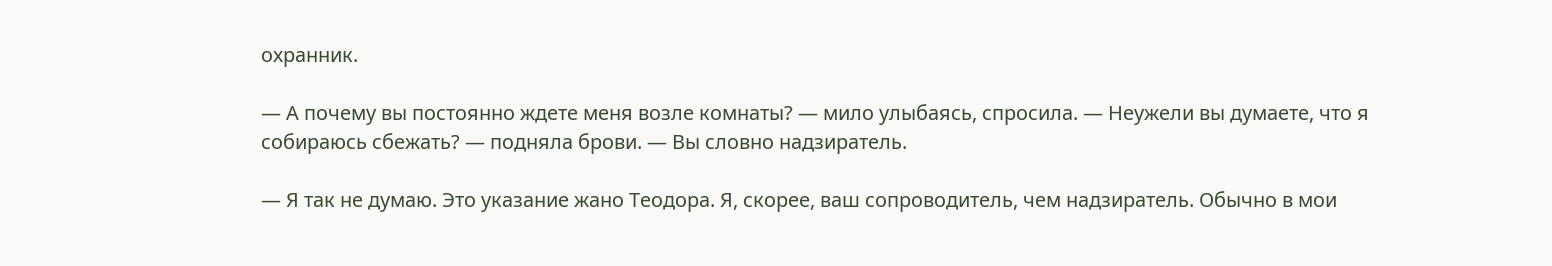охранник.

— А почему вы постоянно ждете меня возле комнаты? — мило улыбаясь, спросила. — Неужели вы думаете, что я собираюсь сбежать? — подняла брови. — Вы словно надзиратель.

— Я так не думаю. Это указание жано Теодора. Я, скорее, ваш сопроводитель, чем надзиратель. Обычно в мои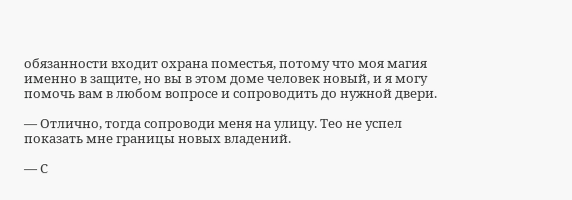обязанности входит охрана поместья, потому что моя магия именно в защите, но вы в этом доме человек новый, и я могу помочь вам в любом вопросе и сопроводить до нужной двери.

— Отлично, тогда сопроводи меня на улицу. Тео не успел показать мне границы новых владений.

— С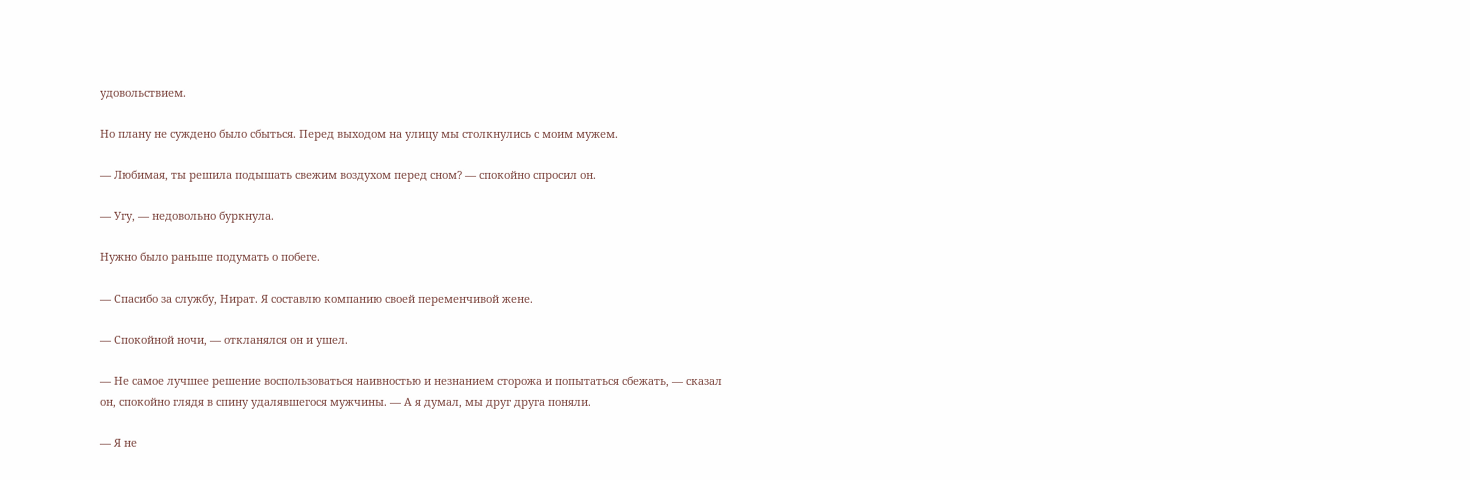удовольствием.

Но плану не суждено было сбыться. Перед выходом на улицу мы столкнулись с моим мужем.

— Любимая, ты решила подышать свежим воздухом перед сном? — спокойно спросил он.

— Угу, — недовольно буркнула.

Нужно было раньше подумать о побеге.

— Спасибо за службу, Нират. Я составлю компанию своей переменчивой жене.

— Спокойной ночи, — откланялся он и ушел.

— Не самое лучшее решение воспользоваться наивностью и незнанием сторожа и попытаться сбежать, — сказал он, спокойно глядя в спину удалявшегося мужчины. — А я думал, мы друг друга поняли.

— Я не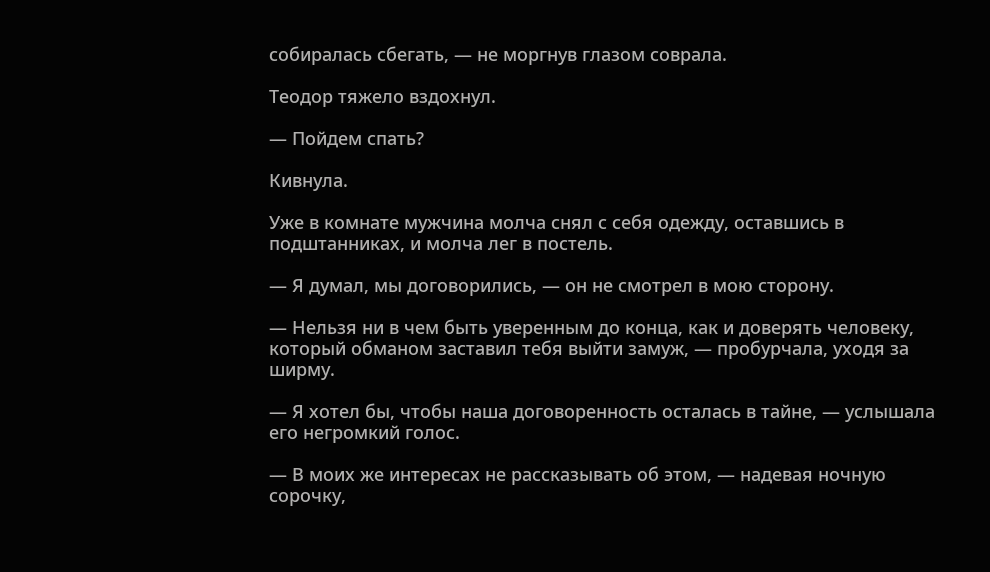собиралась сбегать, — не моргнув глазом соврала.

Теодор тяжело вздохнул.

— Пойдем спать?

Кивнула.

Уже в комнате мужчина молча снял с себя одежду, оставшись в подштанниках, и молча лег в постель.

— Я думал, мы договорились, — он не смотрел в мою сторону.

— Нельзя ни в чем быть уверенным до конца, как и доверять человеку, который обманом заставил тебя выйти замуж, — пробурчала, уходя за ширму.

— Я хотел бы, чтобы наша договоренность осталась в тайне, — услышала его негромкий голос.

— В моих же интересах не рассказывать об этом, — надевая ночную сорочку,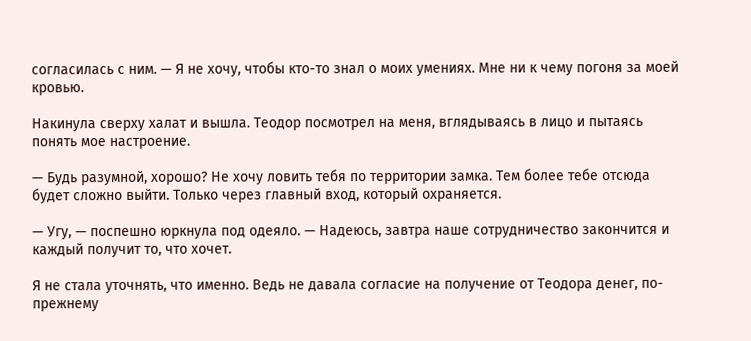согласилась с ним. — Я не хочу, чтобы кто-то знал о моих умениях. Мне ни к чему погоня за моей кровью.

Накинула сверху халат и вышла. Теодор посмотрел на меня, вглядываясь в лицо и пытаясь понять мое настроение.

— Будь разумной, хорошо? Не хочу ловить тебя по территории замка. Тем более тебе отсюда будет сложно выйти. Только через главный вход, который охраняется.

— Угу, — поспешно юркнула под одеяло. — Надеюсь, завтра наше сотрудничество закончится и каждый получит то, что хочет.

Я не стала уточнять, что именно. Ведь не давала согласие на получение от Теодора денег, по-прежнему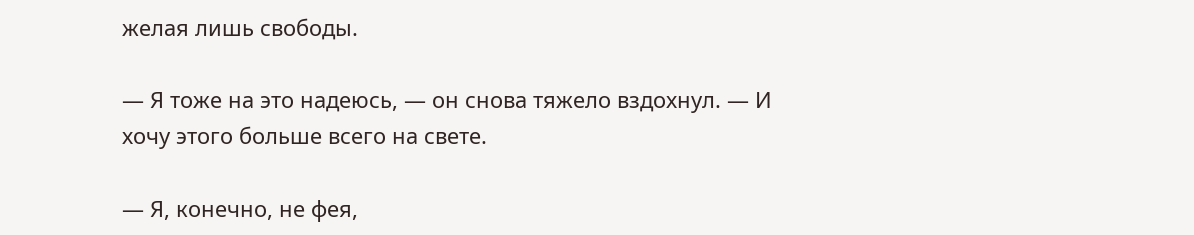желая лишь свободы.

— Я тоже на это надеюсь, — он снова тяжело вздохнул. — И хочу этого больше всего на свете.

— Я, конечно, не фея,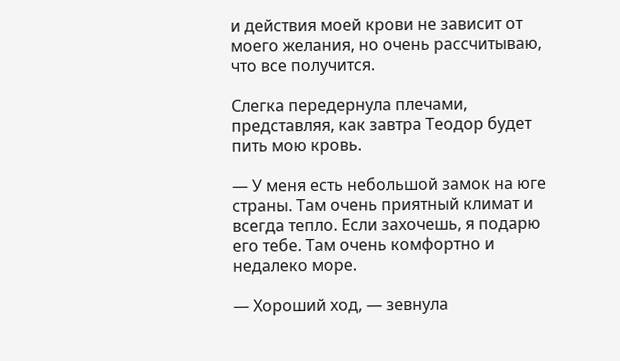и действия моей крови не зависит от моего желания, но очень рассчитываю, что все получится.

Слегка передернула плечами, представляя, как завтра Теодор будет пить мою кровь.

— У меня есть небольшой замок на юге страны. Там очень приятный климат и всегда тепло. Если захочешь, я подарю его тебе. Там очень комфортно и недалеко море.

— Хороший ход, — зевнула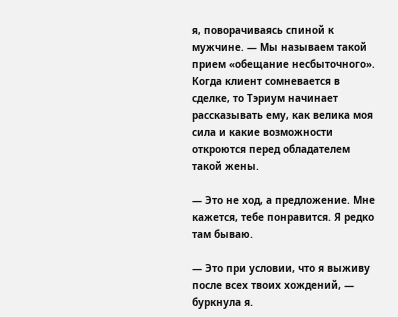я, поворачиваясь спиной к мужчине. — Мы называем такой прием «обещание несбыточного». Когда клиент сомневается в сделке, то Тэриум начинает рассказывать ему, как велика моя сила и какие возможности откроются перед обладателем такой жены.

— Это не ход, а предложение. Мне кажется, тебе понравится. Я редко там бываю.

— Это при условии, что я выживу после всех твоих хождений, — буркнула я.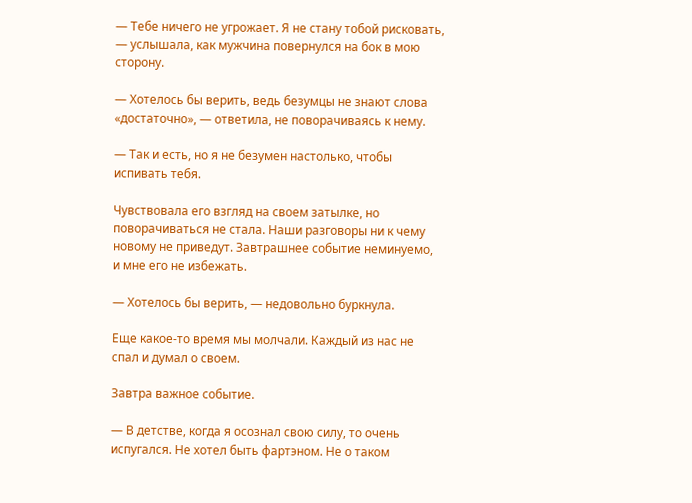— Тебе ничего не угрожает. Я не стану тобой рисковать, — услышала, как мужчина повернулся на бок в мою сторону.

— Хотелось бы верить, ведь безумцы не знают слова «достаточно», — ответила, не поворачиваясь к нему.

— Так и есть, но я не безумен настолько, чтобы испивать тебя.

Чувствовала его взгляд на своем затылке, но поворачиваться не стала. Наши разговоры ни к чему новому не приведут. Завтрашнее событие неминуемо, и мне его не избежать.

— Хотелось бы верить, — недовольно буркнула.

Еще какое-то время мы молчали. Каждый из нас не спал и думал о своем.

Завтра важное событие.

— В детстве, когда я осознал свою силу, то очень испугался. Не хотел быть фартэном. Не о таком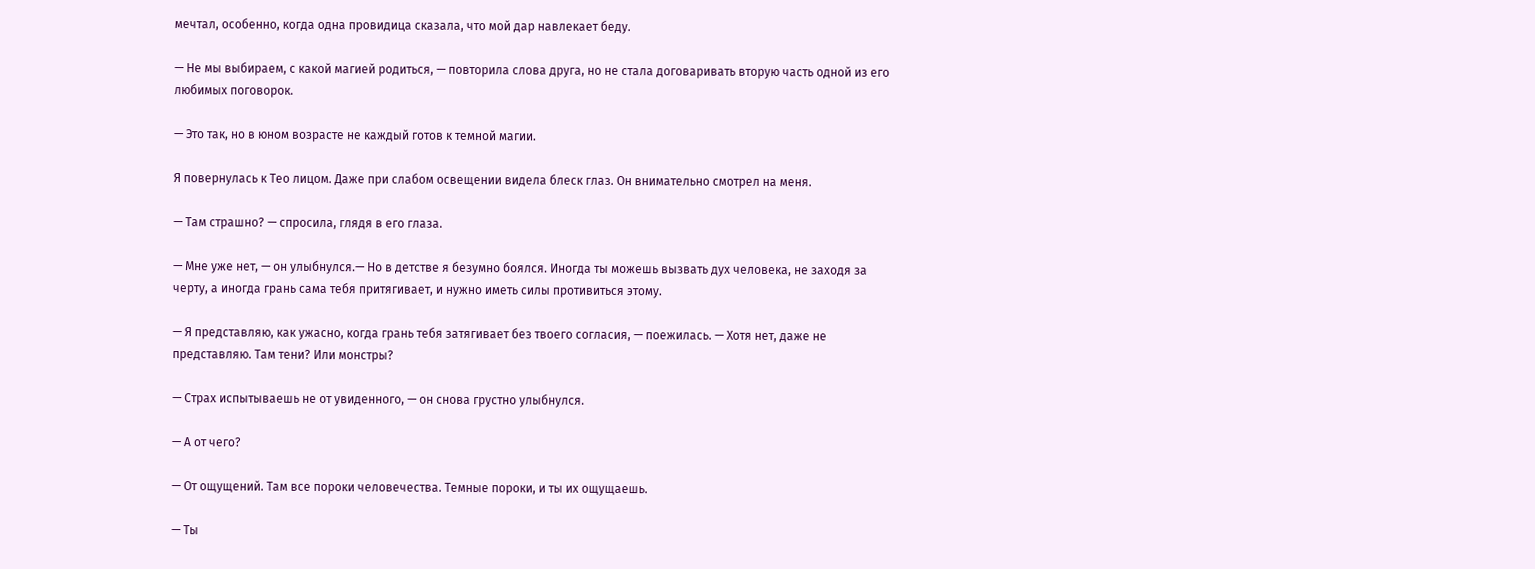мечтал, особенно, когда одна провидица сказала, что мой дар навлекает беду.

— Не мы выбираем, с какой магией родиться, — повторила слова друга, но не стала договаривать вторую часть одной из его любимых поговорок.

— Это так, но в юном возрасте не каждый готов к темной магии.

Я повернулась к Тео лицом. Даже при слабом освещении видела блеск глаз. Он внимательно смотрел на меня.

— Там страшно? — спросила, глядя в его глаза.

— Мне уже нет, — он улыбнулся.— Но в детстве я безумно боялся. Иногда ты можешь вызвать дух человека, не заходя за черту, а иногда грань сама тебя притягивает, и нужно иметь силы противиться этому.

— Я представляю, как ужасно, когда грань тебя затягивает без твоего согласия, — поежилась. — Хотя нет, даже не представляю. Там тени? Или монстры?

— Страх испытываешь не от увиденного, — он снова грустно улыбнулся.

— А от чего?

— От ощущений. Там все пороки человечества. Темные пороки, и ты их ощущаешь.

— Ты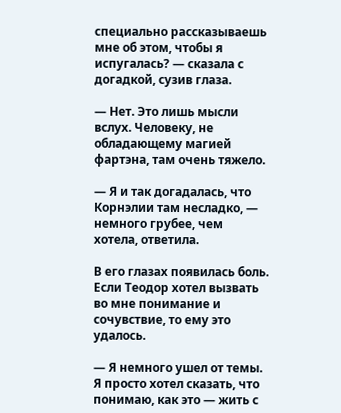специально рассказываешь мне об этом, чтобы я испугалась? — сказала с догадкой, сузив глаза.

— Нет. Это лишь мысли вслух. Человеку, не обладающему магией фартэна, там очень тяжело.

— Я и так догадалась, что Корнэлии там несладко, — немного грубее, чем хотела, ответила.

В его глазах появилась боль. Если Теодор хотел вызвать во мне понимание и сочувствие, то ему это удалось.

— Я немного ушел от темы. Я просто хотел сказать, что понимаю, как это — жить с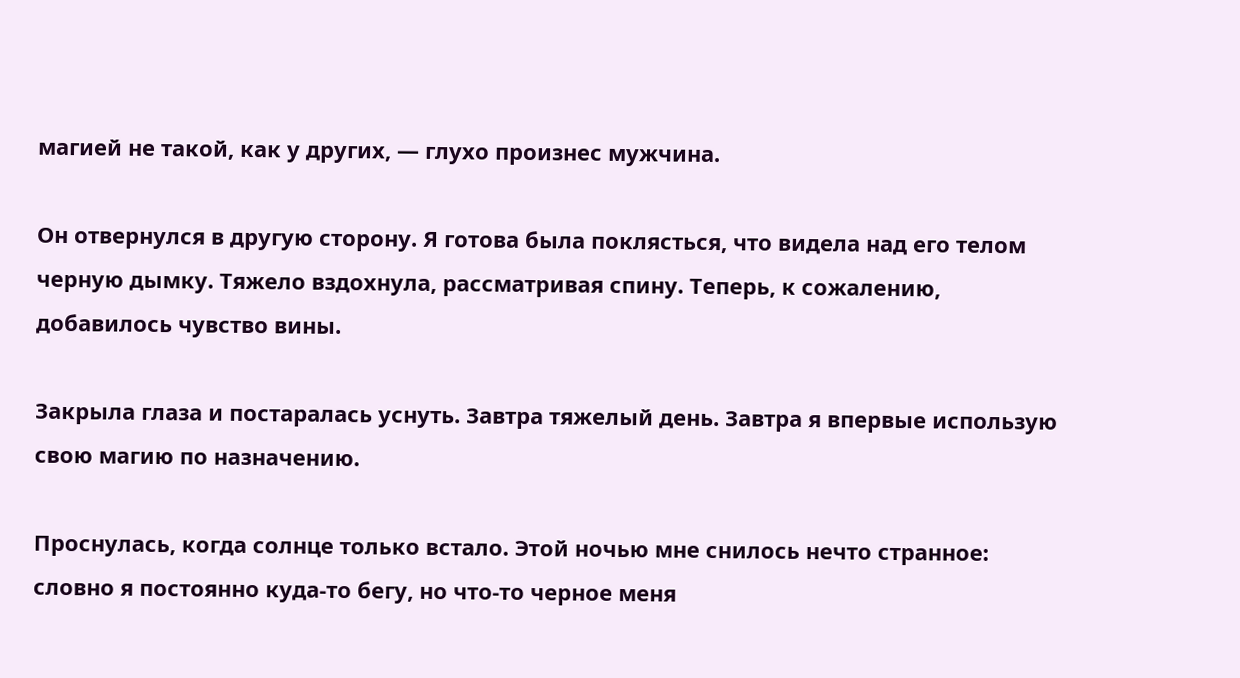магией не такой, как у других, — глухо произнес мужчина.

Он отвернулся в другую сторону. Я готова была поклясться, что видела над его телом черную дымку. Тяжело вздохнула, рассматривая спину. Теперь, к сожалению, добавилось чувство вины.

Закрыла глаза и постаралась уснуть. Завтра тяжелый день. Завтра я впервые использую свою магию по назначению.

Проснулась, когда солнце только встало. Этой ночью мне снилось нечто странное: словно я постоянно куда-то бегу, но что-то черное меня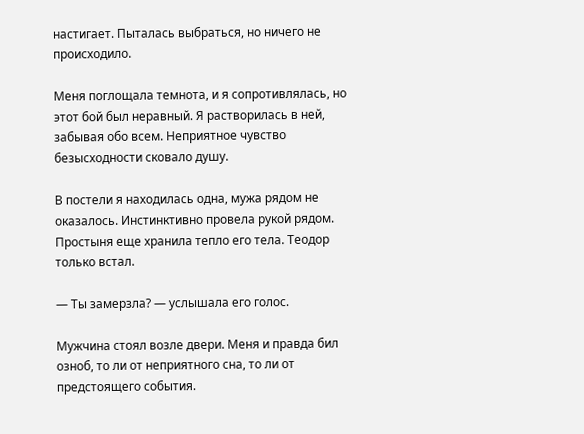настигает. Пыталась выбраться, но ничего не происходило.

Меня поглощала темнота, и я сопротивлялась, но этот бой был неравный. Я растворилась в ней, забывая обо всем. Неприятное чувство безысходности сковало душу.

В постели я находилась одна, мужа рядом не оказалось. Инстинктивно провела рукой рядом. Простыня еще хранила тепло его тела. Теодор только встал.

— Ты замерзла? — услышала его голос.

Мужчина стоял возле двери. Меня и правда бил озноб, то ли от неприятного сна, то ли от предстоящего события.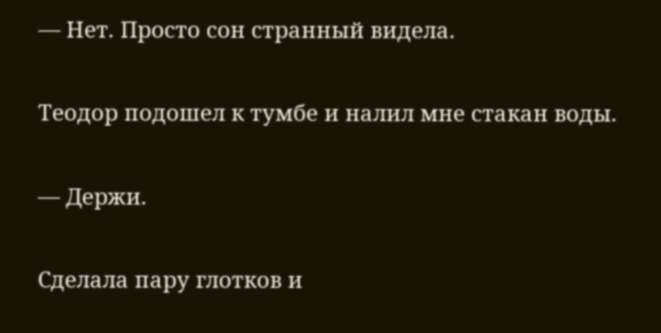— Нет. Просто сон странный видела.

Теодор подошел к тумбе и налил мне стакан воды.

— Держи.

Сделала пару глотков и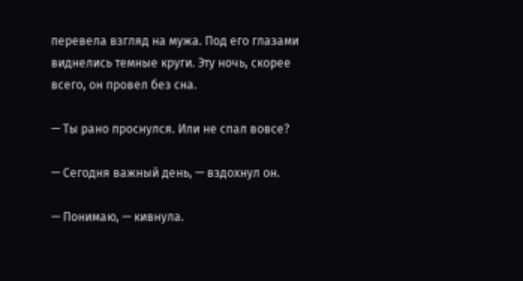перевела взгляд на мужа. Под его глазами виднелись темные круги. Эту ночь, скорее всего, он провел без сна.

— Ты рано проснулся. Или не спал вовсе?

— Сегодня важный день, — вздохнул он.

— Понимаю, — кивнула.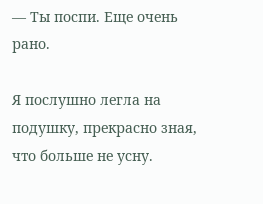— Ты поспи. Еще очень рано.

Я послушно легла на подушку, прекрасно зная, что больше не усну.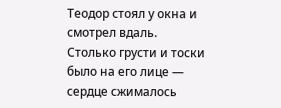Теодор стоял у окна и смотрел вдаль. Столько грусти и тоски было на его лице — сердце сжималось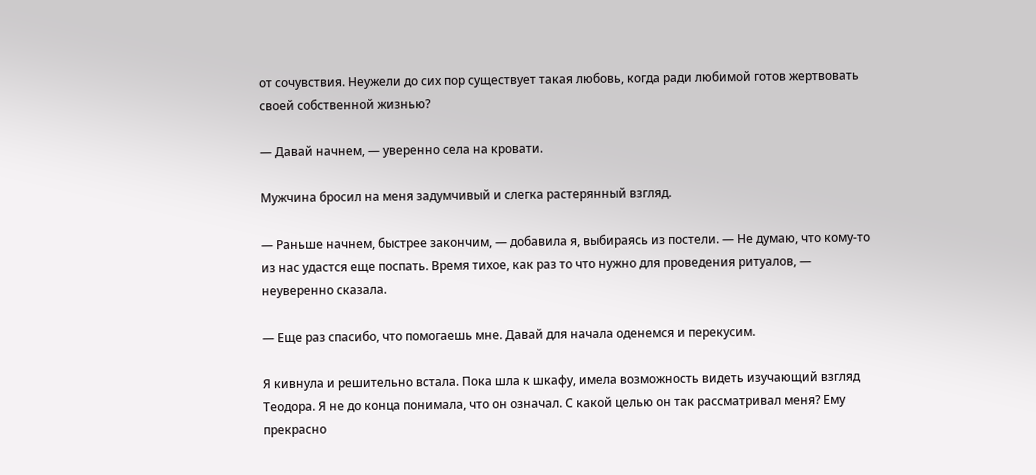от сочувствия. Неужели до сих пор существует такая любовь, когда ради любимой готов жертвовать своей собственной жизнью?

— Давай начнем, — уверенно села на кровати.

Мужчина бросил на меня задумчивый и слегка растерянный взгляд.

— Раньше начнем, быстрее закончим, — добавила я, выбираясь из постели. — Не думаю, что кому-то из нас удастся еще поспать. Время тихое, как раз то что нужно для проведения ритуалов, — неуверенно сказала.

— Еще раз спасибо, что помогаешь мне. Давай для начала оденемся и перекусим.

Я кивнула и решительно встала. Пока шла к шкафу, имела возможность видеть изучающий взгляд Теодора. Я не до конца понимала, что он означал. С какой целью он так рассматривал меня? Ему прекрасно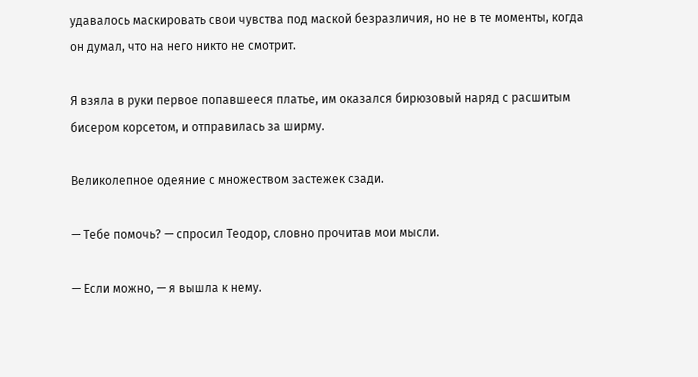удавалось маскировать свои чувства под маской безразличия, но не в те моменты, когда он думал, что на него никто не смотрит.

Я взяла в руки первое попавшееся платье, им оказался бирюзовый наряд с расшитым бисером корсетом, и отправилась за ширму.

Великолепное одеяние с множеством застежек сзади.

— Тебе помочь? — спросил Теодор, словно прочитав мои мысли.

— Если можно, — я вышла к нему.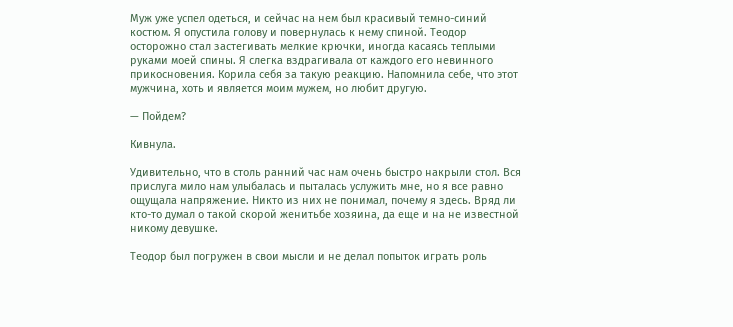Муж уже успел одеться, и сейчас на нем был красивый темно-синий костюм. Я опустила голову и повернулась к нему спиной. Теодор осторожно стал застегивать мелкие крючки, иногда касаясь теплыми руками моей спины. Я слегка вздрагивала от каждого его невинного прикосновения. Корила себя за такую реакцию. Напомнила себе, что этот мужчина, хоть и является моим мужем, но любит другую.

— Пойдем?

Кивнула.

Удивительно, что в столь ранний час нам очень быстро накрыли стол. Вся прислуга мило нам улыбалась и пыталась услужить мне, но я все равно ощущала напряжение. Никто из них не понимал, почему я здесь. Вряд ли кто-то думал о такой скорой женитьбе хозяина, да еще и на не известной никому девушке.

Теодор был погружен в свои мысли и не делал попыток играть роль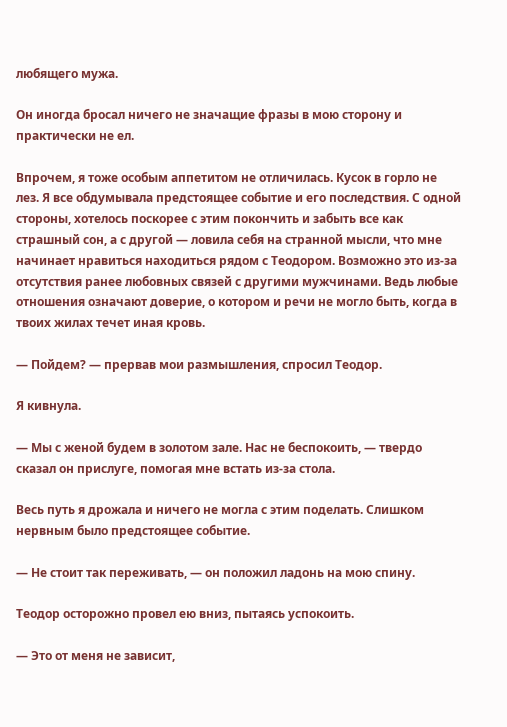любящего мужа.

Он иногда бросал ничего не значащие фразы в мою сторону и практически не ел.

Впрочем, я тоже особым аппетитом не отличилась. Кусок в горло не лез. Я все обдумывала предстоящее событие и его последствия. С одной стороны, хотелось поскорее с этим покончить и забыть все как страшный сон, а с другой — ловила себя на странной мысли, что мне начинает нравиться находиться рядом с Теодором. Возможно это из-за отсутствия ранее любовных связей с другими мужчинами. Ведь любые отношения означают доверие, о котором и речи не могло быть, когда в твоих жилах течет иная кровь.

— Пойдем? — прервав мои размышления, спросил Теодор.

Я кивнула.

— Мы с женой будем в золотом зале. Нас не беспокоить, — твердо сказал он прислуге, помогая мне встать из-за стола.

Весь путь я дрожала и ничего не могла с этим поделать. Слишком нервным было предстоящее событие.

— Не стоит так переживать, — он положил ладонь на мою спину.

Теодор осторожно провел ею вниз, пытаясь успокоить.

— Это от меня не зависит,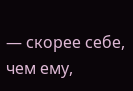— скорее себе, чем ему,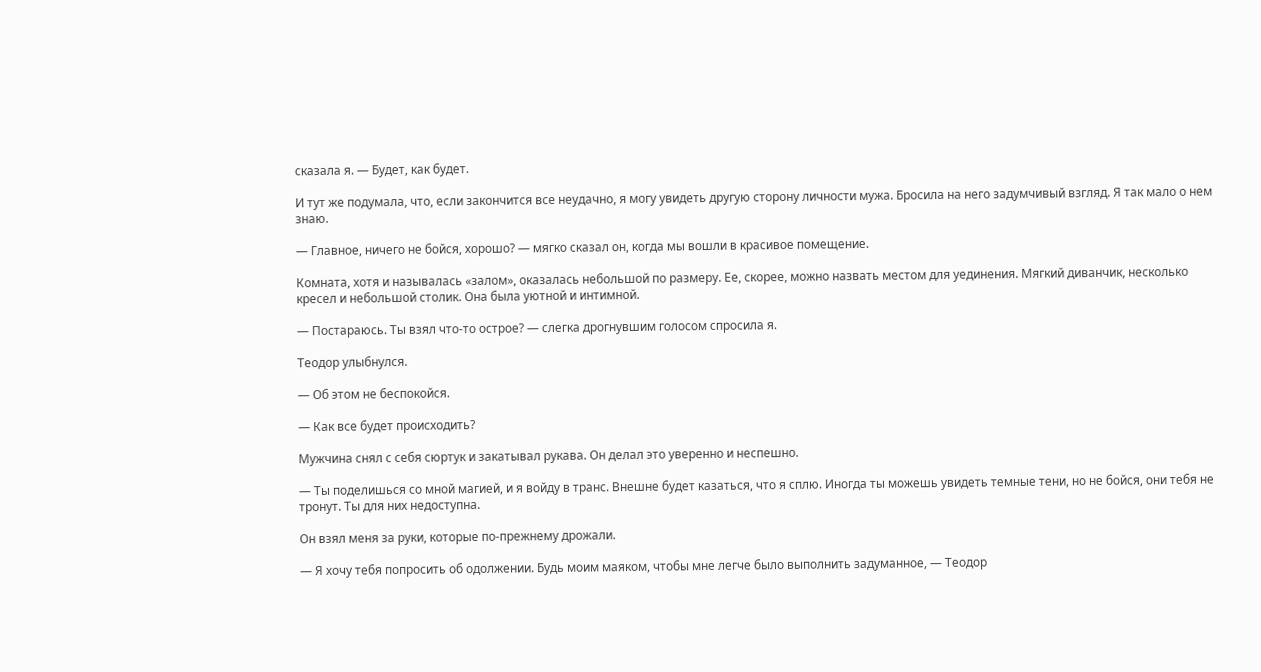сказала я. — Будет, как будет.

И тут же подумала, что, если закончится все неудачно, я могу увидеть другую сторону личности мужа. Бросила на него задумчивый взгляд. Я так мало о нем знаю.

— Главное, ничего не бойся, хорошо? — мягко сказал он, когда мы вошли в красивое помещение.

Комната, хотя и называлась «залом», оказалась небольшой по размеру. Ее, скорее, можно назвать местом для уединения. Мягкий диванчик, несколько кресел и небольшой столик. Она была уютной и интимной.

— Постараюсь. Ты взял что-то острое? — слегка дрогнувшим голосом спросила я.

Теодор улыбнулся.

— Об этом не беспокойся.

— Как все будет происходить?

Мужчина снял с себя сюртук и закатывал рукава. Он делал это уверенно и неспешно.

— Ты поделишься со мной магией, и я войду в транс. Внешне будет казаться, что я сплю. Иногда ты можешь увидеть темные тени, но не бойся, они тебя не тронут. Ты для них недоступна.

Он взял меня за руки, которые по-прежнему дрожали.

— Я хочу тебя попросить об одолжении. Будь моим маяком, чтобы мне легче было выполнить задуманное, — Теодор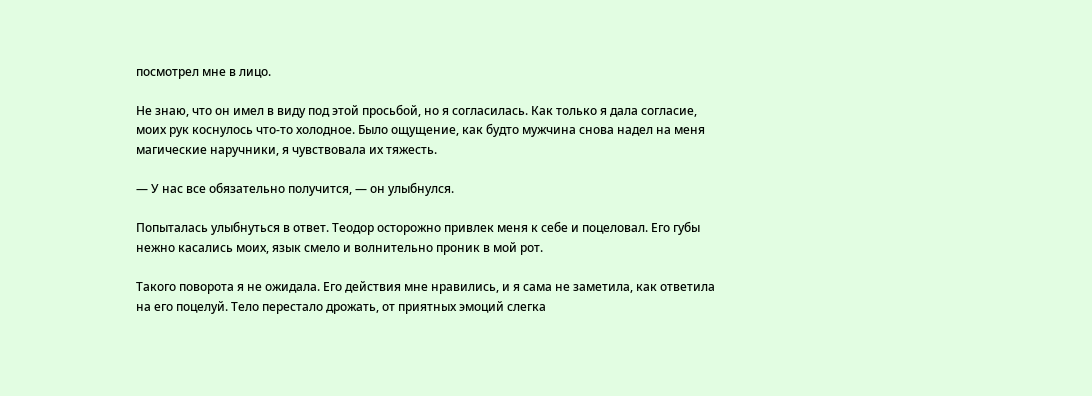посмотрел мне в лицо.

Не знаю, что он имел в виду под этой просьбой, но я согласилась. Как только я дала согласие, моих рук коснулось что-то холодное. Было ощущение, как будто мужчина снова надел на меня магические наручники, я чувствовала их тяжесть.

— У нас все обязательно получится, — он улыбнулся.

Попыталась улыбнуться в ответ. Теодор осторожно привлек меня к себе и поцеловал. Его губы нежно касались моих, язык смело и волнительно проник в мой рот.

Такого поворота я не ожидала. Его действия мне нравились, и я сама не заметила, как ответила на его поцелуй. Тело перестало дрожать, от приятных эмоций слегка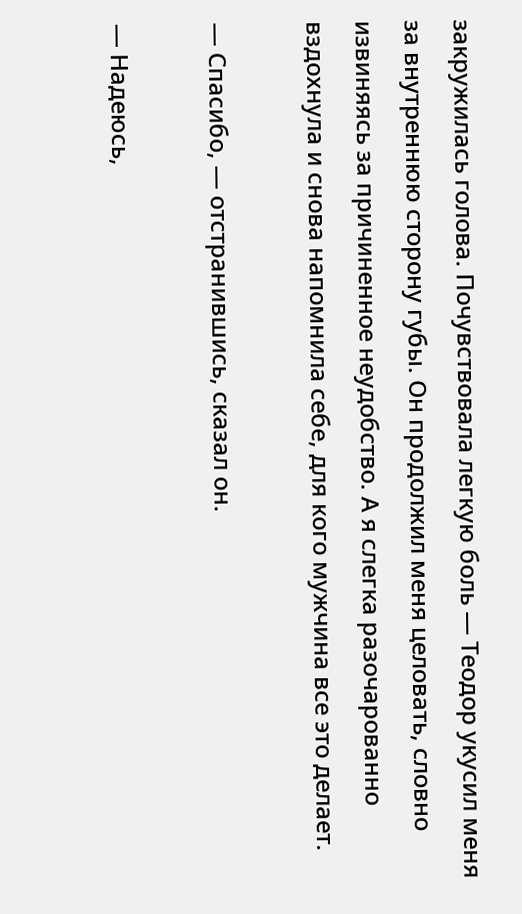закружилась голова. Почувствовала легкую боль — Теодор укусил меня за внутреннюю сторону губы. Он продолжил меня целовать, словно извиняясь за причиненное неудобство. А я слегка разочарованно вздохнула и снова напомнила себе, для кого мужчина все это делает.

— Спасибо, — отстранившись, сказал он.

— Надеюсь,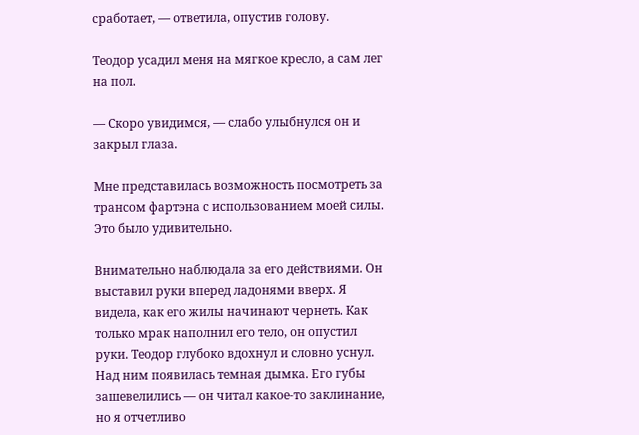сработает, — ответила, опустив голову.

Теодор усадил меня на мягкое кресло, а сам лег на пол.

— Скоро увидимся, — слабо улыбнулся он и закрыл глаза.

Мне представилась возможность посмотреть за трансом фартэна с использованием моей силы. Это было удивительно.

Внимательно наблюдала за его действиями. Он выставил руки вперед ладонями вверх. Я видела, как его жилы начинают чернеть. Как только мрак наполнил его тело, он опустил руки. Теодор глубоко вдохнул и словно уснул. Над ним появилась темная дымка. Его губы зашевелились — он читал какое-то заклинание, но я отчетливо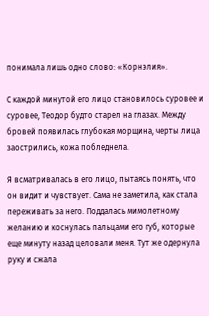понимала лишь одно слово: «Корнэлия».

С каждой минутой его лицо становилось суровее и суровее, Теодор будто старел на глазах. Между бровей появилась глубокая морщина, черты лица заострились, кожа побледнела.

Я всматривалась в его лицо, пытаясь понять, что он видит и чувствует. Сама не заметила, как стала переживать за него. Поддалась мимолетному желанию и коснулась пальцами его губ, которые еще минуту назад целовали меня. Тут же одернула руку и сжала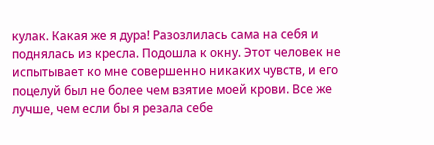кулак. Какая же я дура! Разозлилась сама на себя и поднялась из кресла. Подошла к окну. Этот человек не испытывает ко мне совершенно никаких чувств, и его поцелуй был не более чем взятие моей крови. Все же лучше, чем если бы я резала себе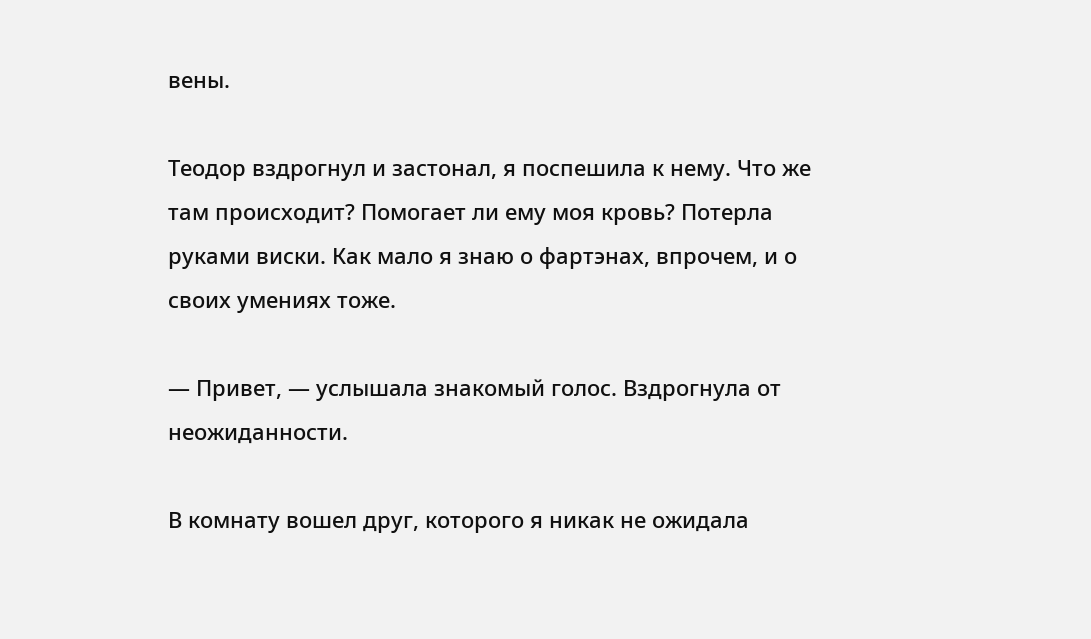вены.

Теодор вздрогнул и застонал, я поспешила к нему. Что же там происходит? Помогает ли ему моя кровь? Потерла руками виски. Как мало я знаю о фартэнах, впрочем, и о своих умениях тоже.

— Привет, — услышала знакомый голос. Вздрогнула от неожиданности.

В комнату вошел друг, которого я никак не ожидала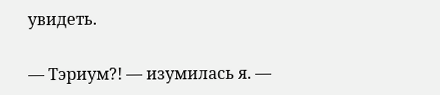увидеть.

— Тэриум?! — изумилась я. —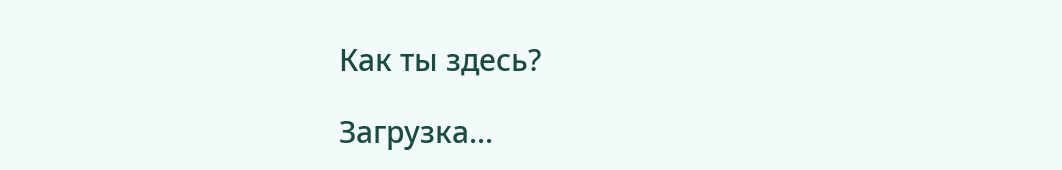Как ты здесь?

Загрузка...